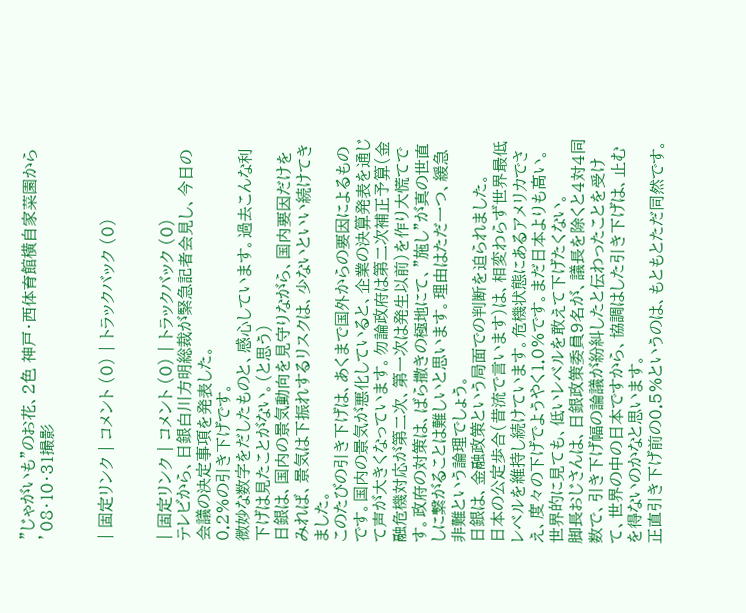”じゃがいも”のお花、2色 神戸・西体育館横自家菜園から ’08・10・31撮影


| 固定リンク | コメント (0) | トラックバック (0)


| 固定リンク | コメント (0) | トラックバック (0)
テレビから、日銀白川方明総裁が緊急記者会見し、今日の会議の決定事項を発表した。
0.2%の引き下げです。
微妙な数字をだしたものと、感心しています。過去こんな利下げは見たことがない。(と思う)
日銀は、国内の景気動向を見守りながら、国内要因だけをみれば、景気は下振れするリスクは、少ないといい続けてきました。
このたびの引き下げは、あくまで国外からの要因によるものです。国内の景気が悪化していると、企業の決算発表を通じて声が大きくなっています。勿論政府は第二次補正予算(金融危機対応が第二次、第一次は発生以前)を作り大慌てです。政府の対策は、ばら撒きの極地にて、”施し”が真の世直しに繋がることは難しいと思います。理由はただ一つ、緩急非難という論理でしょう。
日銀は、金融政策という局面での判断を迫られました。
日本の公定歩合(昔流で言います)は、相変わらず世界最低レベルを維持し続けています。危機状態にあるアメリカでさえ、度々の下げでようやく1.0%です。まだ日本よりも高い。世界的に見ても、低いレベルを敢えて下げたくない。
脚長おじさんは、日銀政策委員9名が、議長を除くと4対4同数で、引き下げ幅の論議が紛糾したと伝わったことを受けて、世界の中の日本ですから、協調はした引き下げは、止むを得ないのかなと思います。
正直引き下げ前の0.5%というのは、もともとただ同然です。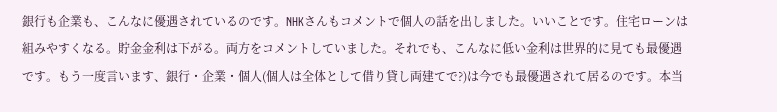銀行も企業も、こんなに優遇されているのです。NHKさんもコメントで個人の話を出しました。いいことです。住宅ローンは組みやすくなる。貯金金利は下がる。両方をコメントしていました。それでも、こんなに低い金利は世界的に見ても最優遇です。もう一度言います、銀行・企業・個人(個人は全体として借り貸し両建てで?)は今でも最優遇されて居るのです。本当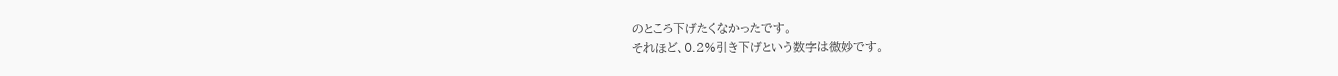のところ下げたくなかったです。
それほど、0.2%引き下げという数字は微妙です。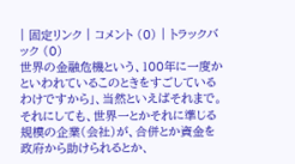| 固定リンク | コメント (0) | トラックバック (0)
世界の金融危機という、100年に一度かといわれているこのときをすごしているわけですから」、当然といえばそれまで。それにしても、世界一とかそれに準じる規模の企業(会社)が、合併とか資金を政府から助けられるとか、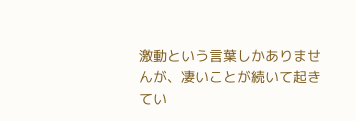激動という言葉しかありませんが、凄いことが続いて起きてい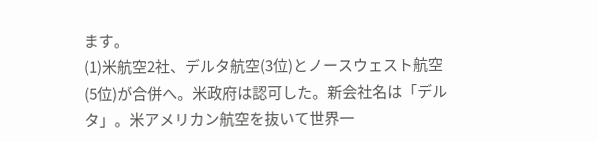ます。
(1)米航空2社、デルタ航空(3位)とノースウェスト航空(5位)が合併へ。米政府は認可した。新会社名は「デルタ」。米アメリカン航空を抜いて世界一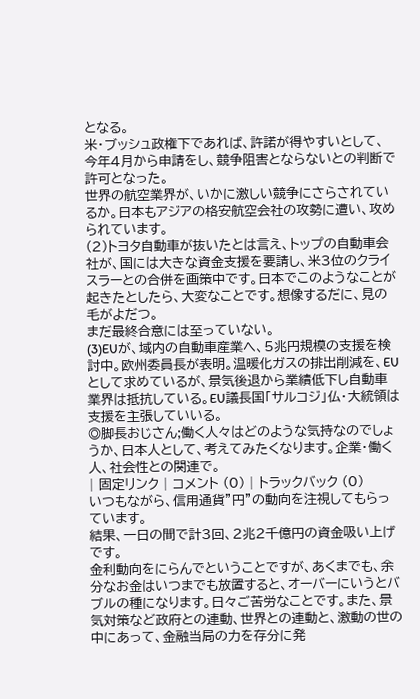となる。
米・ブッシュ政権下であれば、許諾が得やすいとして、今年4月から申請をし、競争阻害とならないとの判断で許可となった。
世界の航空業界が、いかに激しい競争にさらされているか。日本もアジアの格安航空会社の攻勢に遭い、攻められています。
(2)トヨタ自動車が抜いたとは言え、トップの自動車会社が、国には大きな資金支援を要請し、米3位のクライスラーとの合併を画策中です。日本でこのようなことが起きたとしたら、大変なことです。想像するだに、見の毛がよだつ。
まだ最終合意には至っていない。
(3)EUが、域内の自動車産業へ、5兆円規模の支援を検討中。欧州委員長が表明。温暖化ガスの排出削減を、EUとして求めているが、景気後退から業績低下し自動車業界は抵抗している。EU議長国「サルコジ」仏・大統領は支援を主張していいる。
◎脚長おじさん;働く人々はどのような気持なのでしょうか、日本人として、考えてみたくなります。企業・働く人、社会性との関連で。
| 固定リンク | コメント (0) | トラックバック (0)
いつもながら、信用通貨”円”の動向を注視してもらっています。
結果、一日の間で計3回、2兆2千億円の資金吸い上げです。
金利動向をにらんでということですが、あくまでも、余分なお金はいつまでも放置すると、オーバーにいうとバブルの種になります。日々ご苦労なことです。また、景気対策など政府との連動、世界との連動と、激動の世の中にあって、金融当局の力を存分に発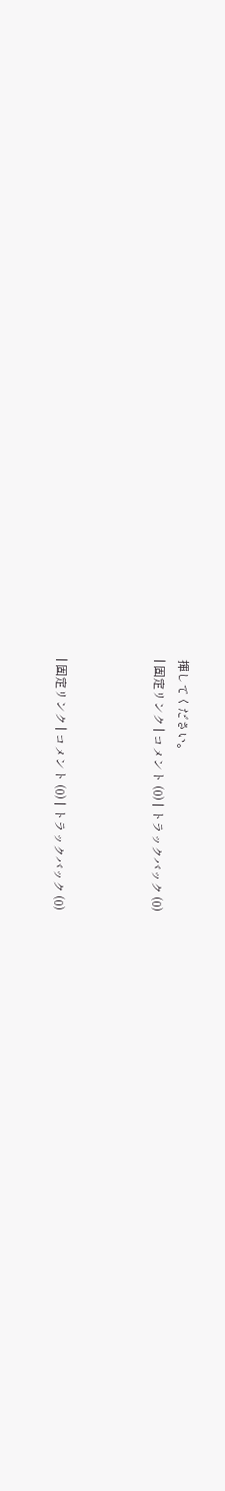揮してください。
| 固定リンク | コメント (0) | トラックバック (0)



| 固定リンク | コメント (0) | トラックバック (0)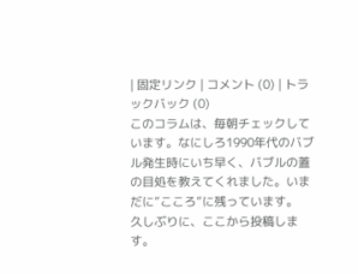| 固定リンク | コメント (0) | トラックバック (0)
このコラムは、毎朝チェックしています。なにしろ1990年代のバブル発生時にいち早く、バブルの蓋の目処を教えてくれました。いまだに”こころ”に残っています。
久しぶりに、ここから投稿します。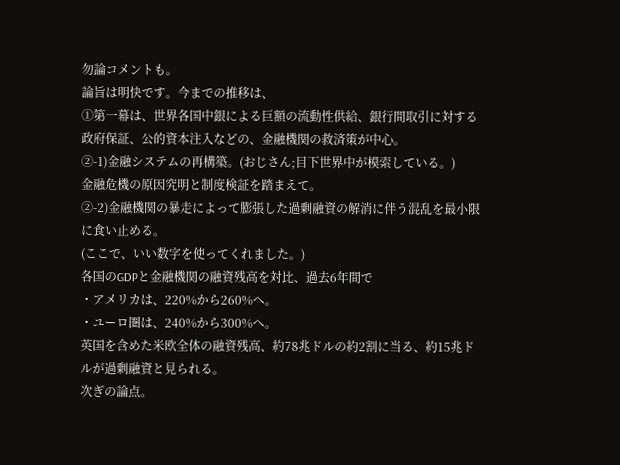勿論コメントも。
論旨は明快です。今までの推移は、
①第一幕は、世界各国中銀による巨額の流動性供給、銀行間取引に対する政府保証、公的資本注入などの、金融機関の救済策が中心。
②-1)金融システムの再構築。(おじさん;目下世界中が模索している。)
金融危機の原因究明と制度検証を踏まえて。
②-2)金融機関の暴走によって膨張した過剰融資の解消に伴う混乱を最小限に食い止める。
(ここで、いい数字を使ってくれました。)
各国のGDPと金融機関の融資残高を対比、過去6年間で
・アメリカは、220%から260%へ。
・ユーロ圏は、240%から300%へ。
英国を含めた米欧全体の融資残高、約78兆ドルの約2割に当る、約15兆ドルが過剰融資と見られる。
次ぎの論点。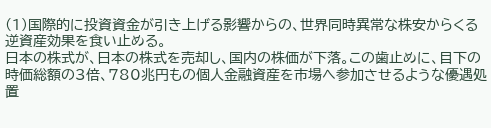(1)国際的に投資資金が引き上げる影響からの、世界同時異常な株安からくる逆資産効果を食い止める。
日本の株式が、日本の株式を売却し、国内の株価が下落。この歯止めに、目下の時価総額の3倍、780兆円もの個人金融資産を市場へ参加させるような優遇処置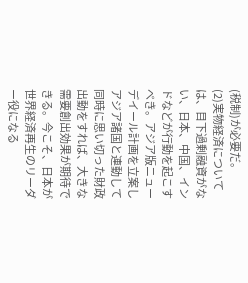(税制)が必要だ。
(2)実物経済については、目下過剰融資がない、日本、中国、インドなどが行動を起こすべき。アジア版ニューデイール計画を立案しアジア諸国と連動して同時に思い切った財政出動をすれば、大きな需要創出効果が期待できる。今こそ、日本が世界経済再生のリーダー役になる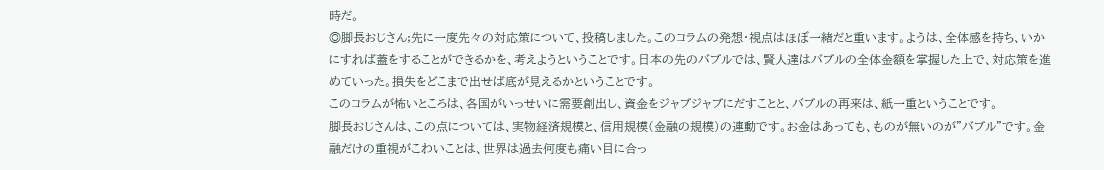時だ。
◎脚長おじさん;先に一度先々の対応策について、投稿しました。このコラムの発想・視点はほぼ一緒だと重います。ようは、全体感を持ち、いかにすれば蓋をすることができるかを、考えようということです。日本の先のバブルでは、賢人達はバブルの全体金額を掌握した上で、対応策を進めていった。損失をどこまで出せば底が見えるかということです。
このコラムが怖いところは、各国がいっせいに需要創出し、資金をジャブジャブにだすことと、バブルの再来は、紙一重ということです。
脚長おじさんは、この点については、実物経済規模と、信用規模(金融の規模)の連動です。お金はあっても、ものが無いのが”バブル”です。金融だけの重視がこわいことは、世界は過去何度も痛い目に合っ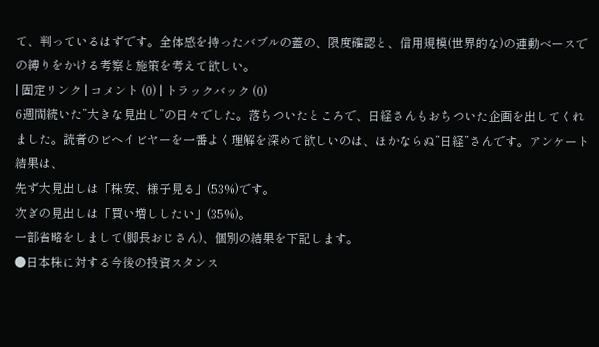て、判っているはずです。全体感を持ったバブルの蓋の、限度確認と、信用規模(世界的な)の連動ベースでの縛りをかける考察と施策を考えて欲しい。
| 固定リンク | コメント (0) | トラックバック (0)
6週間続いた”大きな見出し”の日々でした。落ちついたところで、日経さんもおちついた企画を出してくれました。読者のビヘイビヤーを一番よく理解を深めて欲しいのは、ほかならぬ”日経”さんです。アンケート結果は、
先ず大見出しは「株安、様子見る」(53%)です。
次ぎの見出しは「買い増ししたい」(35%)。
一部省略をしまして(脚長おじさん)、個別の結果を下記します。
●日本株に対する今後の投資スタンス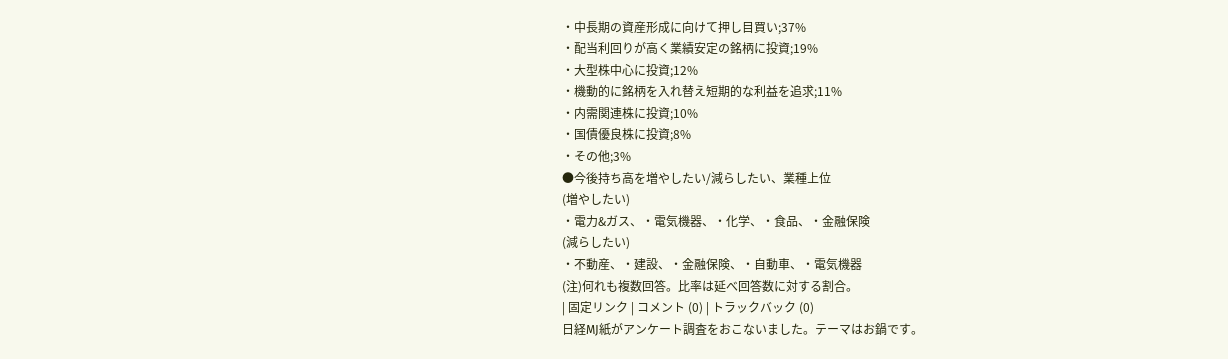・中長期の資産形成に向けて押し目買い;37%
・配当利回りが高く業績安定の銘柄に投資;19%
・大型株中心に投資;12%
・機動的に銘柄を入れ替え短期的な利益を追求;11%
・内需関連株に投資;10%
・国債優良株に投資;8%
・その他;3%
●今後持ち高を増やしたい/減らしたい、業種上位
(増やしたい)
・電力&ガス、・電気機器、・化学、・食品、・金融保険
(減らしたい)
・不動産、・建設、・金融保険、・自動車、・電気機器
(注)何れも複数回答。比率は延べ回答数に対する割合。
| 固定リンク | コメント (0) | トラックバック (0)
日経MJ紙がアンケート調査をおこないました。テーマはお鍋です。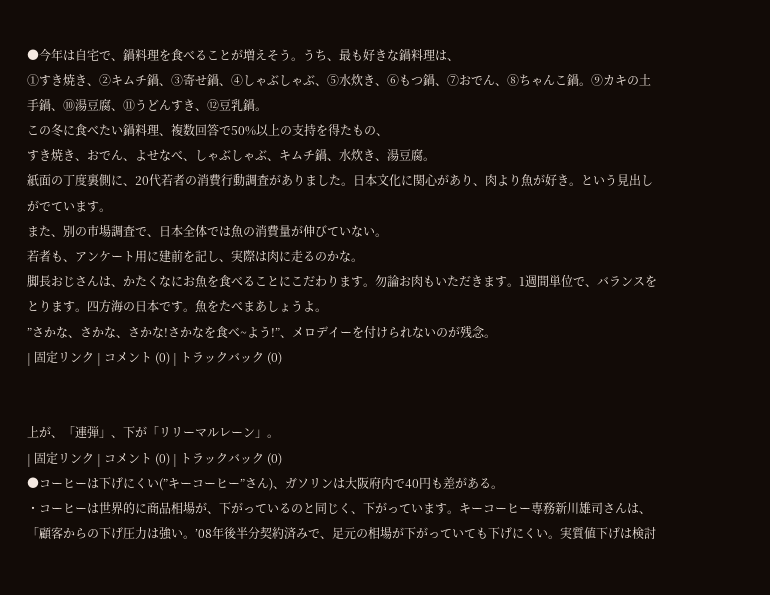●今年は自宅で、鍋料理を食べることが増えそう。うち、最も好きな鍋料理は、
①すき焼き、②キムチ鍋、③寄せ鍋、④しゃぶしゃぶ、⑤水炊き、⑥もつ鍋、⑦おでん、⑧ちゃんこ鍋。⑨カキの土手鍋、⑩湯豆腐、⑪うどんすき、⑫豆乳鍋。
この冬に食べたい鍋料理、複数回答で50%以上の支持を得たもの、
すき焼き、おでん、よせなべ、しゃぶしゃぶ、キムチ鍋、水炊き、湯豆腐。
紙面の丁度裏側に、20代若者の消費行動調査がありました。日本文化に関心があり、肉より魚が好き。という見出しがでています。
また、別の市場調査で、日本全体では魚の消費量が伸びていない。
若者も、アンケート用に建前を記し、実際は肉に走るのかな。
脚長おじさんは、かたくなにお魚を食べることにこだわります。勿論お肉もいただきます。1週間単位で、バランスをとります。四方海の日本です。魚をたべまあしょうよ。
”さかな、さかな、さかな!さかなを食べ~よう!”、メロデイーを付けられないのが残念。
| 固定リンク | コメント (0) | トラックバック (0)


上が、「連弾」、下が「リリーマルレーン」。
| 固定リンク | コメント (0) | トラックバック (0)
●コーヒーは下げにくい(”キーコーヒー”さん)、ガソリンは大阪府内で40円も差がある。
・コーヒーは世界的に商品相場が、下がっているのと同じく、下がっています。キーコーヒー専務新川雄司さんは、「顧客からの下げ圧力は強い。’08年後半分契約済みで、足元の相場が下がっていても下げにくい。実質値下げは検討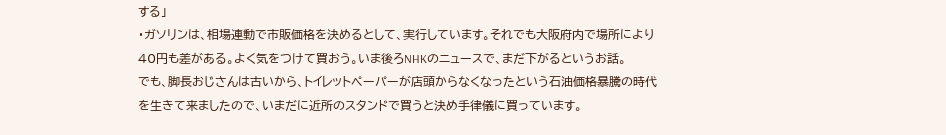する」
・ガソリンは、相場連動で市販価格を決めるとして、実行しています。それでも大阪府内で場所により40円も差がある。よく気をつけて買おう。いま後ろNHKのニュースで、まだ下がるというお話。
でも、脚長おじさんは古いから、トイレットペーパーが店頭からなくなったという石油価格暴騰の時代を生きて来ましたので、いまだに近所のスタンドで買うと決め手律儀に買っています。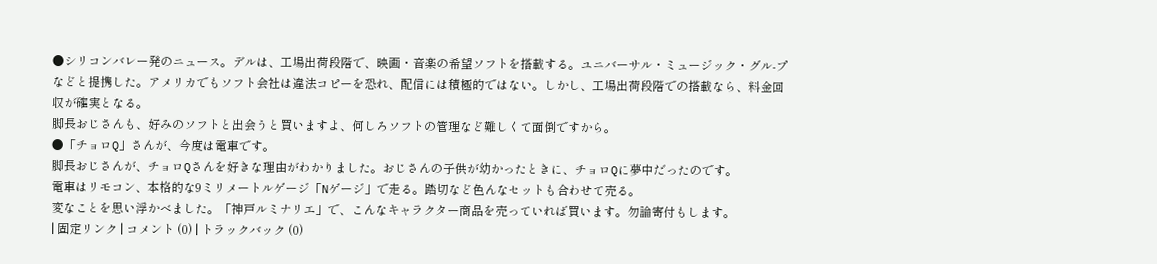●シリコンバレー発のニュース。デルは、工場出荷段階で、映画・音楽の希望ソフトを搭載する。ユニバーサル・ミュージック・グル-プなどと提携した。アメリカでもソフト会社は違法コピーを恐れ、配信には積極的ではない。しかし、工場出荷段階での搭載なら、料金回収が確実となる。
脚長おじさんも、好みのソフトと出会うと買いますよ、何しろソフトの管理など難しくて面倒ですから。
●「チョロQ」さんが、今度は電車です。
脚長おじさんが、チョロQさんを好きな理由がわかりました。おじさんの子供が幼かったときに、チョロQに夢中だったのです。
電車はリモコン、本格的な9ミリメートルゲージ「Nゲージ」で走る。踏切など色んなセットも合わせて売る。
変なことを思い浮かべました。「神戸ルミナリエ」で、こんなキャラクター商品を売っていれば買います。勿論寄付もします。
| 固定リンク | コメント (0) | トラックバック (0)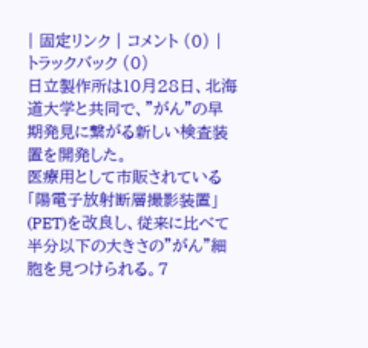| 固定リンク | コメント (0) | トラックバック (0)
日立製作所は10月28日、北海道大学と共同で、”がん”の早期発見に繋がる新しい検査装置を開発した。
医療用として市販されている「陽電子放射断層撮影装置」(PET)を改良し、従来に比べて半分以下の大きさの”がん”細胞を見つけられる。7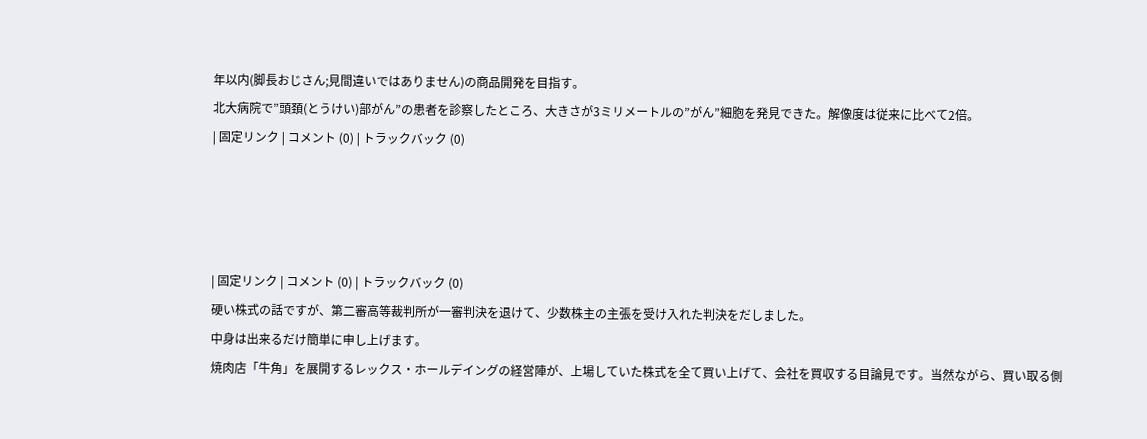年以内(脚長おじさん;見間違いではありません)の商品開発を目指す。
北大病院で”頭頚(とうけい)部がん”の患者を診察したところ、大きさが3ミリメートルの”がん”細胞を発見できた。解像度は従来に比べて2倍。
| 固定リンク | コメント (0) | トラックバック (0)




| 固定リンク | コメント (0) | トラックバック (0)
硬い株式の話ですが、第二審高等裁判所が一審判決を退けて、少数株主の主張を受け入れた判決をだしました。
中身は出来るだけ簡単に申し上げます。
焼肉店「牛角」を展開するレックス・ホールデイングの経営陣が、上場していた株式を全て買い上げて、会社を買収する目論見です。当然ながら、買い取る側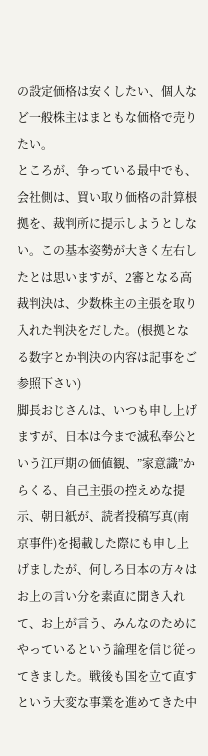の設定価格は安くしたい、個人など一般株主はまともな価格で売りたい。
ところが、争っている最中でも、会社側は、買い取り価格の計算根拠を、裁判所に提示しようとしない。この基本姿勢が大きく左右したとは思いますが、2審となる高裁判決は、少数株主の主張を取り入れた判決をだした。(根拠となる数字とか判決の内容は記事をご参照下さい)
脚長おじさんは、いつも申し上げますが、日本は今まで滅私奉公という江戸期の価値観、”家意識”からくる、自己主張の控えめな提示、朝日紙が、読者投稿写真(南京事件)を掲載した際にも申し上げましたが、何しろ日本の方々はお上の言い分を素直に聞き入れて、お上が言う、みんなのためにやっているという論理を信じ従ってきました。戦後も国を立て直すという大変な事業を進めてきた中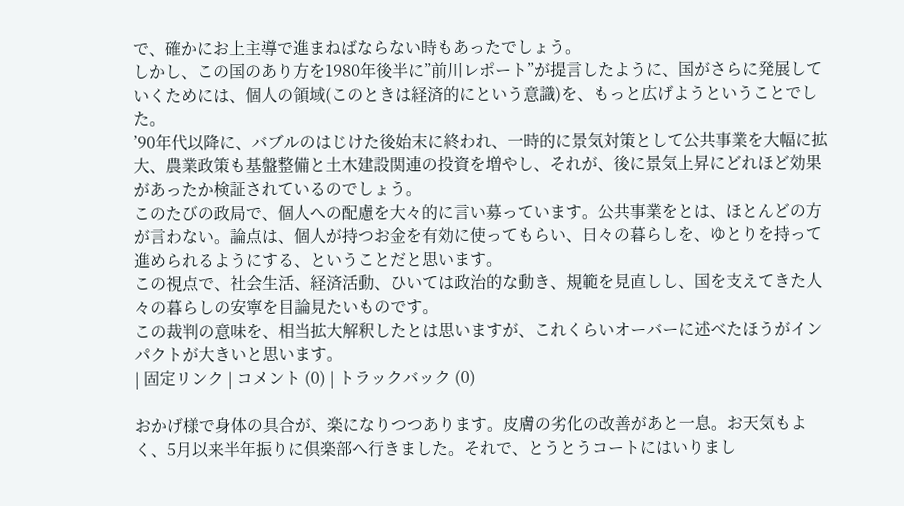で、確かにお上主導で進まねばならない時もあったでしょう。
しかし、この国のあり方を1980年後半に”前川レポート”が提言したように、国がさらに発展していくためには、個人の領域(このときは経済的にという意識)を、もっと広げようということでした。
’90年代以降に、バブルのはじけた後始末に終われ、一時的に景気対策として公共事業を大幅に拡大、農業政策も基盤整備と土木建設関連の投資を増やし、それが、後に景気上昇にどれほど効果があったか検証されているのでしょう。
このたびの政局で、個人への配慮を大々的に言い募っています。公共事業をとは、ほとんどの方が言わない。論点は、個人が持つお金を有効に使ってもらい、日々の暮らしを、ゆとりを持って進められるようにする、ということだと思います。
この視点で、社会生活、経済活動、ひいては政治的な動き、規範を見直しし、国を支えてきた人々の暮らしの安寧を目論見たいものです。
この裁判の意味を、相当拡大解釈したとは思いますが、これくらいオーバーに述べたほうがインパクトが大きいと思います。
| 固定リンク | コメント (0) | トラックバック (0)

おかげ様で身体の具合が、楽になりつつあります。皮膚の劣化の改善があと一息。お天気もよく、5月以来半年振りに倶楽部へ行きました。それで、とうとうコートにはいりまし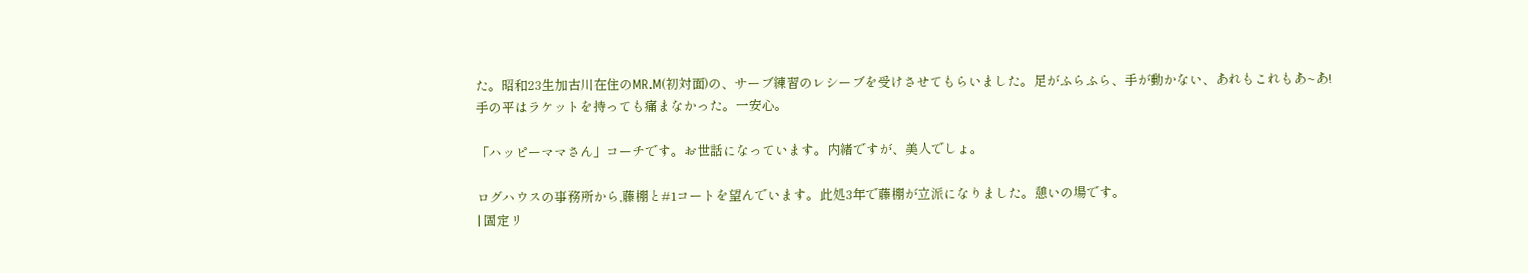た。昭和23生加古川在住のMR.M(初対面)の、サーブ練習のレシーブを受けさせてもらいました。足がふらふら、手が動かない、あれもこれもあ~あ!手の平はラケットを持っても痛まなかった。一安心。

「ハッピーママさん」コーチです。お世話になっています。内緒ですが、美人でしょ。

ログハウスの事務所から,藤棚と#1コートを望んでいます。此処3年で藤棚が立派になりました。憩いの場です。
| 固定リ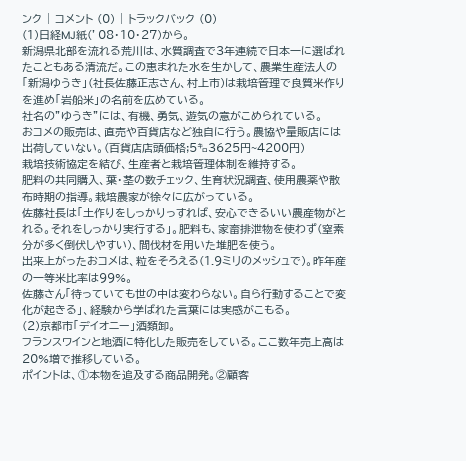ンク | コメント (0) | トラックバック (0)
(1)日経MJ紙(’08・10・27)から。
新潟県北部を流れる荒川は、水質調査で3年連続で日本一に選ばれたこともある清流だ。この恵まれた水を生かして、農業生産法人の「新潟ゆうき」(社長佐藤正志さん、村上市)は栽培管理で良質米作りを進め「岩船米」の名前を広めている。
社名の”ゆうき”には、有機、勇気、遊気の意がこめられている。
おコメの販売は、直売や百貨店など独自に行う。農協や量販店には出荷していない。(百貨店店頭価格;5㌔3625円~4200円)
栽培技術協定を結び、生産者と栽培管理体制を維持する。
肥料の共同購入、葉・茎の数チェック、生育状況調査、使用農薬や散布時期の指導。栽培農家が徐々に広がっている。
佐藤社長は「土作りをしっかりっすれば、安心できるいい農産物がとれる。それをしっかり実行する」。肥料も、家畜排泄物を使わず(窒素分が多く倒伏しやすい)、間伐材を用いた堆肥を使う。
出来上がったおコメは、粒をそろえる(1.9ミリのメッシュで)。昨年産の一等米比率は99%。
佐藤さん「待っていても世の中は変わらない。自ら行動することで変化が起きる」、経験から学ばれた言葉には実感がこもる。
(2)京都市「デイオニー」酒類卸。
フランスワインと地酒に特化した販売をしている。ここ数年売上高は20%増で推移している。
ポイントは、①本物を追及する商品開発。②顧客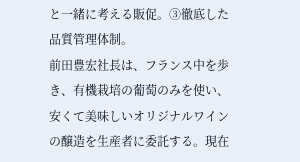と一緒に考える販促。③徹底した品質管理体制。
前田豊宏社長は、フランス中を歩き、有機栽培の葡萄のみを使い、安くて美味しいオリジナルワインの醸造を生産者に委託する。現在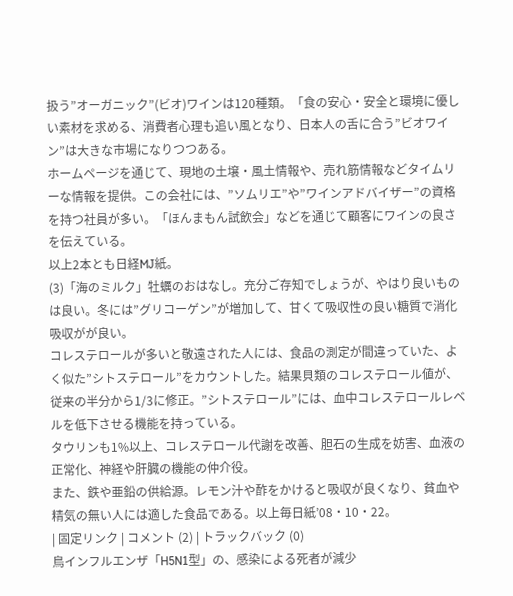扱う”オーガニック”(ビオ)ワインは120種類。「食の安心・安全と環境に優しい素材を求める、消費者心理も追い風となり、日本人の舌に合う”ビオワイン”は大きな市場になりつつある。
ホームページを通じて、現地の土壌・風土情報や、売れ筋情報などタイムリーな情報を提供。この会社には、”ソムリエ”や”ワインアドバイザー”の資格を持つ社員が多い。「ほんまもん試飲会」などを通じて顧客にワインの良さを伝えている。
以上2本とも日経MJ紙。
(3)「海のミルク」牡蠣のおはなし。充分ご存知でしょうが、やはり良いものは良い。冬には”グリコーゲン”が増加して、甘くて吸収性の良い糖質で消化吸収がが良い。
コレステロールが多いと敬遠された人には、食品の測定が間違っていた、よく似た”シトステロール”をカウントした。結果貝類のコレステロール値が、従来の半分から1/3に修正。”シトステロール”には、血中コレステロールレベルを低下させる機能を持っている。
タウリンも1%以上、コレステロール代謝を改善、胆石の生成を妨害、血液の正常化、神経や肝臓の機能の仲介役。
また、鉄や亜鉛の供給源。レモン汁や酢をかけると吸収が良くなり、貧血や精気の無い人には適した食品である。以上毎日紙’08・10・22。
| 固定リンク | コメント (2) | トラックバック (0)
鳥インフルエンザ「H5N1型」の、感染による死者が減少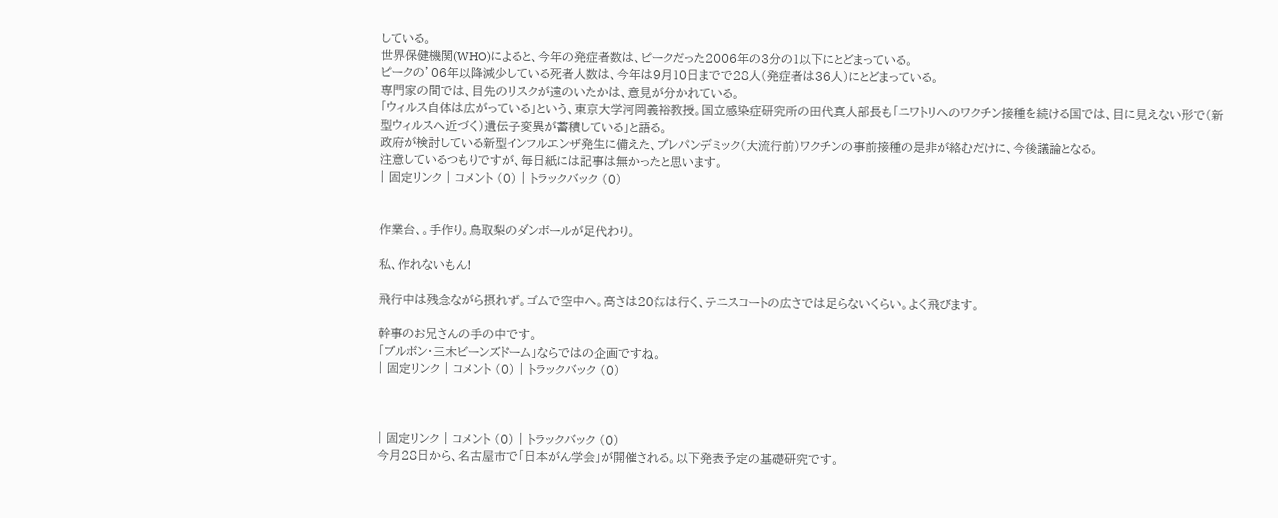している。
世界保健機関(WHO)によると、今年の発症者数は、ピークだった2006年の3分の1以下にとどまっている。
ピークの’06年以降減少している死者人数は、今年は9月10日までで28人(発症者は36人)にとどまっている。
専門家の間では、目先のリスクが遠のいたかは、意見が分かれている。
「ウィルス自体は広がっている」という、東京大学河岡義裕教授。国立感染症研究所の田代真人部長も「ニワトリへのワクチン接種を続ける国では、目に見えない形で(新型ウィルスへ近づく)遺伝子変異が蓄積している」と語る。
政府が検討している新型インフルエンザ発生に備えた、プレパンデミック(大流行前)ワクチンの事前接種の是非が絡むだけに、今後議論となる。
注意しているつもりですが、毎日紙には記事は無かったと思います。
| 固定リンク | コメント (0) | トラックバック (0)


作業台、。手作り。鳥取梨のダンボールが足代わり。

私、作れないもん!

飛行中は残念ながら摂れず。ゴムで空中へ。高さは20㍍は行く、テニスコートの広さでは足らないくらい。よく飛びます。

幹事のお兄さんの手の中です。
「ブルボン・三木ビーンズドーム」ならではの企画ですね。
| 固定リンク | コメント (0) | トラックバック (0)



| 固定リンク | コメント (0) | トラックバック (0)
今月28日から、名古屋市で「日本がん学会」が開催される。以下発表予定の基礎研究です。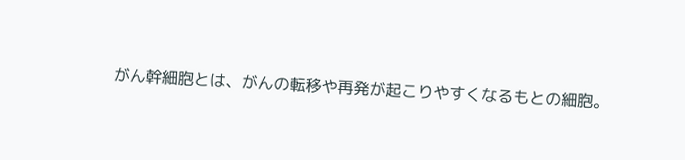がん幹細胞とは、がんの転移や再発が起こりやすくなるもとの細胞。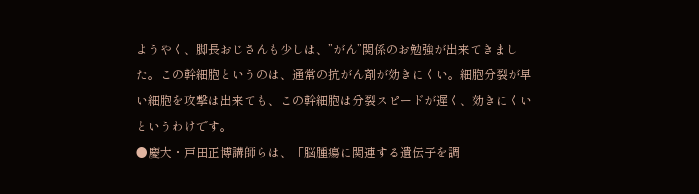ようやく、脚長おじさんも少しは、”がん”関係のお勉強が出来てきました。この幹細胞というのは、通常の抗がん剤が効きにくい。細胞分裂が早い細胞を攻撃は出来ても、この幹細胞は分裂スピードが遅く、効きにくいというわけです。
●慶大・戸田正博講師らは、「脳腫瘍に関連する遺伝子を調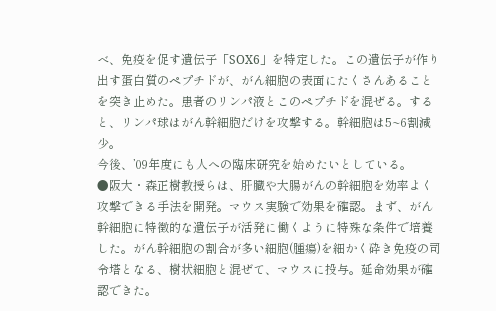べ、免疫を促す遺伝子「SOX6」を特定した。この遺伝子が作り出す蛋白質のペプチドが、がん細胞の表面にたくさんあることを突き止めた。患者のリンパ液とこのペプチドを混ぜる。すると、リンパ球はがん幹細胞だけを攻撃する。幹細胞は5~6割減少。
今後、’09年度にも人への臨床研究を始めたいとしている。
●阪大・森正樹教授らは、肝臓や大腸がんの幹細胞を効率よく攻撃できる手法を開発。マウス実験で効果を確認。まず、がん幹細胞に特徴的な遺伝子が活発に働くように特殊な条件で培養した。がん幹細胞の割合が多い細胞(腫瘍)を細かく砕き免疫の司令塔となる、樹状細胞と混ぜて、マウスに投与。延命効果が確認できた。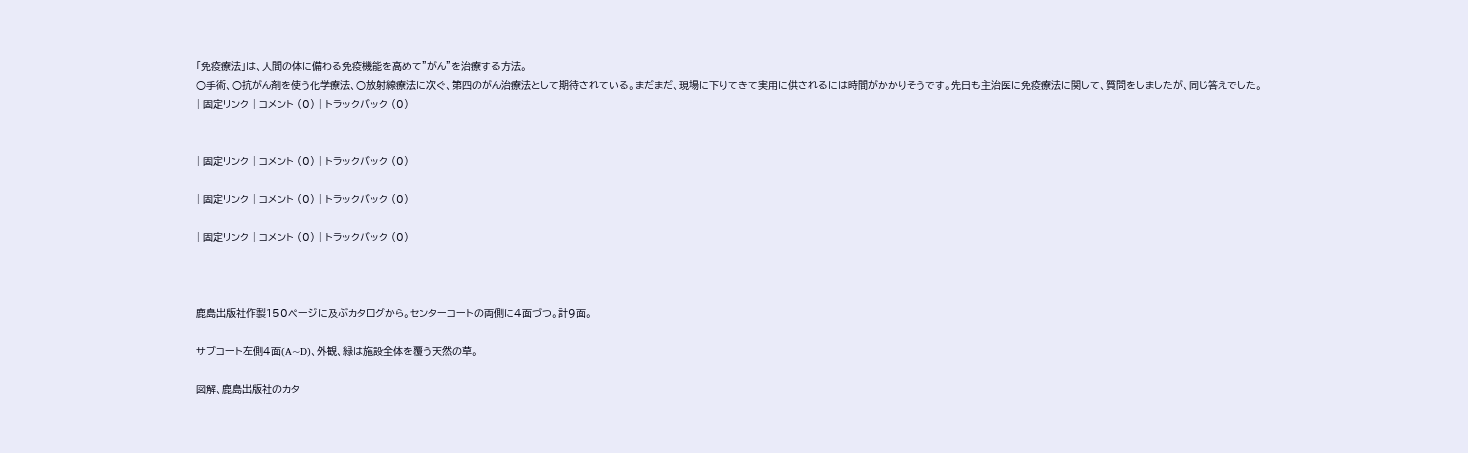「免疫療法」は、人間の体に備わる免疫機能を高めて”がん”を治療する方法。
○手術、○抗がん剤を使う化学療法、○放射線療法に次ぐ、第四のがん治療法として期待されている。まだまだ、現場に下りてきて実用に供されるには時間がかかりそうです。先日も主治医に免疫療法に関して、質問をしましたが、同じ答えでした。
| 固定リンク | コメント (0) | トラックバック (0)


| 固定リンク | コメント (0) | トラックバック (0)

| 固定リンク | コメント (0) | トラックバック (0)

| 固定リンク | コメント (0) | トラックバック (0)



鹿島出版社作製150ページに及ぶカタログから。センターコートの両側に4面づつ。計9面。

サブコート左側4面(A~D)、外観、緑は施設全体を覆う天然の草。

図解、鹿島出版社のカタ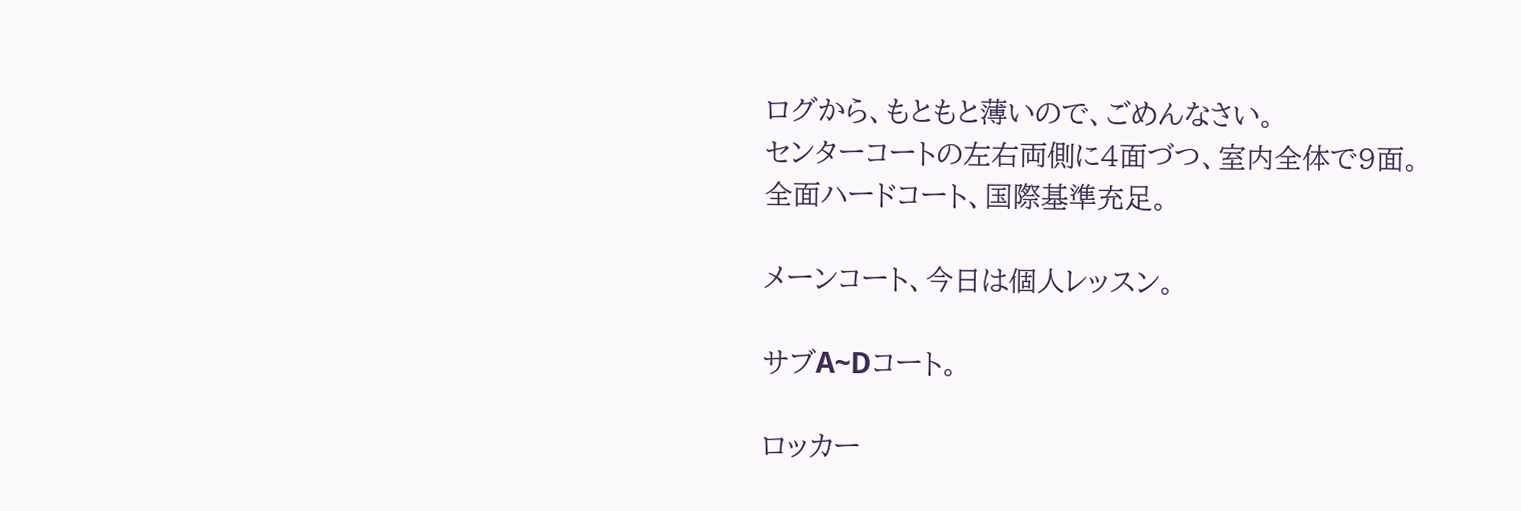ログから、もともと薄いので、ごめんなさい。
センターコートの左右両側に4面づつ、室内全体で9面。
全面ハードコート、国際基準充足。

メーンコート、今日は個人レッスン。

サブA~Dコート。

ロッカー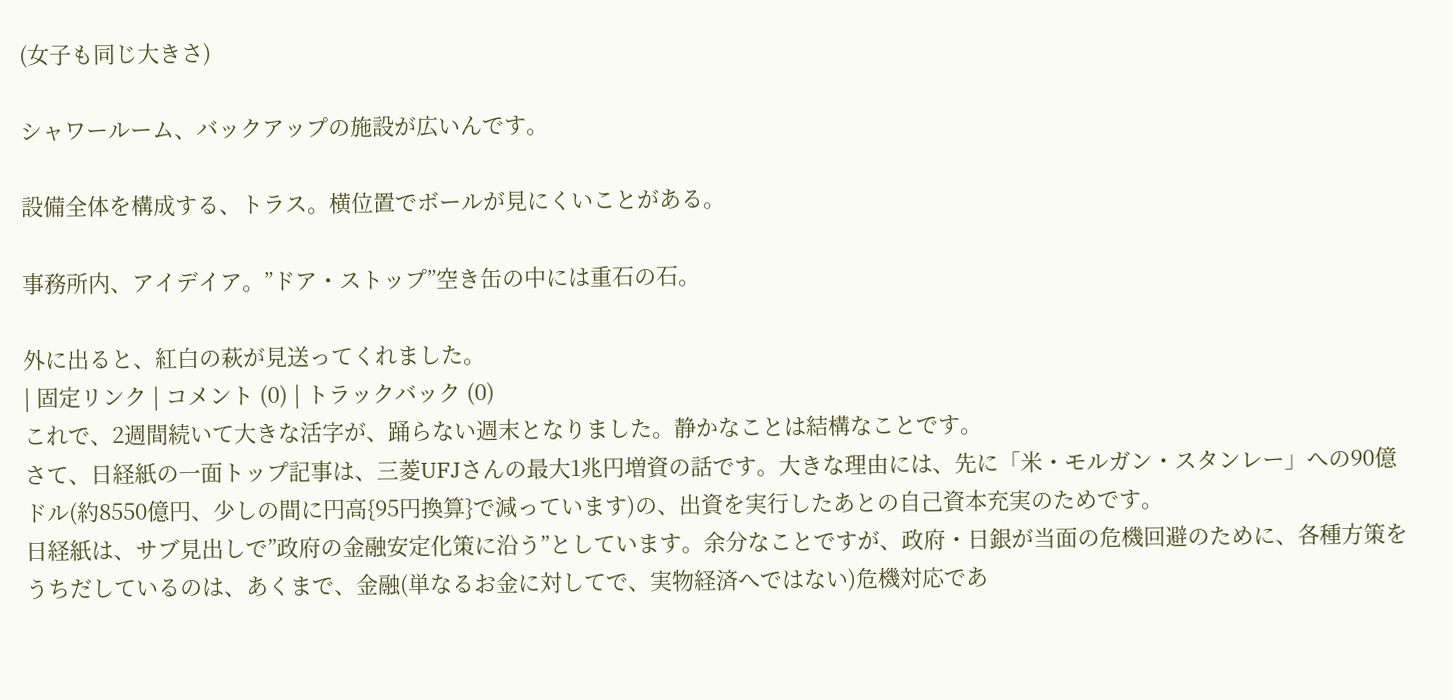(女子も同じ大きさ)

シャワールーム、バックアップの施設が広いんです。

設備全体を構成する、トラス。横位置でボールが見にくいことがある。

事務所内、アイデイア。”ドア・ストップ”空き缶の中には重石の石。

外に出ると、紅白の萩が見送ってくれました。
| 固定リンク | コメント (0) | トラックバック (0)
これで、2週間続いて大きな活字が、踊らない週末となりました。静かなことは結構なことです。
さて、日経紙の一面トップ記事は、三菱UFJさんの最大1兆円増資の話です。大きな理由には、先に「米・モルガン・スタンレー」への90億ドル(約8550億円、少しの間に円高{95円換算}で減っています)の、出資を実行したあとの自己資本充実のためです。
日経紙は、サブ見出しで”政府の金融安定化策に沿う”としています。余分なことですが、政府・日銀が当面の危機回避のために、各種方策をうちだしているのは、あくまで、金融(単なるお金に対してで、実物経済へではない)危機対応であ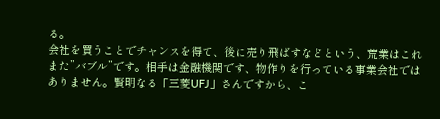る。
会社を買うことでチャンスを得て、後に売り飛ばすなどという、荒業はこれまた”バブル”です。相手は金融機関です、物作りを行っている事業会社ではありません。賢明なる「三菱UFJ」さんですから、こ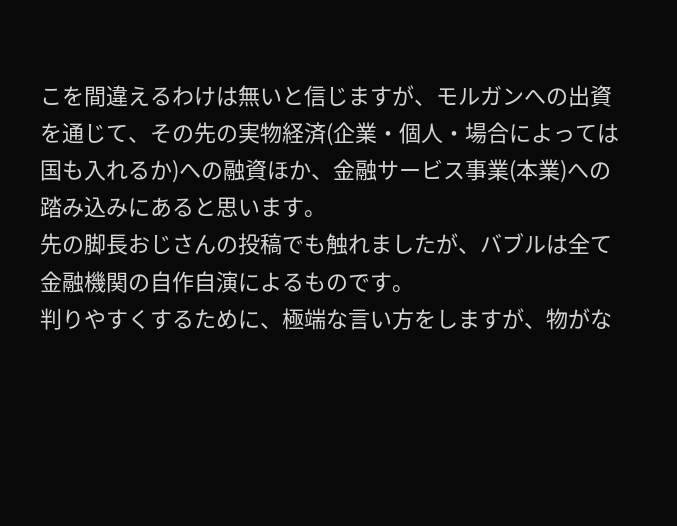こを間違えるわけは無いと信じますが、モルガンへの出資を通じて、その先の実物経済(企業・個人・場合によっては国も入れるか)への融資ほか、金融サービス事業(本業)への踏み込みにあると思います。
先の脚長おじさんの投稿でも触れましたが、バブルは全て金融機関の自作自演によるものです。
判りやすくするために、極端な言い方をしますが、物がな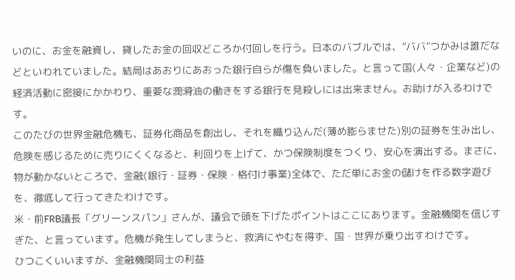いのに、お金を融資し、貸したお金の回収どころか付回しを行う。日本のバブルでは、”ババ”つかみは誰だなどといわれていました。結局はあおりにあおった銀行自らが傷を負いました。と言って国(人々・企業など)の経済活動に密接にかかわり、重要な潤滑油の働きをする銀行を見殺しには出来ません。お助けが入るわけです。
このたびの世界金融危機も、証券化商品を創出し、それを織り込んだ(薄め膨らませた)別の証券を生み出し、危険を感じるために売りにくくなると、利回りを上げて、かつ保険制度をつくり、安心を演出する。まさに、物が動かないところで、金融(銀行・証券・保険・格付け事業)全体で、ただ単にお金の儲けを作る数字遊びを、徹底して行ってきたわけです。
米・前FRB議長「グリーンスパン」さんが、議会で頭を下げたポイントはここにあります。金融機関を信じすぎた、と言っています。危機が発生してしまうと、救済にやむを得ず、国・世界が乗り出すわけです。
ひつこくいいますが、金融機関同士の利益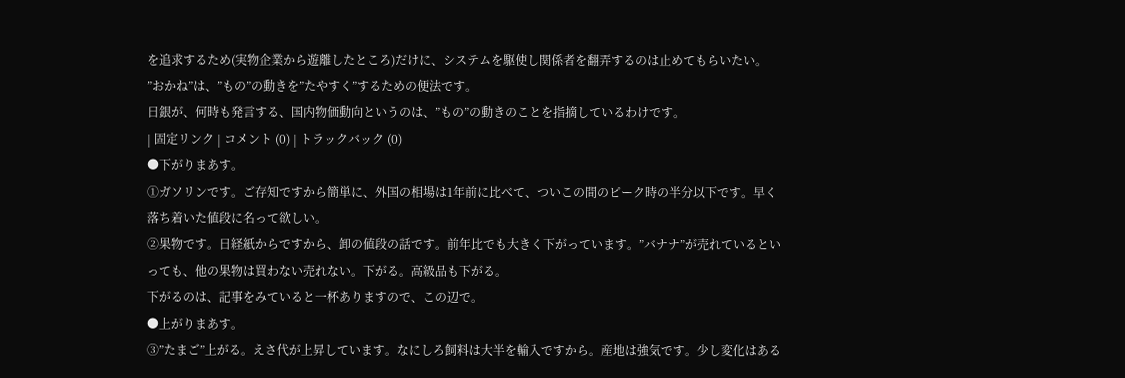を追求するため(実物企業から遊離したところ)だけに、システムを駆使し関係者を翻弄するのは止めてもらいたい。
”おかね”は、”もの”の動きを”たやすく”するための便法です。
日銀が、何時も発言する、国内物価動向というのは、”もの”の動きのことを指摘しているわけです。
| 固定リンク | コメント (0) | トラックバック (0)
●下がりまあす。
①ガソリンです。ご存知ですから簡単に、外国の相場は1年前に比べて、ついこの間のピーク時の半分以下です。早く落ち着いた値段に名って欲しい。
②果物です。日経紙からですから、卸の値段の話です。前年比でも大きく下がっています。”バナナ”が売れているといっても、他の果物は買わない売れない。下がる。高級品も下がる。
下がるのは、記事をみていると一杯ありますので、この辺で。
●上がりまあす。
③”たまご”上がる。えさ代が上昇しています。なにしろ飼料は大半を輸入ですから。産地は強気です。少し変化はある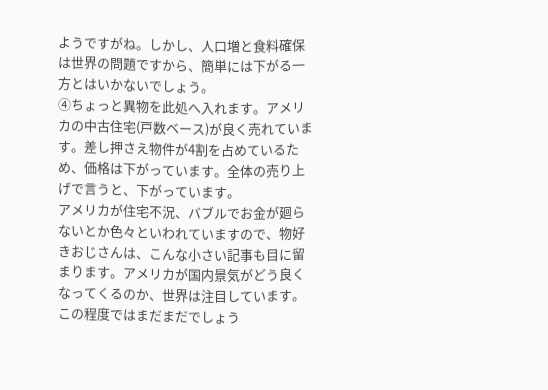ようですがね。しかし、人口増と食料確保は世界の問題ですから、簡単には下がる一方とはいかないでしょう。
④ちょっと異物を此処へ入れます。アメリカの中古住宅(戸数ベース)が良く売れています。差し押さえ物件が4割を占めているため、価格は下がっています。全体の売り上げで言うと、下がっています。
アメリカが住宅不況、バブルでお金が廻らないとか色々といわれていますので、物好きおじさんは、こんな小さい記事も目に留まります。アメリカが国内景気がどう良くなってくるのか、世界は注目しています。この程度ではまだまだでしょう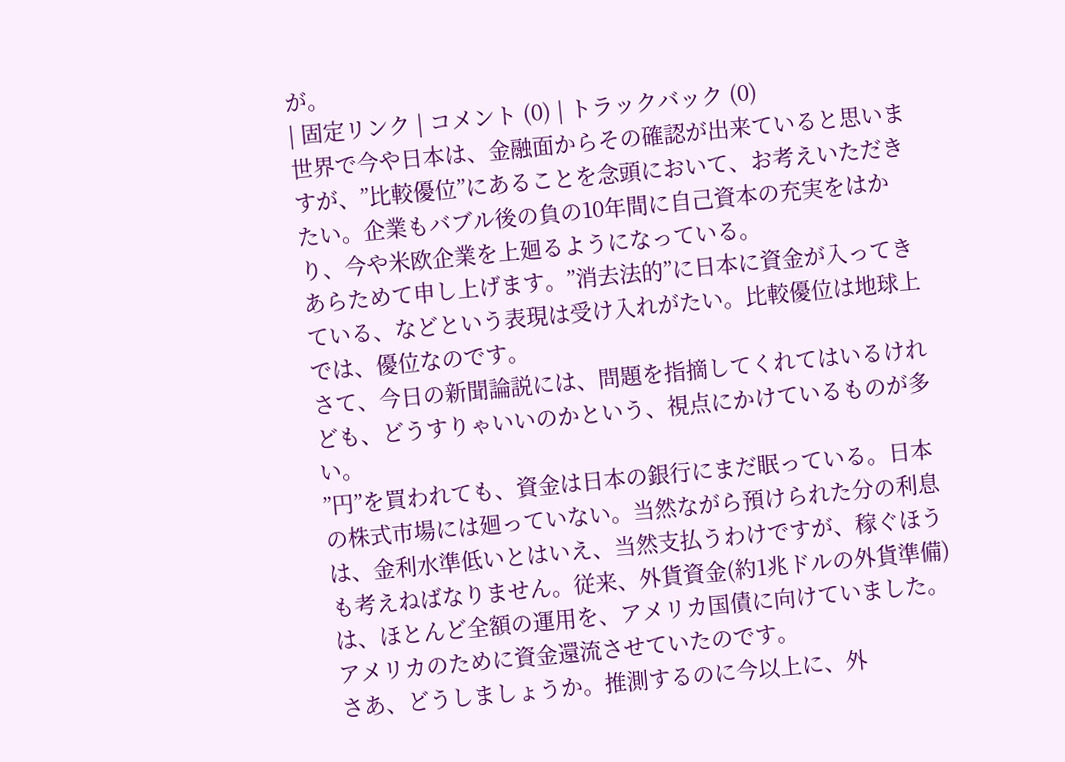が。
| 固定リンク | コメント (0) | トラックバック (0)
世界で今や日本は、金融面からその確認が出来ていると思いますが、”比較優位”にあることを念頭において、お考えいただきたい。企業もバブル後の負の10年間に自己資本の充実をはかり、今や米欧企業を上廻るようになっている。
あらためて申し上げます。”消去法的”に日本に資金が入ってきている、などという表現は受け入れがたい。比較優位は地球上では、優位なのです。
さて、今日の新聞論説には、問題を指摘してくれてはいるけれども、どうすりゃいいのかという、視点にかけているものが多い。
”円”を買われても、資金は日本の銀行にまだ眠っている。日本の株式市場には廻っていない。当然ながら預けられた分の利息は、金利水準低いとはいえ、当然支払うわけですが、稼ぐほうも考えねばなりません。従来、外貨資金(約1兆ドルの外貨準備)は、ほとんど全額の運用を、アメリカ国債に向けていました。アメリカのために資金還流させていたのです。
さあ、どうしましょうか。推測するのに今以上に、外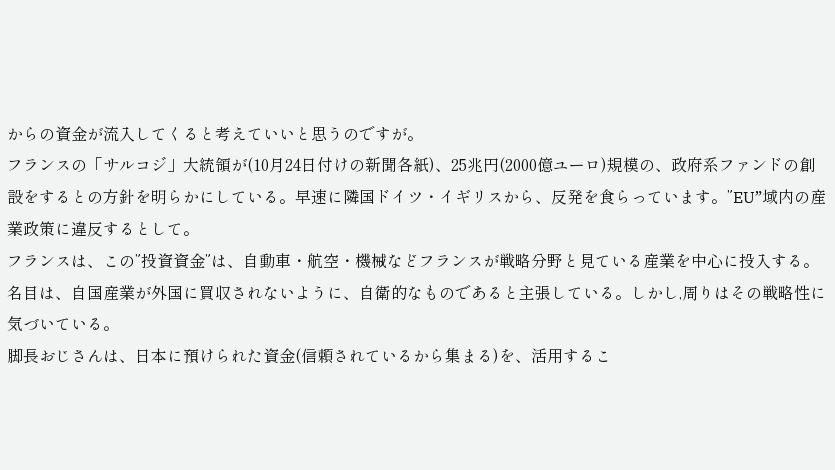からの資金が流入してくると考えていいと思うのですが。
フランスの「サルコジ」大統領が(10月24日付けの新聞各紙)、25兆円(2000億ユーロ)規模の、政府系ファンドの創設をするとの方針を明らかにしている。早速に隣国ドイツ・イギリスから、反発を食らっています。”EU”域内の産業政策に違反するとして。
フランスは、この”投資資金”は、自動車・航空・機械などフランスが戦略分野と見ている産業を中心に投入する。
名目は、自国産業が外国に買収されないように、自衛的なものであると主張している。しかし,周りはその戦略性に気づいている。
脚長おじさんは、日本に預けられた資金(信頼されているから集まる)を、活用するこ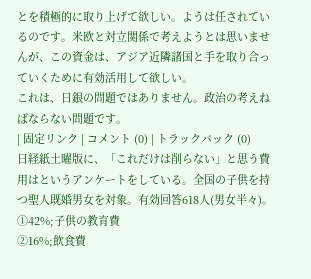とを積極的に取り上げて欲しい。ようは任されているのです。米欧と対立関係で考えようとは思いませんが、この資金は、アジア近隣諸国と手を取り合っていくために有効活用して欲しい。
これは、日銀の問題ではありません。政治の考えねばならない問題です。
| 固定リンク | コメント (0) | トラックバック (0)
日経紙土曜版に、「これだけは削らない」と思う費用はというアンケートをしている。全国の子供を持つ聖人既婚男女を対象。有効回答618人(男女半々)。
①42%;子供の教育費
②16%;飲食費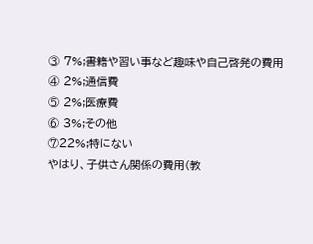③ 7%;書籍や習い事など趣味や自己啓発の費用
④ 2%;通信費
⑤ 2%;医療費
⑥ 3%;その他
⑦22%;特にない
やはり、子供さん関係の費用(教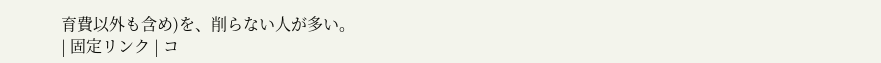育費以外も含め)を、削らない人が多い。
| 固定リンク | コ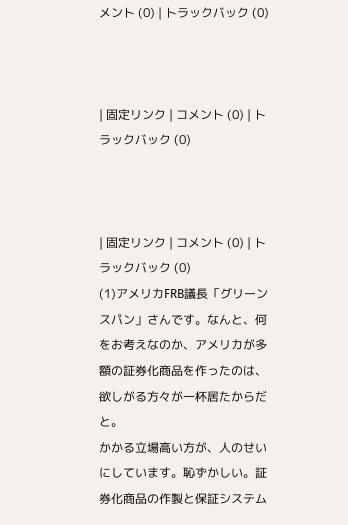メント (0) | トラックバック (0)



| 固定リンク | コメント (0) | トラックバック (0)



| 固定リンク | コメント (0) | トラックバック (0)
(1)アメリカFRB議長「グリーンスパン」さんです。なんと、何をお考えなのか、アメリカが多額の証券化商品を作ったのは、欲しがる方々が一杯居たからだと。
かかる立場高い方が、人のせいにしています。恥ずかしい。証券化商品の作製と保証システム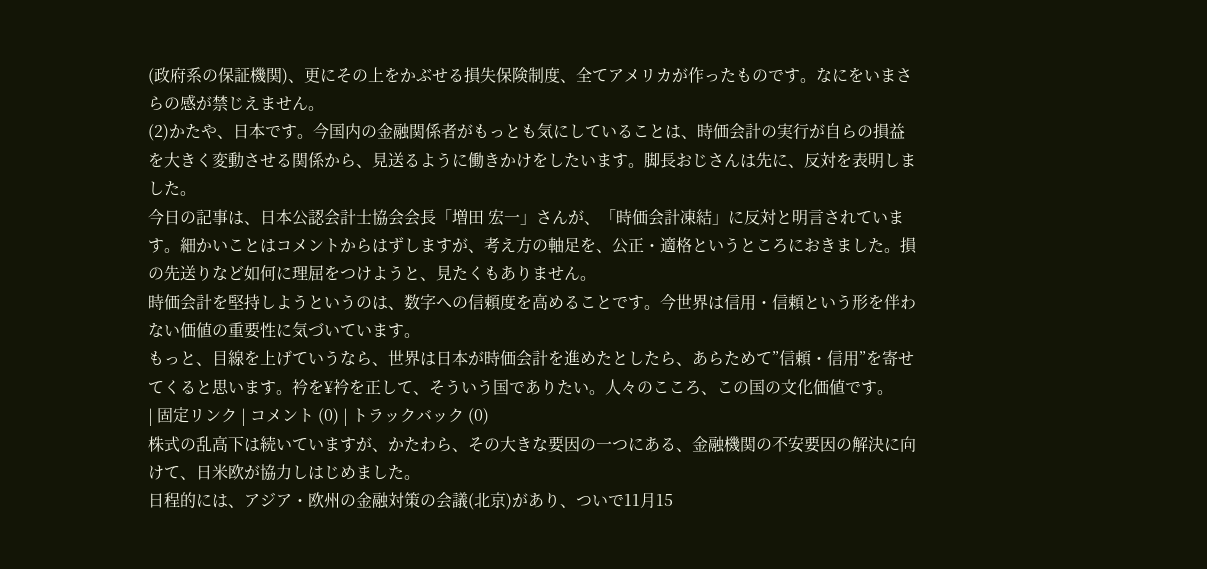(政府系の保証機関)、更にその上をかぶせる損失保険制度、全てアメリカが作ったものです。なにをいまさらの感が禁じえません。
(2)かたや、日本です。今国内の金融関係者がもっとも気にしていることは、時価会計の実行が自らの損益を大きく変動させる関係から、見送るように働きかけをしたいます。脚長おじさんは先に、反対を表明しました。
今日の記事は、日本公認会計士協会会長「増田 宏一」さんが、「時価会計凍結」に反対と明言されています。細かいことはコメントからはずしますが、考え方の軸足を、公正・適格というところにおきました。損の先送りなど如何に理屈をつけようと、見たくもありません。
時価会計を堅持しようというのは、数字への信頼度を高めることです。今世界は信用・信頼という形を伴わない価値の重要性に気づいています。
もっと、目線を上げていうなら、世界は日本が時価会計を進めたとしたら、あらためて”信頼・信用”を寄せてくると思います。衿を¥衿を正して、そういう国でありたい。人々のこころ、この国の文化価値です。
| 固定リンク | コメント (0) | トラックバック (0)
株式の乱高下は続いていますが、かたわら、その大きな要因の一つにある、金融機関の不安要因の解決に向けて、日米欧が協力しはじめました。
日程的には、アジア・欧州の金融対策の会議(北京)があり、ついで11月15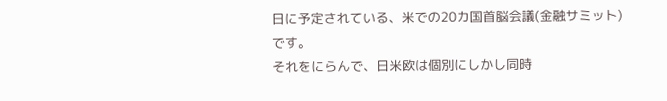日に予定されている、米での20カ国首脳会議(金融サミット)です。
それをにらんで、日米欧は個別にしかし同時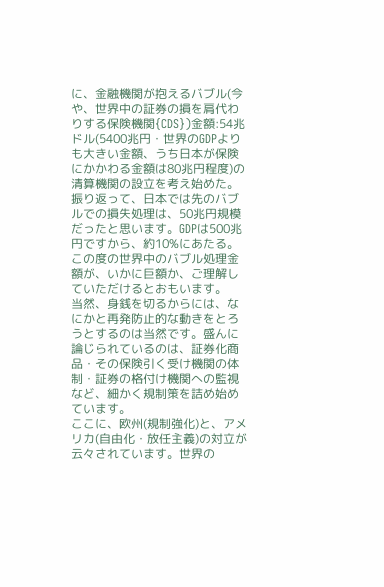に、金融機関が抱えるバブル(今や、世界中の証券の損を肩代わりする保険機関{CDS})金額:54兆ドル(5400兆円・世界のGDPよりも大きい金額、うち日本が保険にかかわる金額は80兆円程度)の清算機関の設立を考え始めた。
振り返って、日本では先のバブルでの損失処理は、50兆円規模だったと思います。GDPは500兆円ですから、約10%にあたる。
この度の世界中のバブル処理金額が、いかに巨額か、ご理解していただけるとおもいます。
当然、身銭を切るからには、なにかと再発防止的な動きをとろうとするのは当然です。盛んに論じられているのは、証券化商品・その保険引く受け機関の体制・証券の格付け機関への監視など、細かく規制策を詰め始めています。
ここに、欧州(規制強化)と、アメリカ(自由化・放任主義)の対立が云々されています。世界の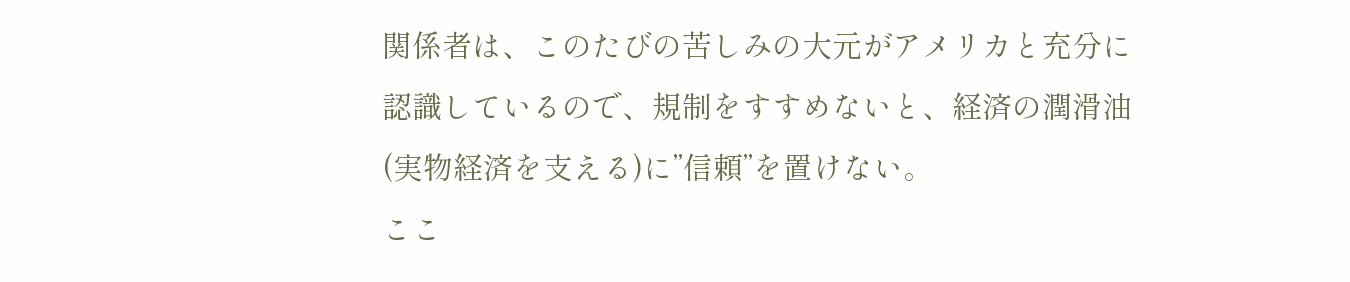関係者は、このたびの苦しみの大元がアメリカと充分に認識しているので、規制をすすめないと、経済の潤滑油(実物経済を支える)に”信頼”を置けない。
ここ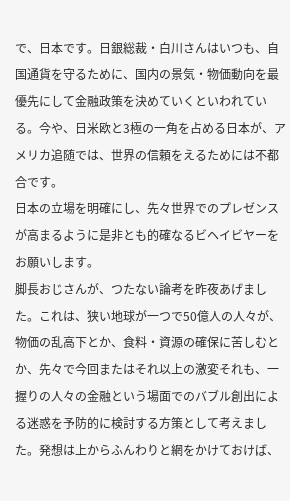で、日本です。日銀総裁・白川さんはいつも、自国通貨を守るために、国内の景気・物価動向を最優先にして金融政策を決めていくといわれている。今や、日米欧と3極の一角を占める日本が、アメリカ追随では、世界の信頼をえるためには不都合です。
日本の立場を明確にし、先々世界でのプレゼンスが高まるように是非とも的確なるビヘイビヤーをお願いします。
脚長おじさんが、つたない論考を昨夜あげました。これは、狭い地球が一つで50億人の人々が、物価の乱高下とか、食料・資源の確保に苦しむとか、先々で今回またはそれ以上の激変それも、一握りの人々の金融という場面でのバブル創出による迷惑を予防的に検討する方策として考えました。発想は上からふんわりと網をかけておけば、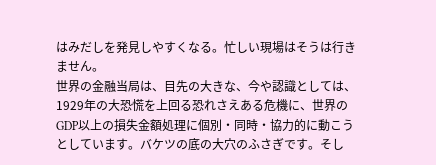はみだしを発見しやすくなる。忙しい現場はそうは行きません。
世界の金融当局は、目先の大きな、今や認識としては、1929年の大恐慌を上回る恐れさえある危機に、世界のGDP以上の損失金額処理に個別・同時・協力的に動こうとしています。バケツの底の大穴のふさぎです。そし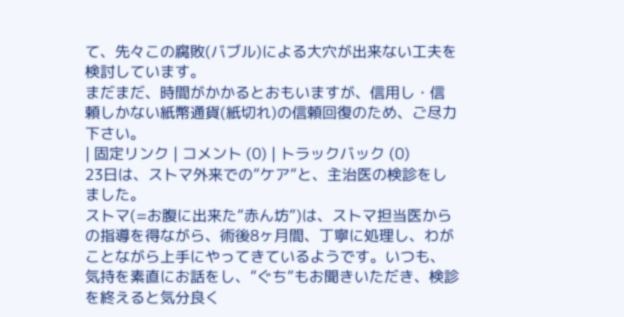て、先々この腐敗(バブル)による大穴が出来ない工夫を検討しています。
まだまだ、時間がかかるとおもいますが、信用し・信頼しかない紙幣通貨(紙切れ)の信頼回復のため、ご尽力下さい。
| 固定リンク | コメント (0) | トラックバック (0)
23日は、ストマ外来での”ケア”と、主治医の検診をしました。
ストマ(=お腹に出来た”赤ん坊”)は、ストマ担当医からの指導を得ながら、術後8ヶ月間、丁寧に処理し、わがことながら上手にやってきているようです。いつも、気持を素直にお話をし、”ぐち”もお聞きいただき、検診を終えると気分良く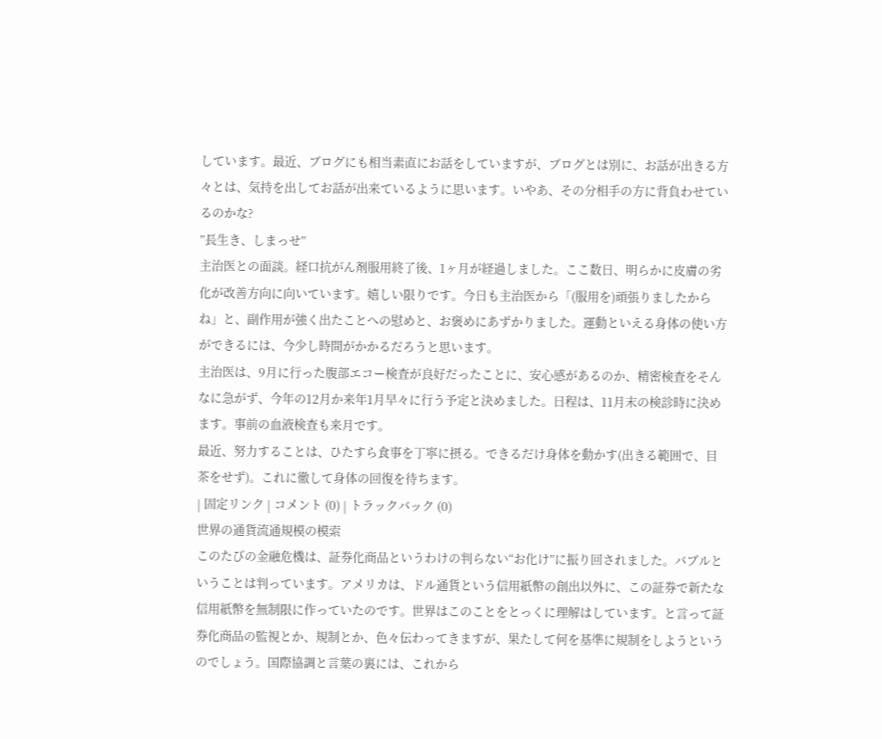しています。最近、ブログにも相当素直にお話をしていますが、ブログとは別に、お話が出きる方々とは、気持を出してお話が出来ているように思います。いやあ、その分相手の方に背負わせているのかな?
”長生き、しまっせ”
主治医との面談。経口抗がん剤服用終了後、1ヶ月が経過しました。ここ数日、明らかに皮膚の劣化が改善方向に向いています。嬉しい限りです。今日も主治医から「(服用を)頑張りましたからね」と、副作用が強く出たことへの慰めと、お褒めにあずかりました。運動といえる身体の使い方ができるには、今少し時間がかかるだろうと思います。
主治医は、9月に行った腹部エコー検査が良好だったことに、安心感があるのか、精密検査をそんなに急がず、今年の12月か来年1月早々に行う予定と決めました。日程は、11月末の検診時に決めます。事前の血液検査も来月です。
最近、努力することは、ひたすら食事を丁寧に摂る。できるだけ身体を動かす(出きる範囲で、目茶をせず)。これに徹して身体の回復を待ちます。
| 固定リンク | コメント (0) | トラックバック (0)
世界の通貨流通規模の模索
このたびの金融危機は、証券化商品というわけの判らない“お化け”に振り回されました。バブルということは判っています。アメリカは、ドル通貨という信用紙幣の創出以外に、この証券で新たな信用紙幣を無制限に作っていたのです。世界はこのことをとっくに理解はしています。と言って証券化商品の監視とか、規制とか、色々伝わってきますが、果たして何を基準に規制をしようというのでしょう。国際協調と言葉の裏には、これから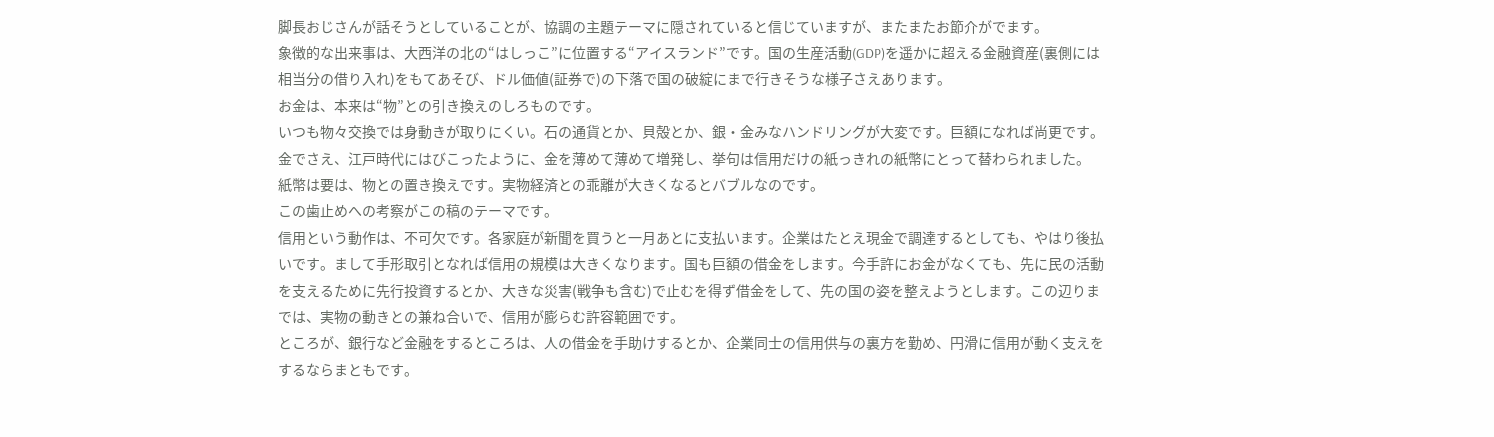脚長おじさんが話そうとしていることが、協調の主題テーマに隠されていると信じていますが、またまたお節介がでます。
象徴的な出来事は、大西洋の北の“はしっこ”に位置する“アイスランド”です。国の生産活動(GDP)を遥かに超える金融資産(裏側には相当分の借り入れ)をもてあそび、ドル価値(証券で)の下落で国の破綻にまで行きそうな様子さえあります。
お金は、本来は“物”との引き換えのしろものです。
いつも物々交換では身動きが取りにくい。石の通貨とか、貝殻とか、銀・金みなハンドリングが大変です。巨額になれば尚更です。金でさえ、江戸時代にはびこったように、金を薄めて薄めて増発し、挙句は信用だけの紙っきれの紙幣にとって替わられました。
紙幣は要は、物との置き換えです。実物経済との乖離が大きくなるとバブルなのです。
この歯止めへの考察がこの稿のテーマです。
信用という動作は、不可欠です。各家庭が新聞を買うと一月あとに支払います。企業はたとえ現金で調達するとしても、やはり後払いです。まして手形取引となれば信用の規模は大きくなります。国も巨額の借金をします。今手許にお金がなくても、先に民の活動を支えるために先行投資するとか、大きな災害(戦争も含む)で止むを得ず借金をして、先の国の姿を整えようとします。この辺りまでは、実物の動きとの兼ね合いで、信用が膨らむ許容範囲です。
ところが、銀行など金融をするところは、人の借金を手助けするとか、企業同士の信用供与の裏方を勤め、円滑に信用が動く支えをするならまともです。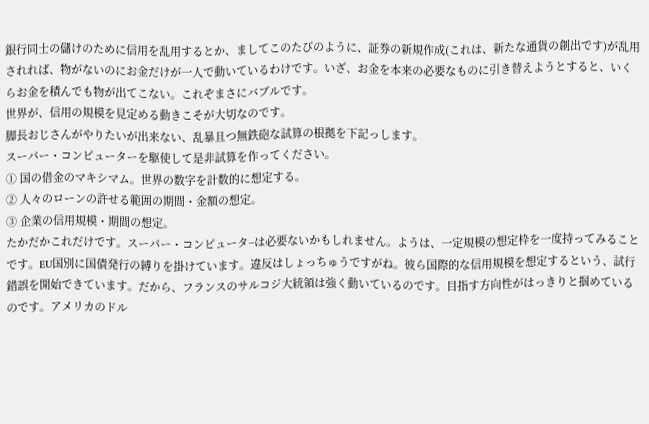銀行同士の儲けのために信用を乱用するとか、ましてこのたびのように、証券の新規作成(これは、新たな通貨の創出です)が乱用されれば、物がないのにお金だけが一人で動いているわけです。いざ、お金を本来の必要なものに引き替えようとすると、いくらお金を積んでも物が出てこない。これぞまさにバブルです。
世界が、信用の規模を見定める動きこそが大切なのです。
脚長おじさんがやりたいが出来ない、乱暴且つ無鉄砲な試算の根拠を下記っします。
スーパー・コンピューターを駆使して是非試算を作ってください。
① 国の借金のマキシマム。世界の数字を計数的に想定する。
② 人々のローンの許せる範囲の期間・金額の想定。
③ 企業の信用規模・期間の想定。
たかだかこれだけです。スーパー・コンピュータ−は必要ないかもしれません。ようは、一定規模の想定枠を一度持ってみることです。EU国別に国債発行の縛りを掛けています。違反はしょっちゅうですがね。彼ら国際的な信用規模を想定するという、試行錯誤を開始できています。だから、フランスのサルコジ大統領は強く動いているのです。目指す方向性がはっきりと掴めているのです。アメリカのドル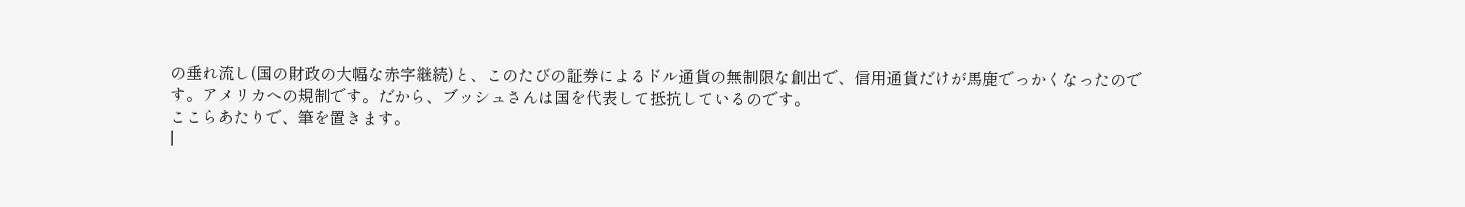の垂れ流し(国の財政の大幅な赤字継続)と、このたびの証券によるドル通貨の無制限な創出で、信用通貨だけが馬鹿でっかくなったのです。アメリカへの規制です。だから、ブッシュさんは国を代表して抵抗しているのです。
ここらあたりで、筆を置きます。
|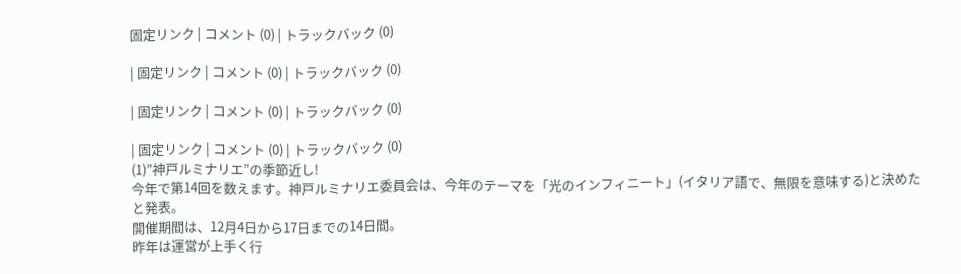固定リンク | コメント (0) | トラックバック (0)

| 固定リンク | コメント (0) | トラックバック (0)

| 固定リンク | コメント (0) | トラックバック (0)

| 固定リンク | コメント (0) | トラックバック (0)
(1)”神戸ルミナリエ”の季節近し!
今年で第14回を数えます。神戸ルミナリエ委員会は、今年のテーマを「光のインフィニート」(イタリア語で、無限を意味する)と決めたと発表。
開催期間は、12月4日から17日までの14日間。
昨年は運営が上手く行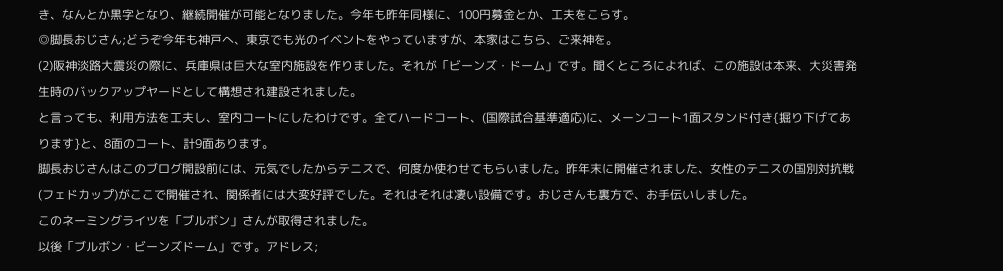き、なんとか黒字となり、継続開催が可能となりました。今年も昨年同様に、100円募金とか、工夫をこらす。
◎脚長おじさん;どうぞ今年も神戸へ、東京でも光のイベントをやっていますが、本家はこちら、ご来神を。
(2)阪神淡路大震災の際に、兵庫県は巨大な室内施設を作りました。それが「ビーンズ・ドーム」です。聞くところによれば、この施設は本来、大災害発生時のバックアップヤードとして構想され建設されました。
と言っても、利用方法を工夫し、室内コートにしたわけです。全てハードコート、(国際試合基準適応)に、メーンコート1面スタンド付き{掘り下げてあります}と、8面のコート、計9面あります。
脚長おじさんはこのブログ開設前には、元気でしたからテニスで、何度か使わせてもらいました。昨年末に開催されました、女性のテニスの国別対抗戦(フェドカップ)がここで開催され、関係者には大変好評でした。それはそれは凄い設備です。おじさんも裏方で、お手伝いしました。
このネーミングライツを「ブルボン」さんが取得されました。
以後「ブルボン・ビーンズドーム」です。アドレス;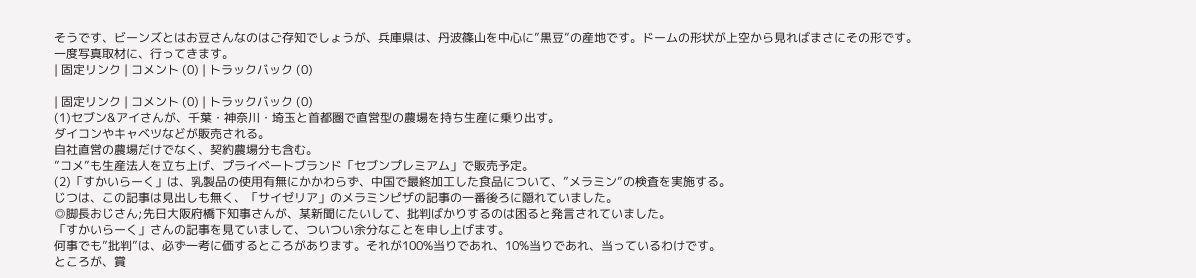そうです、ビーンズとはお豆さんなのはご存知でしょうが、兵庫県は、丹波篠山を中心に”黒豆”の産地です。ドームの形状が上空から見ればまさにその形です。
一度写真取材に、行ってきます。
| 固定リンク | コメント (0) | トラックバック (0)

| 固定リンク | コメント (0) | トラックバック (0)
(1)セブン&アイさんが、千葉・神奈川・埼玉と首都圏で直営型の農場を持ち生産に乗り出す。
ダイコンやキャベツなどが販売される。
自社直営の農場だけでなく、契約農場分も含む。
”コメ”も生産法人を立ち上げ、プライベートブランド「セブンプレミアム」で販売予定。
(2)「すかいらーく」は、乳製品の使用有無にかかわらず、中国で最終加工した食品について、”メラミン”の検査を実施する。
じつは、この記事は見出しも無く、「サイゼリア」のメラミンピザの記事の一番後ろに隠れていました。
◎脚長おじさん;先日大阪府橋下知事さんが、某新聞にたいして、批判ばかりするのは困ると発言されていました。
「すかいらーく」さんの記事を見ていまして、ついつい余分なことを申し上げます。
何事でも”批判”は、必ず一考に価するところがあります。それが100%当りであれ、10%当りであれ、当っているわけです。
ところが、賞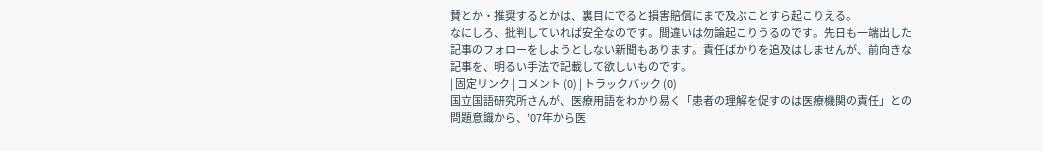賛とか・推奨するとかは、裏目にでると損害賠償にまで及ぶことすら起こりえる。
なにしろ、批判していれば安全なのです。間違いは勿論起こりうるのです。先日も一端出した記事のフォローをしようとしない新聞もあります。責任ばかりを追及はしませんが、前向きな記事を、明るい手法で記載して欲しいものです。
| 固定リンク | コメント (0) | トラックバック (0)
国立国語研究所さんが、医療用語をわかり易く「患者の理解を促すのは医療機関の責任」との問題意識から、’07年から医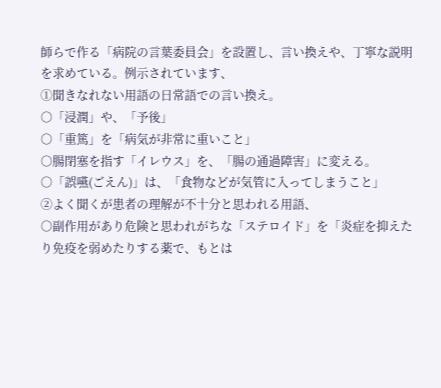師らで作る「病院の言葉委員会」を設置し、言い換えや、丁寧な説明を求めている。例示されています、
①聞きなれない用語の日常語での言い換え。
○「浸潤」や、「予後」
○「重篤」を「病気が非常に重いこと」
○腸閉塞を指す「イレウス」を、「腸の通過障害」に変える。
○「誤嚥(ごえん)」は、「食物などが気管に入ってしまうこと」
②よく聞くが患者の理解が不十分と思われる用語、
○副作用があり危険と思われがちな「ステロイド」を「炎症を抑えたり免疫を弱めたりする薬で、もとは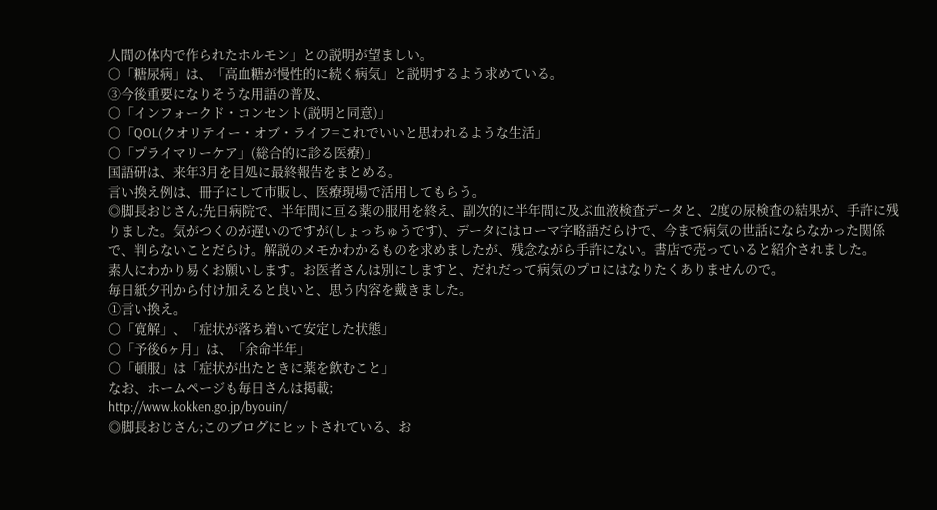人間の体内で作られたホルモン」との説明が望ましい。
○「糖尿病」は、「高血糖が慢性的に続く病気」と説明するよう求めている。
③今後重要になりそうな用語の普及、
○「インフォークド・コンセント(説明と同意)」
○「QOL(クオリテイー・オブ・ライフ=これでいいと思われるような生活」
○「プライマリーケア」(総合的に診る医療)」
国語研は、来年3月を目処に最終報告をまとめる。
言い換え例は、冊子にして市販し、医療現場で活用してもらう。
◎脚長おじさん;先日病院で、半年間に亘る薬の服用を終え、副次的に半年間に及ぶ血液検査データと、2度の尿検査の結果が、手許に残りました。気がつくのが遅いのですが(しょっちゅうです)、データにはローマ字略語だらけで、今まで病気の世話にならなかった関係で、判らないことだらけ。解説のメモかわかるものを求めましたが、残念ながら手許にない。書店で売っていると紹介されました。
素人にわかり易くお願いします。お医者さんは別にしますと、だれだって病気のプロにはなりたくありませんので。
毎日紙夕刊から付け加えると良いと、思う内容を戴きました。
①言い換え。
○「寛解」、「症状が落ち着いて安定した状態」
○「予後6ヶ月」は、「余命半年」
○「頓服」は「症状が出たときに薬を飲むこと」
なお、ホームページも毎日さんは掲載;
http://www.kokken.go.jp/byouin/
◎脚長おじさん;このブログにヒットされている、お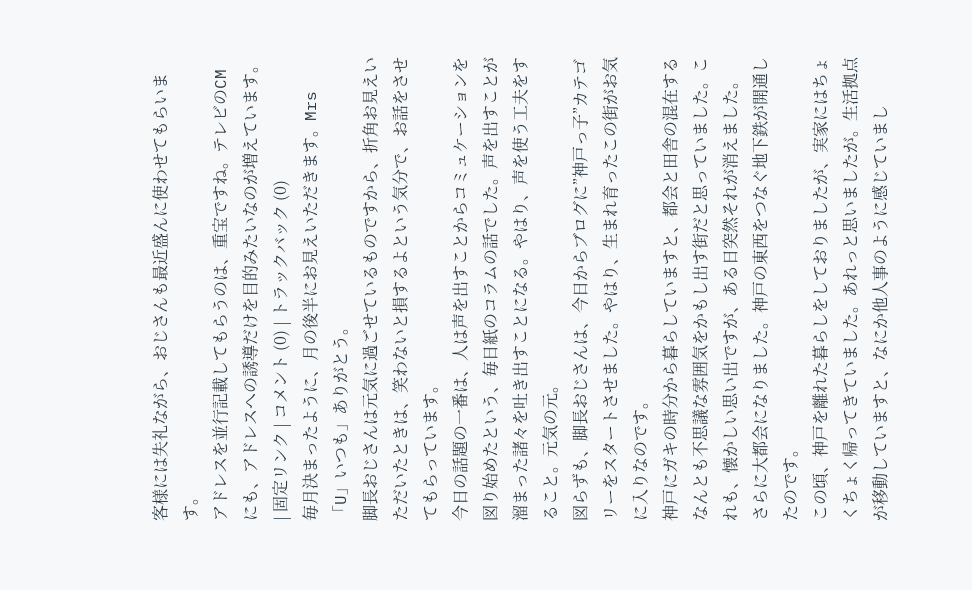客様には失礼ながら、おじさんも最近盛んに使わせてもらいます。
アドレスを並行記載してもらうのは、重宝ですね。テレビのCMにも、アドレスへの誘導だけを目的みたいなのが増えています。
| 固定リンク | コメント (0) | トラックバック (0)
毎月決まったように、月の後半にお見えいただきます。Mrs「U」いつも」ありがとう。
脚長おじさんは元気に過ごせているものですから、折角お見えいただいたときは、笑わないと損するよという気分で、お話をさせてもらっています。
今日の話題の一番は、人は声を出すことからコミュケーションを図り始めたという、毎日紙のコラムの話でした。声を出すことが溜まった諸々を吐き出すことになる。やはり、声を使う工夫をすること。元気の元。
図らずも、脚長おじさんは、今日からブログに”神戸っ子”カテゴリーをスタートさせました。やはり、生まれ育ったこの街がお気に入りなのです。
神戸にガキの時分から暮らしていますと、都会と田舎の混在するなんとも不思議な雰囲気をかもし出す街だと思っていました。これも、懐かしい思い出ですが、ある日突然それが消えました。
さらに大都会になりました。神戸の東西をつなぐ地下鉄が開通したのです。
この頃、神戸を離れた暮らしをしておりましたが、実家にはちょくちょく帰ってきていました。あれっと思いましたが。生活拠点が移動していますと、なにか他人事のように感じていまし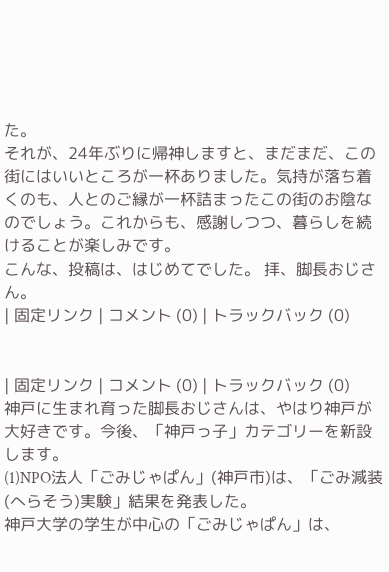た。
それが、24年ぶりに帰神しますと、まだまだ、この街にはいいところが一杯ありました。気持が落ち着くのも、人とのご縁が一杯詰まったこの街のお陰なのでしょう。これからも、感謝しつつ、暮らしを続けることが楽しみです。
こんな、投稿は、はじめてでした。 拝、脚長おじさん。
| 固定リンク | コメント (0) | トラックバック (0)


| 固定リンク | コメント (0) | トラックバック (0)
神戸に生まれ育った脚長おじさんは、やはり神戸が大好きです。今後、「神戸っ子」カテゴリーを新設します。
(1)NPO法人「ごみじゃぱん」(神戸市)は、「ごみ減装(へらそう)実験」結果を発表した。
神戸大学の学生が中心の「ごみじゃぱん」は、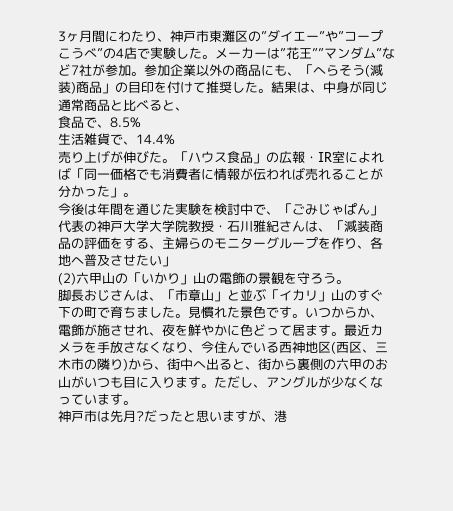3ヶ月間にわたり、神戸市東灘区の”ダイエー”や”コープこうべ”の4店で実験した。メーカーは”花王””マンダム”など7社が参加。参加企業以外の商品にも、「へらそう(減装)商品」の目印を付けて推奨した。結果は、中身が同じ通常商品と比べると、
食品で、8.5%
生活雑貨で、14.4%
売り上げが伸びた。「ハウス食品」の広報・IR室によれば「同一価格でも消費者に情報が伝われば売れることが分かった」。
今後は年間を通じた実験を検討中で、「ごみじゃぱん」代表の神戸大学大学院教授・石川雅紀さんは、「減装商品の評価をする、主婦らのモニターグループを作り、各地へ普及させたい」
(2)六甲山の「いかり」山の電飾の景観を守ろう。
脚長おじさんは、「市章山」と並ぶ「イカリ」山のすぐ下の町で育ちました。見慣れた景色です。いつからか、電飾が施させれ、夜を鮮やかに色どって居ます。最近カメラを手放さなくなり、今住んでいる西神地区(西区、三木市の隣り)から、街中へ出ると、街から裏側の六甲のお山がいつも目に入ります。ただし、アングルが少なくなっています。
神戸市は先月?だったと思いますが、港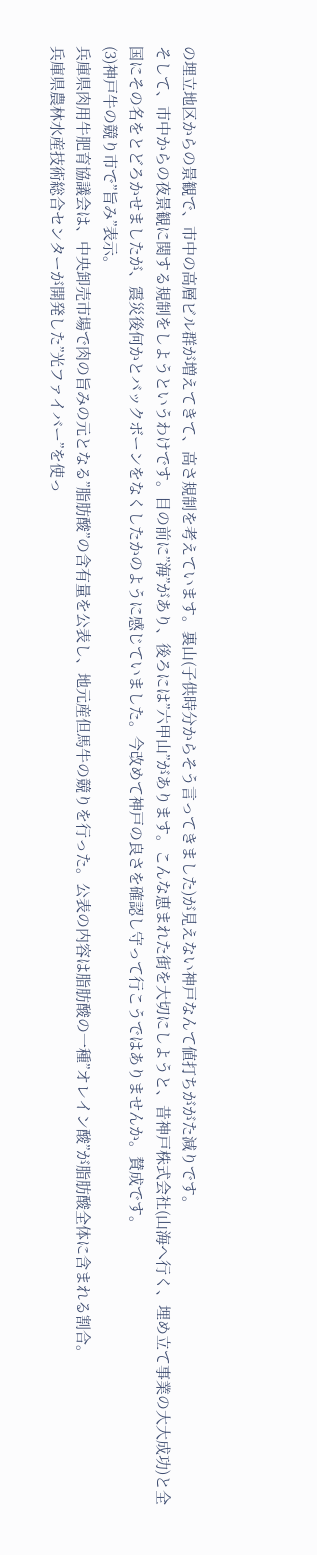の埋立地区からの景観で、市中の高層ビル群が増えてきて、高さ規制を考えています。裏山(子供時分からそう言ってきました)が見えない神戸なんて値打ちががた減りです。
そして、市中からの夜景観に関する規制をしようというわけです。目の前に”海”があり、後ろには”六甲山”があります。こんな恵まれた街を大切にしようと、昔神戸株式会社(山海へ行く、埋め立て事業の大大成功)と全国にその名をとどろかせましたが、震災後何かとバックボーンをなくしたかのように感じていました。今改めて神戸の良さを確認し守って行こうではありませんか。賛成です。
(3)神戸牛の競り市で”旨み”表示。
兵庫県肉用牛肥育協議会は、中央卸売市場で肉の旨みの元となる”脂肪酸”の含有量を公表し、地元産但馬牛の競りを行った。公表の内容は脂肪酸の一種”オレイン酸”が脂肪酸全体に含まれる割合。
兵庫県農林水産技術総合センターが開発した”光ファイバー”を使っ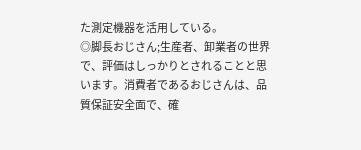た測定機器を活用している。
◎脚長おじさん;生産者、卸業者の世界で、評価はしっかりとされることと思います。消費者であるおじさんは、品質保証安全面で、確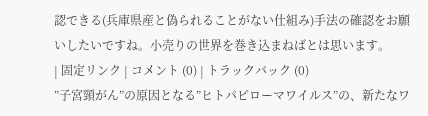認できる(兵庫県産と偽られることがない仕組み)手法の確認をお願いしたいですね。小売りの世界を巻き込まねばとは思います。
| 固定リンク | コメント (0) | トラックバック (0)
”子宮頸がん”の原因となる”ヒトパピローマワイルス”の、新たなワ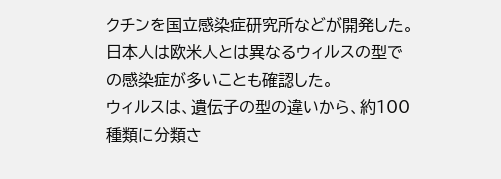クチンを国立感染症研究所などが開発した。日本人は欧米人とは異なるウィルスの型での感染症が多いことも確認した。
ウィルスは、遺伝子の型の違いから、約100種類に分類さ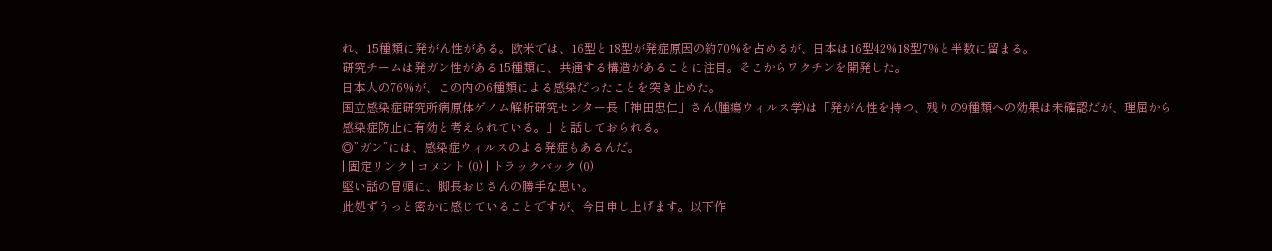れ、15種類に発がん性がある。欧米では、16型と18型が発症原因の約70%を占めるが、日本は16型42%18型7%と半数に留まる。
研究チームは発ガン性がある15種類に、共通する構造があることに注目。そこからワクチンを開発した。
日本人の76%が、この内の6種類による感染だったことを突き止めた。
国立感染症研究所病原体ゲノム解析研究センター長「神田忠仁」さん(腫瘍ウィルス学)は「発がん性を持つ、残りの9種類への効果は未確認だが、理屈から感染症防止に有効と考えられている。」と話しておられる。
◎”ガン”には、感染症ウィルスのよる発症もあるんだ。
| 固定リンク | コメント (0) | トラックバック (0)
堅い話の冒頭に、脚長おじさんの勝手な思い。
此処ずうっと密かに感じていることですが、今日申し上げます。以下作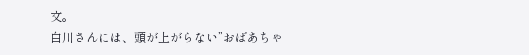文。
白川さんには、頭が上がらない”おばあちゃ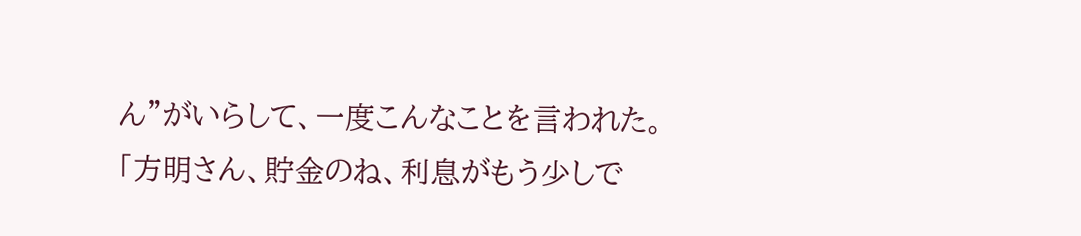ん”がいらして、一度こんなことを言われた。
「方明さん、貯金のね、利息がもう少しで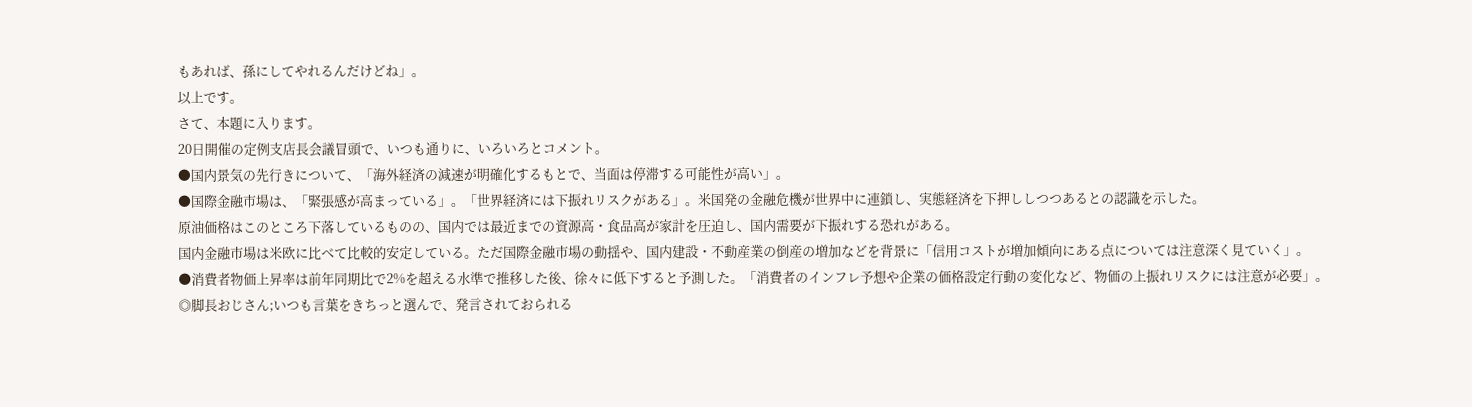もあれば、孫にしてやれるんだけどね」。
以上です。
さて、本題に入ります。
20日開催の定例支店長会議冒頭で、いつも通りに、いろいろとコメント。
●国内景気の先行きについて、「海外経済の減速が明確化するもとで、当面は停滞する可能性が高い」。
●国際金融市場は、「緊張感が高まっている」。「世界経済には下振れリスクがある」。米国発の金融危機が世界中に連鎖し、実態経済を下押ししつつあるとの認識を示した。
原油価格はこのところ下落しているものの、国内では最近までの資源高・食品高が家計を圧迫し、国内需要が下振れする恐れがある。
国内金融市場は米欧に比べて比較的安定している。ただ国際金融市場の動揺や、国内建設・不動産業の倒産の増加などを背景に「信用コストが増加傾向にある点については注意深く見ていく」。
●消費者物価上昇率は前年同期比で2%を超える水準で推移した後、徐々に低下すると予測した。「消費者のインフレ予想や企業の価格設定行動の変化など、物価の上振れリスクには注意が必要」。
◎脚長おじさん;いつも言葉をきちっと選んで、発言されておられる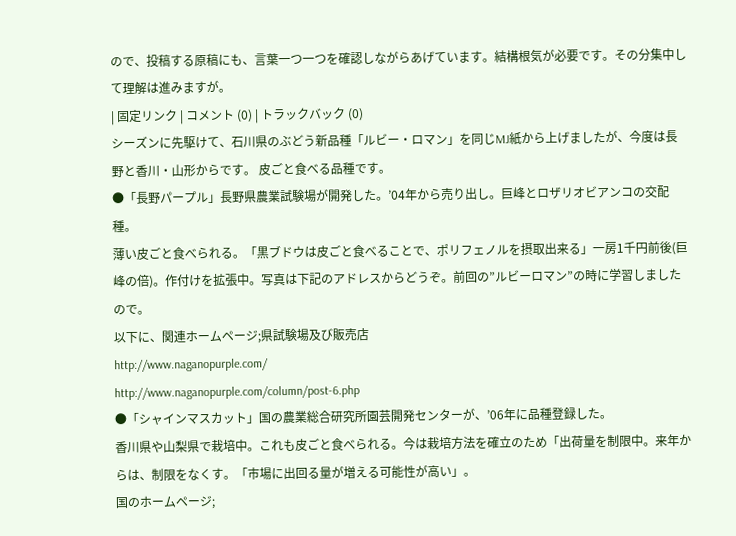ので、投稿する原稿にも、言葉一つ一つを確認しながらあげています。結構根気が必要です。その分集中して理解は進みますが。
| 固定リンク | コメント (0) | トラックバック (0)
シーズンに先駆けて、石川県のぶどう新品種「ルビー・ロマン」を同じMJ紙から上げましたが、今度は長野と香川・山形からです。 皮ごと食べる品種です。
●「長野パープル」長野県農業試験場が開発した。’04年から売り出し。巨峰とロザリオビアンコの交配種。
薄い皮ごと食べられる。「黒ブドウは皮ごと食べることで、ポリフェノルを摂取出来る」一房1千円前後(巨峰の倍)。作付けを拡張中。写真は下記のアドレスからどうぞ。前回の”ルビーロマン”の時に学習しましたので。
以下に、関連ホームページ;県試験場及び販売店
http://www.naganopurple.com/
http://www.naganopurple.com/column/post-6.php
●「シャインマスカット」国の農業総合研究所園芸開発センターが、’06年に品種登録した。
香川県や山梨県で栽培中。これも皮ごと食べられる。今は栽培方法を確立のため「出荷量を制限中。来年からは、制限をなくす。「市場に出回る量が増える可能性が高い」。
国のホームページ;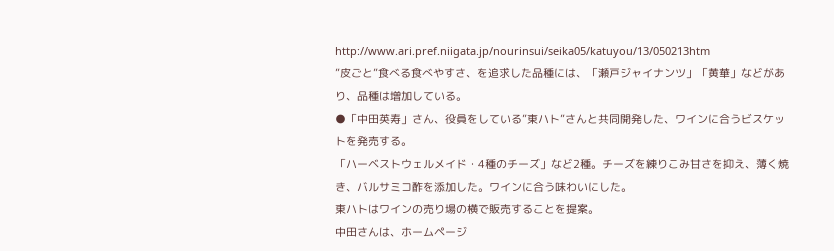http://www.ari.pref.niigata.jp/nourinsui/seika05/katuyou/13/050213htm
”皮ごと”食べる食べやすさ、を追求した品種には、「瀬戸ジャイナンツ」「黄華」などがあり、品種は増加している。
●「中田英寿」さん、役員をしている”東ハト”さんと共同開発した、ワインに合うビスケットを発売する。
「ハーベストウェルメイド・4種のチーズ」など2種。チーズを練りこみ甘さを抑え、薄く焼き、バルサミコ酢を添加した。ワインに合う味わいにした。
東ハトはワインの売り場の横で販売することを提案。
中田さんは、ホームページ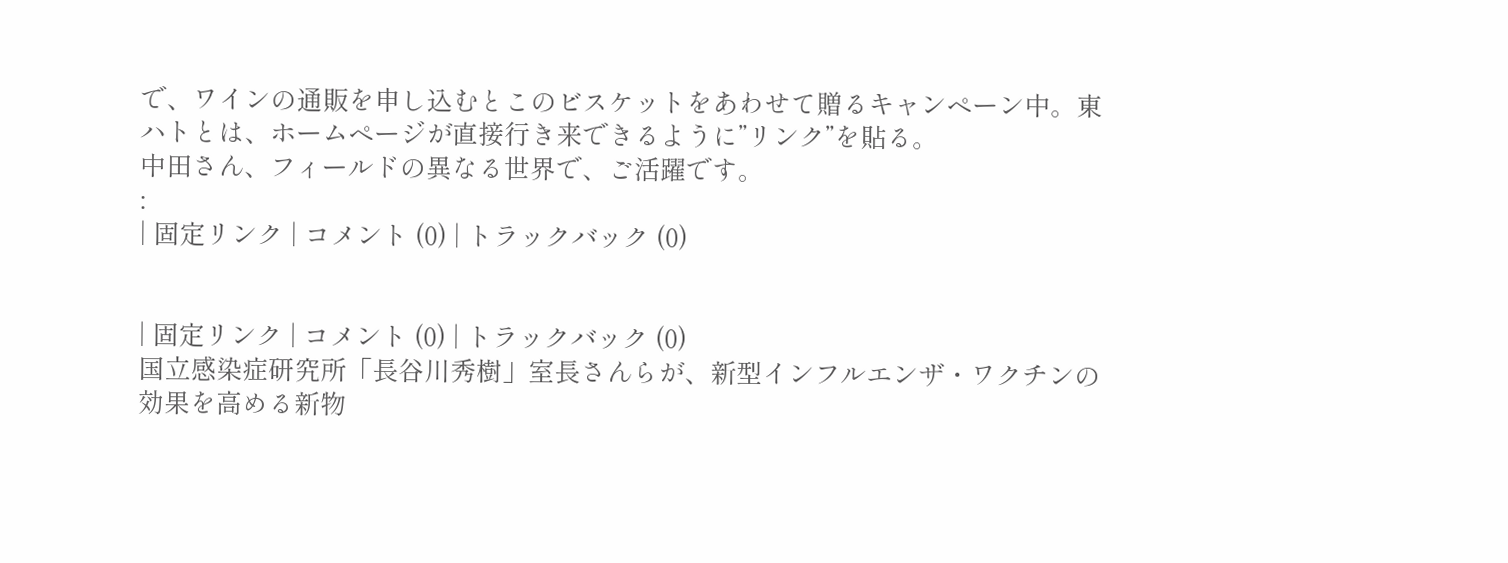で、ワインの通販を申し込むとこのビスケットをあわせて贈るキャンペーン中。東ハトとは、ホームページが直接行き来できるように”リンク”を貼る。
中田さん、フィールドの異なる世界で、ご活躍です。
:
| 固定リンク | コメント (0) | トラックバック (0)


| 固定リンク | コメント (0) | トラックバック (0)
国立感染症研究所「長谷川秀樹」室長さんらが、新型インフルエンザ・ワクチンの効果を高める新物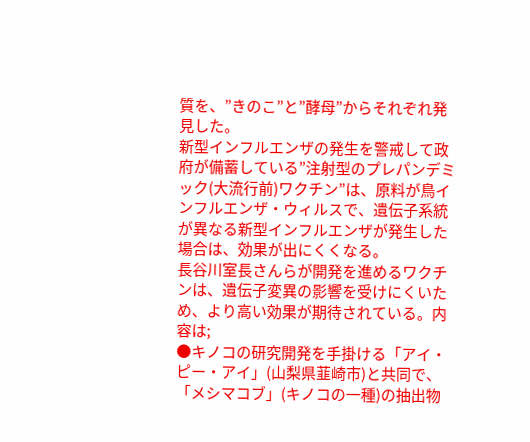質を、”きのこ”と”酵母”からそれぞれ発見した。
新型インフルエンザの発生を警戒して政府が備蓄している”注射型のプレパンデミック(大流行前)ワクチン”は、原料が鳥インフルエンザ・ウィルスで、遺伝子系統が異なる新型インフルエンザが発生した場合は、効果が出にくくなる。
長谷川室長さんらが開発を進めるワクチンは、遺伝子変異の影響を受けにくいため、より高い効果が期待されている。内容は;
●キノコの研究開発を手掛ける「アイ・ピー・アイ」(山梨県韮崎市)と共同で、「メシマコブ」(キノコの一種)の抽出物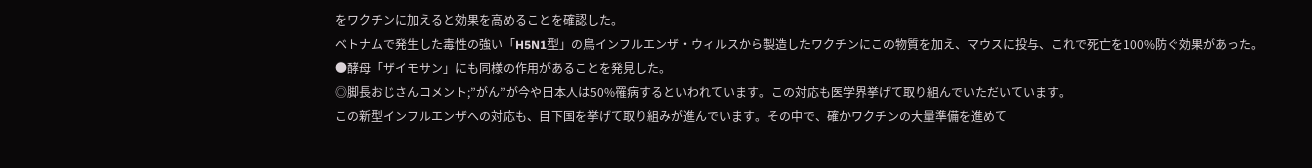をワクチンに加えると効果を高めることを確認した。
ベトナムで発生した毒性の強い「H5N1型」の鳥インフルエンザ・ウィルスから製造したワクチンにこの物質を加え、マウスに投与、これで死亡を100%防ぐ効果があった。
●酵母「ザイモサン」にも同様の作用があることを発見した。
◎脚長おじさんコメント;”がん”が今や日本人は50%罹病するといわれています。この対応も医学界挙げて取り組んでいただいています。
この新型インフルエンザへの対応も、目下国を挙げて取り組みが進んでいます。その中で、確かワクチンの大量準備を進めて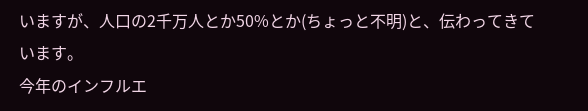いますが、人口の2千万人とか50%とか(ちょっと不明)と、伝わってきています。
今年のインフルエ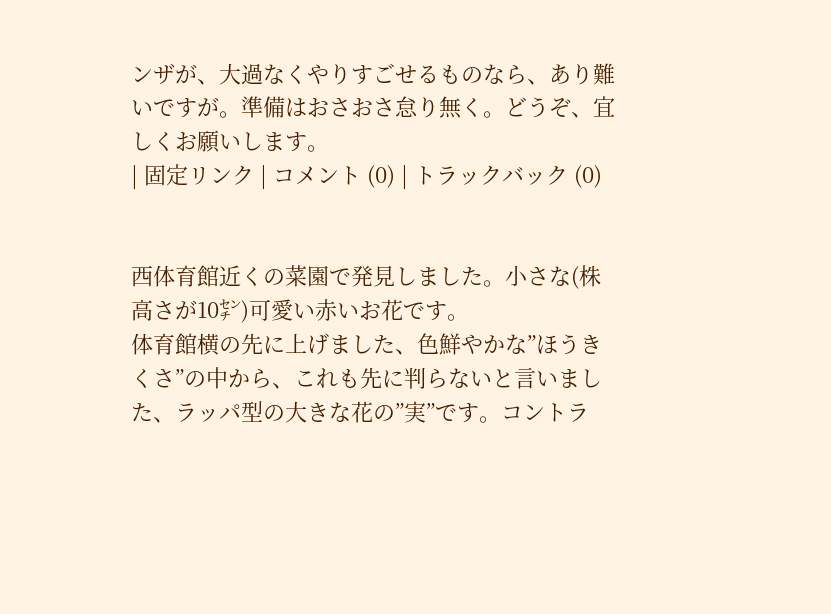ンザが、大過なくやりすごせるものなら、あり難いですが。準備はおさおさ怠り無く。どうぞ、宜しくお願いします。
| 固定リンク | コメント (0) | トラックバック (0)


西体育館近くの菜園で発見しました。小さな(株高さが10㌢)可愛い赤いお花です。
体育館横の先に上げました、色鮮やかな”ほうきくさ”の中から、これも先に判らないと言いました、ラッパ型の大きな花の”実”です。コントラ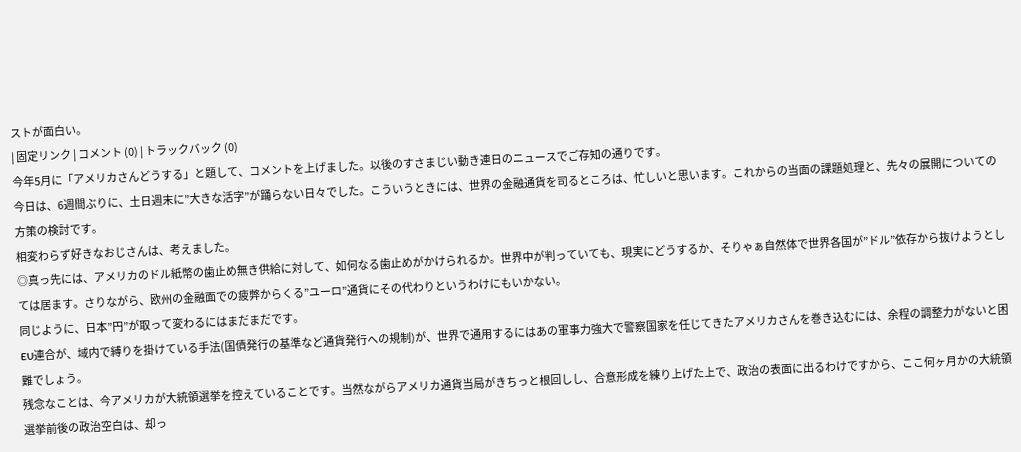ストが面白い。
| 固定リンク | コメント (0) | トラックバック (0)
今年5月に「アメリカさんどうする」と題して、コメントを上げました。以後のすさまじい動き連日のニュースでご存知の通りです。
今日は、6週間ぶりに、土日週末に”大きな活字”が踊らない日々でした。こういうときには、世界の金融通貨を司るところは、忙しいと思います。これからの当面の課題処理と、先々の展開についての方策の検討です。
相変わらず好きなおじさんは、考えました。
◎真っ先には、アメリカのドル紙幣の歯止め無き供給に対して、如何なる歯止めがかけられるか。世界中が判っていても、現実にどうするか、そりゃぁ自然体で世界各国が”ドル”依存から抜けようとしては居ます。さりながら、欧州の金融面での疲弊からくる”ユーロ”通貨にその代わりというわけにもいかない。
同じように、日本”円”が取って変わるにはまだまだです。
EU連合が、域内で縛りを掛けている手法(国債発行の基準など通貨発行への規制)が、世界で通用するにはあの軍事力強大で警察国家を任じてきたアメリカさんを巻き込むには、余程の調整力がないと困難でしょう。
残念なことは、今アメリカが大統領選挙を控えていることです。当然ながらアメリカ通貨当局がきちっと根回しし、合意形成を練り上げた上で、政治の表面に出るわけですから、ここ何ヶ月かの大統領選挙前後の政治空白は、却っ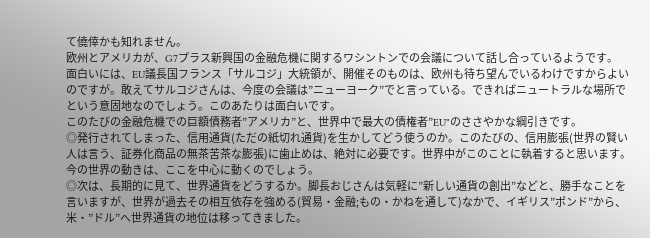て僥倖かも知れません。
欧州とアメリカが、G7プラス新興国の金融危機に関するワシントンでの会議について話し合っているようです。
面白いには、EU議長国フランス「サルコジ」大統領が、開催そのものは、欧州も待ち望んでいるわけですからよいのですが。敢えてサルコジさんは、今度の会議は”ニューヨーク”でと言っている。できればニュートラルな場所でという意固地なのでしょう。このあたりは面白いです。
このたびの金融危機での巨額債務者”アメリカ”と、世界中で最大の債権者”EU"のささやかな綱引きです。
◎発行されてしまった、信用通貨(ただの紙切れ通貨)を生かしてどう使うのか。このたびの、信用膨張(世界の賢い人は言う、証券化商品の無茶苦茶な膨張)に歯止めは、絶対に必要です。世界中がこのことに執着すると思います。
今の世界の動きは、ここを中心に動くのでしょう。
◎次は、長期的に見て、世界通貨をどうするか。脚長おじさんは気軽に”新しい通貨の創出”などと、勝手なことを言いますが、世界が過去その相互依存を強める(貿易・金融;もの・かねを通して)なかで、イギリス”ポンド”から、米・”ドル”へ世界通貨の地位は移ってきました。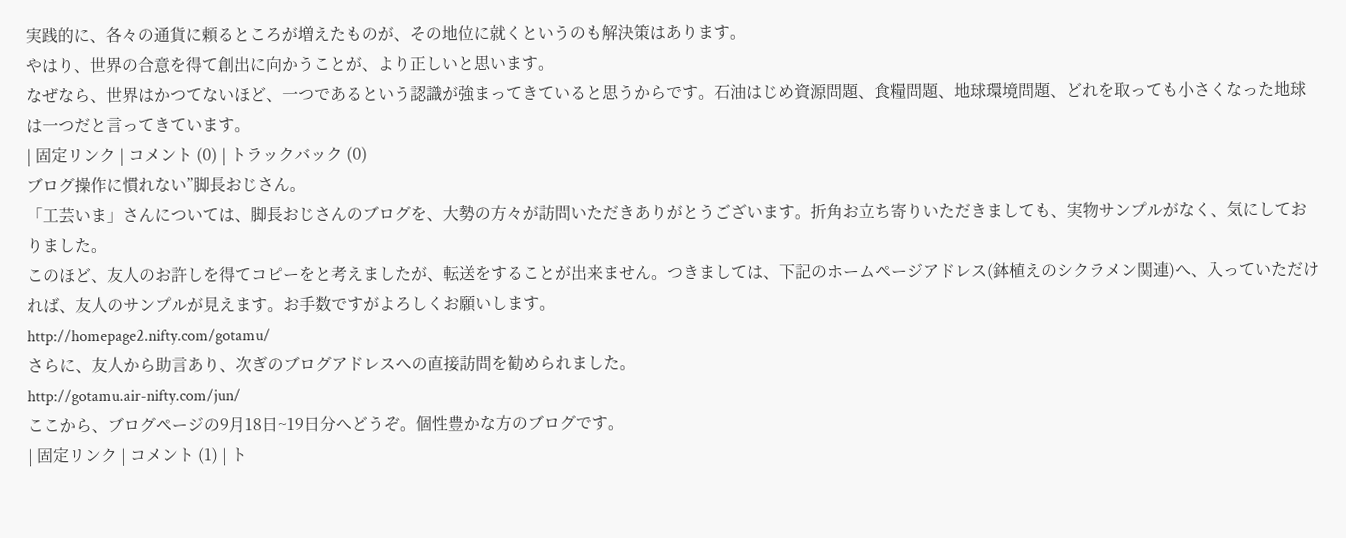実践的に、各々の通貨に頼るところが増えたものが、その地位に就くというのも解決策はあります。
やはり、世界の合意を得て創出に向かうことが、より正しいと思います。
なぜなら、世界はかつてないほど、一つであるという認識が強まってきていると思うからです。石油はじめ資源問題、食糧問題、地球環境問題、どれを取っても小さくなった地球は一つだと言ってきています。
| 固定リンク | コメント (0) | トラックバック (0)
ブログ操作に慣れない”脚長おじさん。
「工芸いま」さんについては、脚長おじさんのブログを、大勢の方々が訪問いただきありがとうございます。折角お立ち寄りいただきましても、実物サンプルがなく、気にしておりました。
このほど、友人のお許しを得てコピーをと考えましたが、転送をすることが出来ません。つきましては、下記のホームページアドレス(鉢植えのシクラメン関連)へ、入っていただければ、友人のサンプルが見えます。お手数ですがよろしくお願いします。
http://homepage2.nifty.com/gotamu/
さらに、友人から助言あり、次ぎのブログアドレスへの直接訪問を勧められました。
http://gotamu.air-nifty.com/jun/
ここから、ブログページの9月18日~19日分へどうぞ。個性豊かな方のブログです。
| 固定リンク | コメント (1) | ト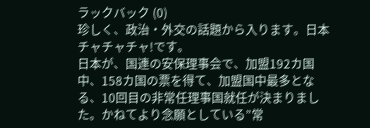ラックバック (0)
珍しく、政治・外交の話題から入ります。日本チャチャチャ!です。
日本が、国連の安保理事会で、加盟192カ国中、158カ国の票を得て、加盟国中最多となる、10回目の非常任理事国就任が決まりました。かねてより念願としている”常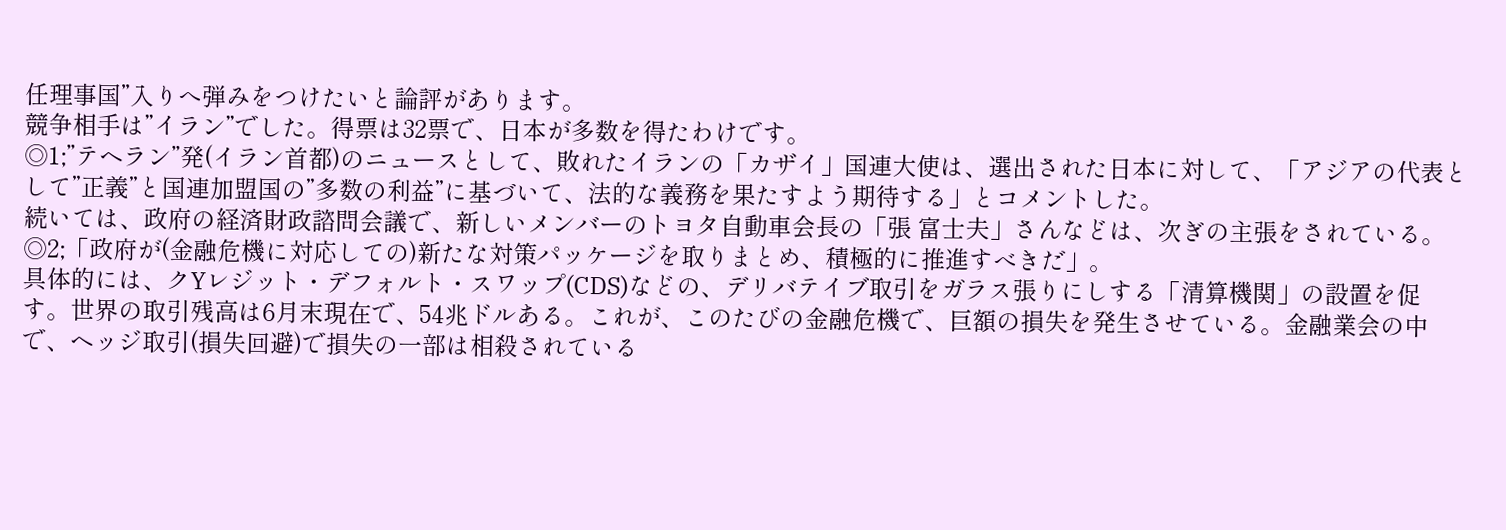任理事国”入りへ弾みをつけたいと論評があります。
競争相手は”イラン”でした。得票は32票で、日本が多数を得たわけです。
◎1;”テヘラン”発(イラン首都)のニュースとして、敗れたイランの「カザイ」国連大使は、選出された日本に対して、「アジアの代表として”正義”と国連加盟国の”多数の利益”に基づいて、法的な義務を果たすよう期待する」とコメントした。
続いては、政府の経済財政諮問会議で、新しいメンバーのトヨタ自動車会長の「張 富士夫」さんなどは、次ぎの主張をされている。
◎2;「政府が(金融危機に対応しての)新たな対策パッケージを取りまとめ、積極的に推進すべきだ」。
具体的には、クYレジット・デフォルト・スワップ(CDS)などの、デリバテイブ取引をガラス張りにしする「清算機関」の設置を促す。世界の取引残高は6月末現在で、54兆ドルある。これが、このたびの金融危機で、巨額の損失を発生させている。金融業会の中で、ヘッジ取引(損失回避)で損失の一部は相殺されている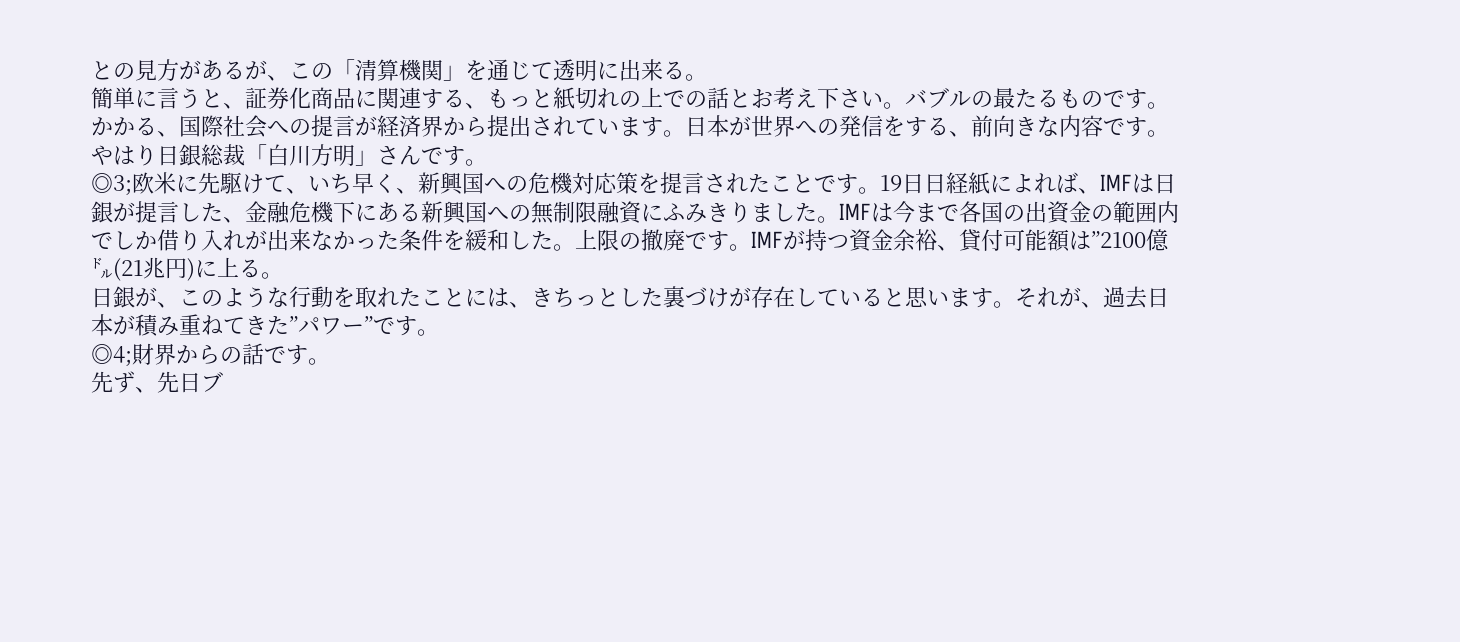との見方があるが、この「清算機関」を通じて透明に出来る。
簡単に言うと、証券化商品に関連する、もっと紙切れの上での話とお考え下さい。バブルの最たるものです。
かかる、国際社会への提言が経済界から提出されています。日本が世界への発信をする、前向きな内容です。
やはり日銀総裁「白川方明」さんです。
◎3;欧米に先駆けて、いち早く、新興国への危機対応策を提言されたことです。19日日経紙によれば、IMFは日銀が提言した、金融危機下にある新興国への無制限融資にふみきりました。IMFは今まで各国の出資金の範囲内でしか借り入れが出来なかった条件を緩和した。上限の撤廃です。IMFが持つ資金余裕、貸付可能額は”2100億㌦(21兆円)に上る。
日銀が、このような行動を取れたことには、きちっとした裏づけが存在していると思います。それが、過去日本が積み重ねてきた”パワー”です。
◎4;財界からの話です。
先ず、先日ブ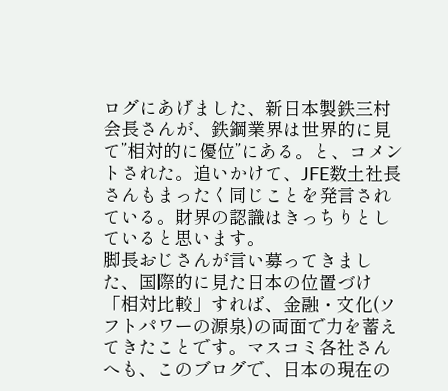ログにあげました、新日本製鉄三村会長さんが、鉄鋼業界は世界的に見て”相対的に優位”にある。と、コメントされた。追いかけて、JFE数土社長さんもまったく同じことを発言されている。財界の認識はきっちりとしていると思います。
脚長おじさんが言い募ってきました、国際的に見た日本の位置づけ「相対比較」すれば、金融・文化(ソフトパワーの源泉)の両面で力を蓄えてきたことです。マスコミ各社さんへも、このブログで、日本の現在の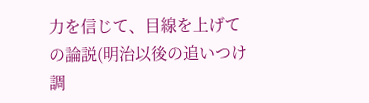力を信じて、目線を上げての論説(明治以後の追いつけ調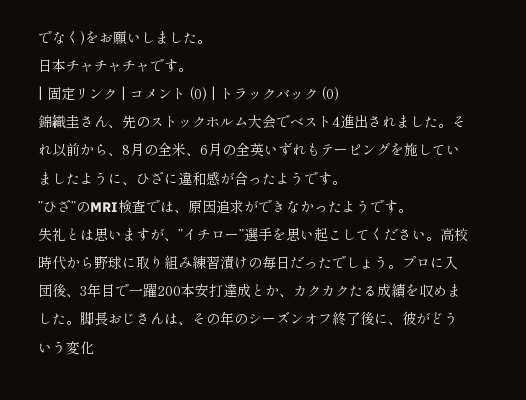でなく)をお願いしました。
日本チャチャチャです。
| 固定リンク | コメント (0) | トラックバック (0)
錦織圭さん、先のストックホルム大会でベスト4進出されました。それ以前から、8月の全米、6月の全英いずれもテーピングを施していましたように、ひざに違和感が合ったようです。
”ひざ”のMRI検査では、原因追求ができなかったようです。
失礼とは思いますが、”イチロー”選手を思い起こしてください。高校時代から野球に取り組み練習漬けの毎日だったでしょう。プロに入団後、3年目で一躍200本安打達成とか、カクカクたる成績を収めました。脚長おじさんは、その年のシーズンオフ終了後に、彼がどういう変化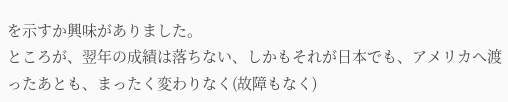を示すか興味がありました。
ところが、翌年の成績は落ちない、しかもそれが日本でも、アメリカへ渡ったあとも、まったく変わりなく(故障もなく)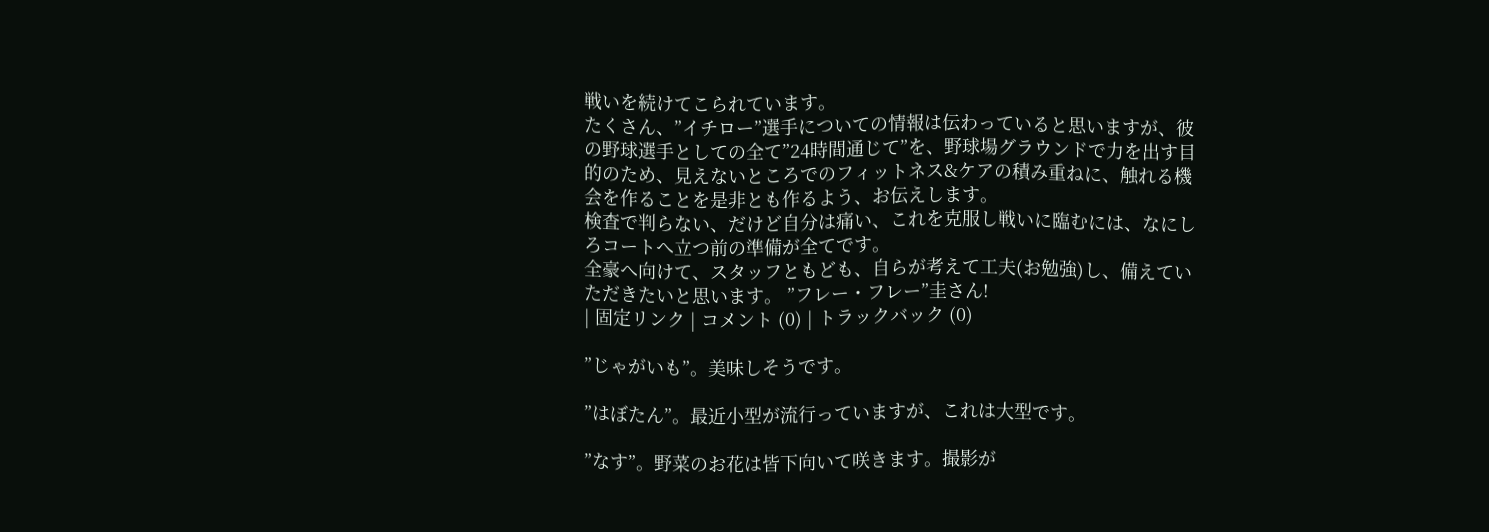戦いを続けてこられています。
たくさん、”イチロー”選手についての情報は伝わっていると思いますが、彼の野球選手としての全て”24時間通じて”を、野球場グラウンドで力を出す目的のため、見えないところでのフィットネス&ケアの積み重ねに、触れる機会を作ることを是非とも作るよう、お伝えします。
検査で判らない、だけど自分は痛い、これを克服し戦いに臨むには、なにしろコートへ立つ前の準備が全てです。
全豪へ向けて、スタッフともども、自らが考えて工夫(お勉強)し、備えていただきたいと思います。 ”フレー・フレー”圭さん!
| 固定リンク | コメント (0) | トラックバック (0)

”じゃがいも”。美味しそうです。

”はぼたん”。最近小型が流行っていますが、これは大型です。

”なす”。野菜のお花は皆下向いて咲きます。撮影が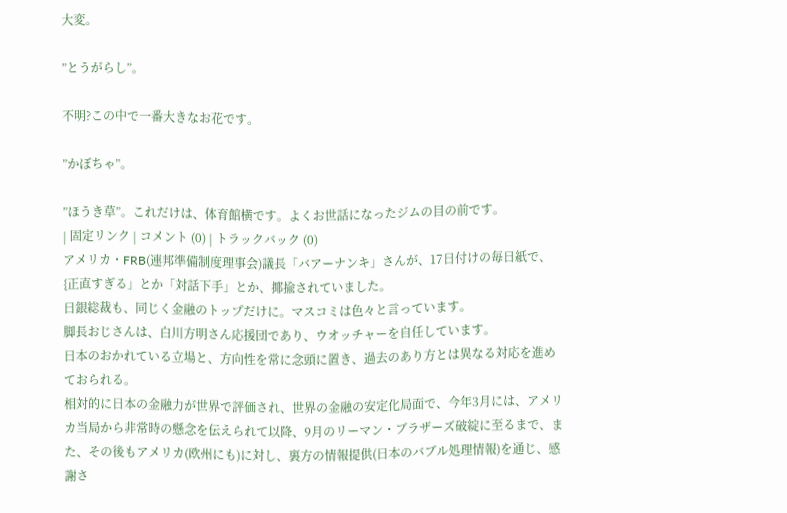大変。

”とうがらし”。

不明?この中で一番大きなお花です。

”かぼちゃ”。

”ほうき草”。これだけは、体育館横です。よくお世話になったジムの目の前です。
| 固定リンク | コメント (0) | トラックバック (0)
アメリカ・FRB(連邦準備制度理事会)議長「バアーナンキ」さんが、17日付けの毎日紙で、{正直すぎる」とか「対話下手」とか、揶揄されていました。
日銀総裁も、同じく金融のトップだけに。マスコミは色々と言っています。
脚長おじさんは、白川方明さん応援団であり、ウオッチャーを自任しています。
日本のおかれている立場と、方向性を常に念頭に置き、過去のあり方とは異なる対応を進めておられる。
相対的に日本の金融力が世界で評価され、世界の金融の安定化局面で、今年3月には、アメリカ当局から非常時の懸念を伝えられて以降、9月のリーマン・ブラザーズ破綻に至るまで、また、その後もアメリカ(欧州にも)に対し、裏方の情報提供(日本のバブル処理情報)を通じ、感謝さ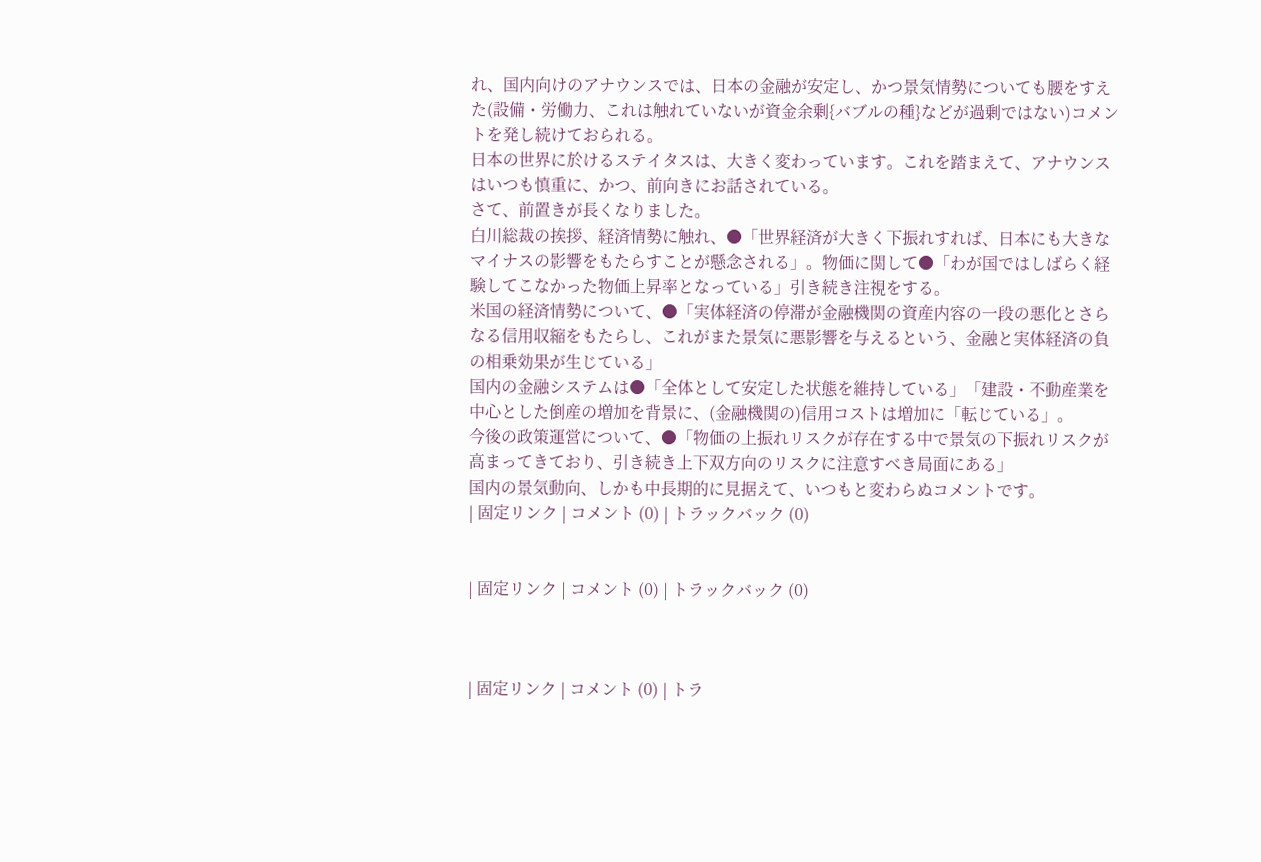れ、国内向けのアナウンスでは、日本の金融が安定し、かつ景気情勢についても腰をすえた(設備・労働力、これは触れていないが資金余剰{バブルの種}などが過剰ではない)コメントを発し続けておられる。
日本の世界に於けるステイタスは、大きく変わっています。これを踏まえて、アナウンスはいつも慎重に、かつ、前向きにお話されている。
さて、前置きが長くなりました。
白川総裁の挨拶、経済情勢に触れ、●「世界経済が大きく下振れすれば、日本にも大きなマイナスの影響をもたらすことが懸念される」。物価に関して●「わが国ではしばらく経験してこなかった物価上昇率となっている」引き続き注視をする。
米国の経済情勢について、●「実体経済の停滞が金融機関の資産内容の一段の悪化とさらなる信用収縮をもたらし、これがまた景気に悪影響を与えるという、金融と実体経済の負の相乗効果が生じている」
国内の金融システムは●「全体として安定した状態を維持している」「建設・不動産業を中心とした倒産の増加を背景に、(金融機関の)信用コストは増加に「転じている」。
今後の政策運営について、●「物価の上振れリスクが存在する中で景気の下振れリスクが高まってきており、引き続き上下双方向のリスクに注意すべき局面にある」
国内の景気動向、しかも中長期的に見据えて、いつもと変わらぬコメントです。
| 固定リンク | コメント (0) | トラックバック (0)


| 固定リンク | コメント (0) | トラックバック (0)



| 固定リンク | コメント (0) | トラ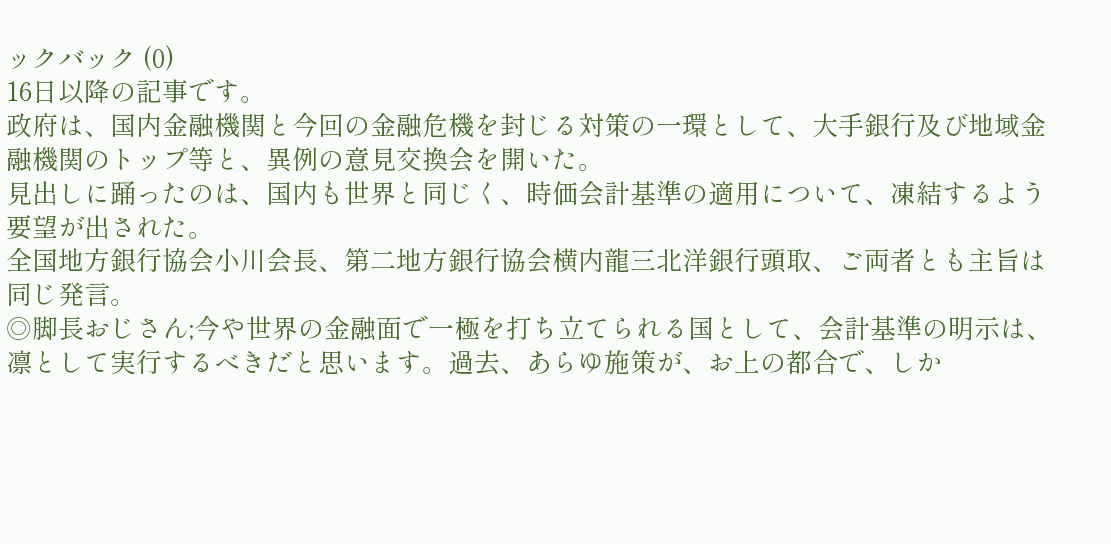ックバック (0)
16日以降の記事です。
政府は、国内金融機関と今回の金融危機を封じる対策の一環として、大手銀行及び地域金融機関のトップ等と、異例の意見交換会を開いた。
見出しに踊ったのは、国内も世界と同じく、時価会計基準の適用について、凍結するよう要望が出された。
全国地方銀行協会小川会長、第二地方銀行協会横内龍三北洋銀行頭取、ご両者とも主旨は同じ発言。
◎脚長おじさん;今や世界の金融面で一極を打ち立てられる国として、会計基準の明示は、凛として実行するべきだと思います。過去、あらゆ施策が、お上の都合で、しか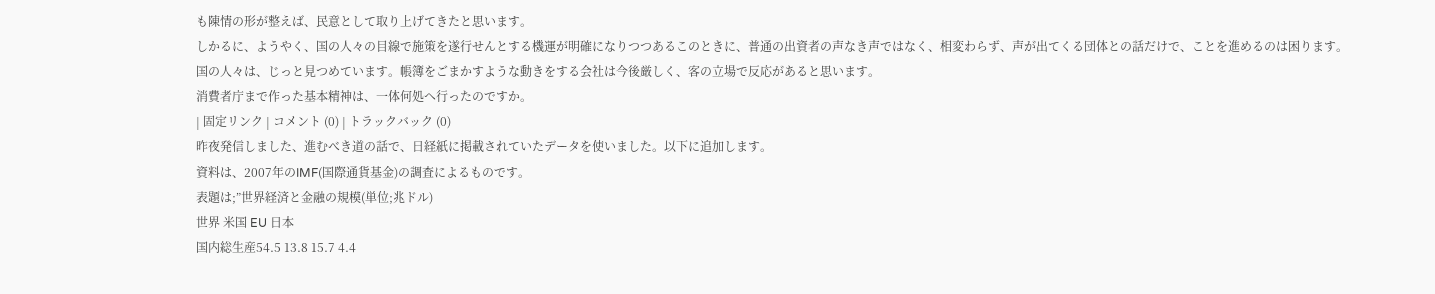も陳情の形が整えば、民意として取り上げてきたと思います。
しかるに、ようやく、国の人々の目線で施策を遂行せんとする機運が明確になりつつあるこのときに、普通の出資者の声なき声ではなく、相変わらず、声が出てくる団体との話だけで、ことを進めるのは困ります。
国の人々は、じっと見つめています。帳簿をごまかすような動きをする会社は今後厳しく、客の立場で反応があると思います。
消費者庁まで作った基本精神は、一体何処へ行ったのですか。
| 固定リンク | コメント (0) | トラックバック (0)
昨夜発信しました、進むべき道の話で、日経紙に掲載されていたデータを使いました。以下に追加します。
資料は、2007年のIMF(国際通貨基金)の調査によるものです。
表題は;”世界経済と金融の規模(単位;兆ドル)
世界 米国 EU 日本
国内総生産54.5 13.8 15.7 4.4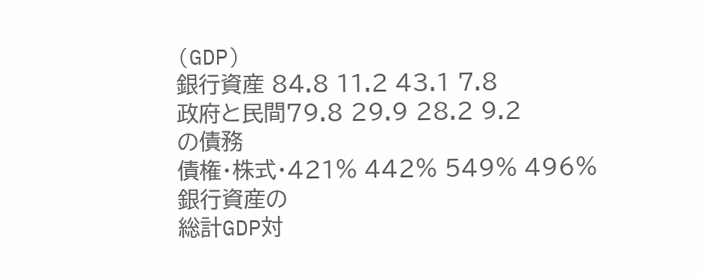(GDP)
銀行資産 84.8 11.2 43.1 7.8
政府と民間79.8 29.9 28.2 9.2
の債務
債権・株式・421% 442% 549% 496%
銀行資産の
総計GDP対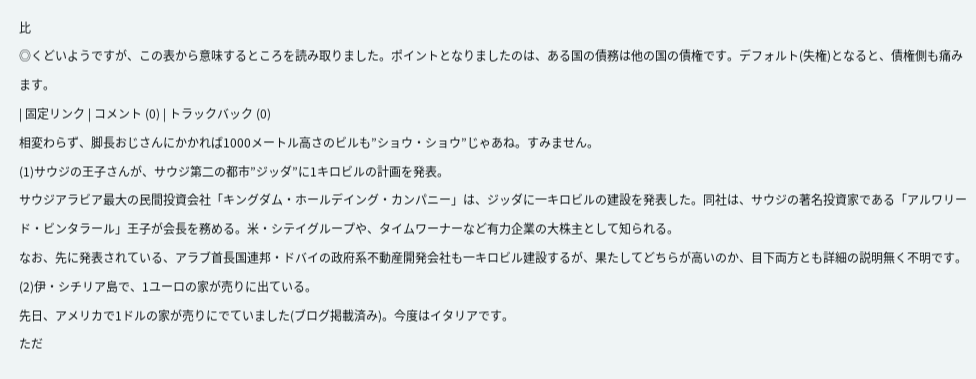比
◎くどいようですが、この表から意味するところを読み取りました。ポイントとなりましたのは、ある国の債務は他の国の債権です。デフォルト(失権)となると、債権側も痛みます。
| 固定リンク | コメント (0) | トラックバック (0)
相変わらず、脚長おじさんにかかれば1000メートル高さのビルも”ショウ・ショウ”じゃあね。すみません。
(1)サウジの王子さんが、サウジ第二の都市”ジッダ”に1キロビルの計画を発表。
サウジアラビア最大の民間投資会社「キングダム・ホールデイング・カンパニー」は、ジッダに一キロビルの建設を発表した。同社は、サウジの著名投資家である「アルワリード・ビンタラール」王子が会長を務める。米・シテイグループや、タイムワーナーなど有力企業の大株主として知られる。
なお、先に発表されている、アラブ首長国連邦・ドバイの政府系不動産開発会社も一キロビル建設するが、果たしてどちらが高いのか、目下両方とも詳細の説明無く不明です。
(2)伊・シチリア島で、1ユーロの家が売りに出ている。
先日、アメリカで1ドルの家が売りにでていました(ブログ掲載済み)。今度はイタリアです。
ただ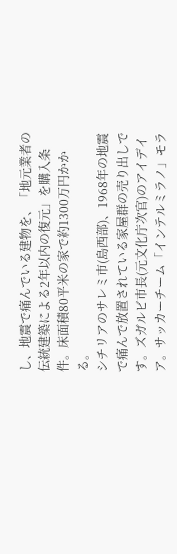し、地震で痛んでいる建物を、「地元業者の伝統建築による2年以内の復元」を購入条件。床面積80平米の家で約1300万円かかる。
シチリアのサレミ市(島西部)、1968年の地震で痛んで放置されている家屋群の売り出しです。ズガルビ市長(元文化庁次官)のアイデイア。サッカーチーム「インテルミラノ」モラ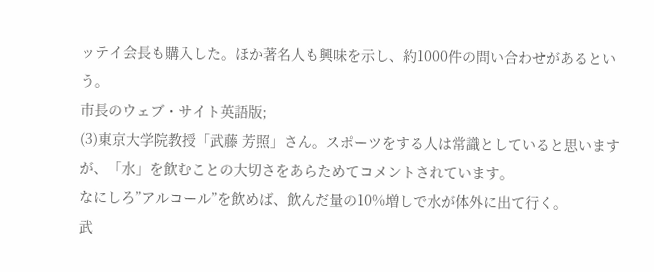ッテイ会長も購入した。ほか著名人も興味を示し、約1000件の問い合わせがあるという。
市長のウェブ・サイト英語版;
(3)東京大学院教授「武藤 芳照」さん。スポーツをする人は常識としていると思いますが、「水」を飲むことの大切さをあらためてコメントされています。
なにしろ”アルコール”を飲めば、飲んだ量の10%増しで水が体外に出て行く。
武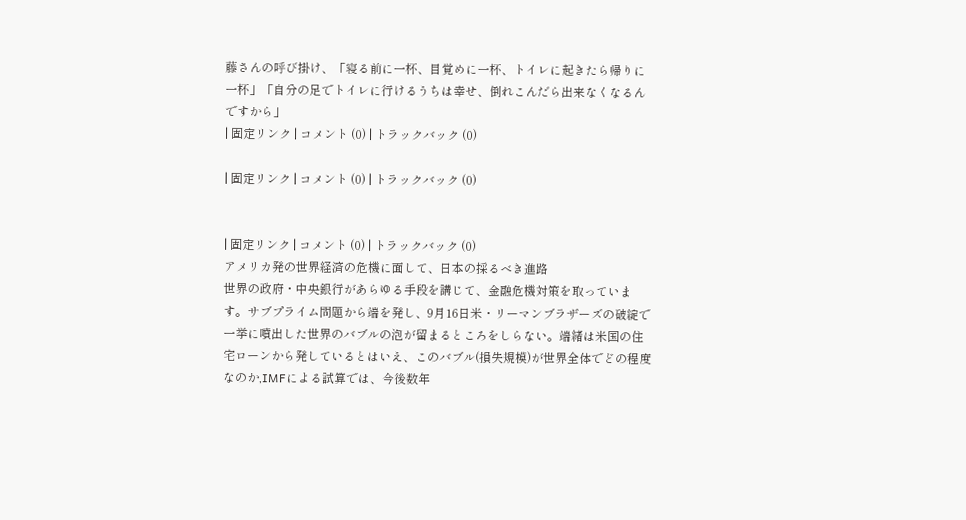藤さんの呼び掛け、「寝る前に一杯、目覚めに一杯、トイレに起きたら帰りに一杯」「自分の足でトイレに行けるうちは幸せ、倒れこんだら出来なくなるんですから」
| 固定リンク | コメント (0) | トラックバック (0)

| 固定リンク | コメント (0) | トラックバック (0)


| 固定リンク | コメント (0) | トラックバック (0)
アメリカ発の世界経済の危機に面して、日本の採るべき進路
世界の政府・中央銀行があらゆる手段を講じて、金融危機対策を取っています。サブプライム問題から端を発し、9月16日米・リーマンブラザーズの破綻で一挙に噴出した世界のバブルの泡が留まるところをしらない。端緒は米国の住宅ローンから発しているとはいえ、このバブル(損失規模)が世界全体でどの程度なのか,IMFによる試算では、今後数年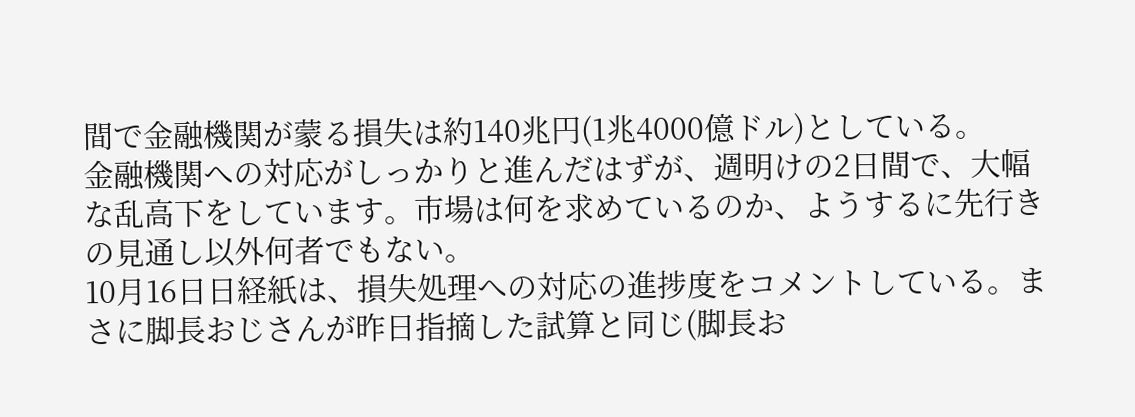間で金融機関が蒙る損失は約140兆円(1兆4000億ドル)としている。
金融機関への対応がしっかりと進んだはずが、週明けの2日間で、大幅な乱高下をしています。市場は何を求めているのか、ようするに先行きの見通し以外何者でもない。
10月16日日経紙は、損失処理への対応の進捗度をコメントしている。まさに脚長おじさんが昨日指摘した試算と同じ(脚長お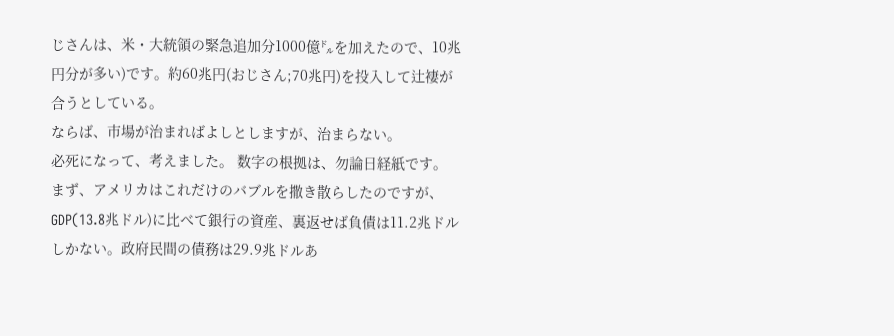じさんは、米・大統領の緊急追加分1000億㌦を加えたので、10兆円分が多い)です。約60兆円(おじさん;70兆円)を投入して辻褄が合うとしている。
ならば、市場が治まればよしとしますが、治まらない。
必死になって、考えました。 数字の根拠は、勿論日経紙です。 まず、アメリカはこれだけのバブルを撒き散らしたのですが、GDP(13.8兆ドル)に比べて銀行の資産、裏返せば負債は11.2兆ドルしかない。政府民間の債務は29.9兆ドルあ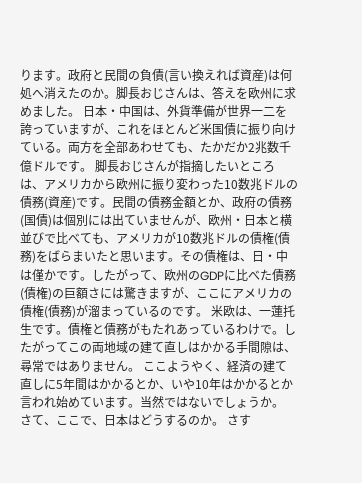ります。政府と民間の負債(言い換えれば資産)は何処へ消えたのか。脚長おじさんは、答えを欧州に求めました。 日本・中国は、外貨準備が世界一二を誇っていますが、これをほとんど米国債に振り向けている。両方を全部あわせても、たかだか2兆数千億ドルです。 脚長おじさんが指摘したいところは、アメリカから欧州に振り変わった10数兆ドルの債務(資産)です。民間の債務金額とか、政府の債務(国債)は個別には出ていませんが、欧州・日本と横並びで比べても、アメリカが10数兆ドルの債権(債務)をばらまいたと思います。その債権は、日・中は僅かです。したがって、欧州のGDPに比べた債務(債権)の巨額さには驚きますが、ここにアメリカの債権(債務)が溜まっているのです。 米欧は、一蓮托生です。債権と債務がもたれあっているわけで。したがってこの両地域の建て直しはかかる手間隙は、尋常ではありません。 ここようやく、経済の建て直しに5年間はかかるとか、いや10年はかかるとか言われ始めています。当然ではないでしょうか。
さて、ここで、日本はどうするのか。 さす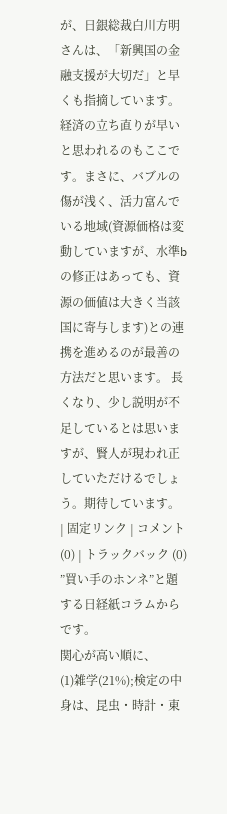が、日銀総裁白川方明さんは、「新興国の金融支援が大切だ」と早くも指摘しています。経済の立ち直りが早いと思われるのもここです。まさに、バブルの傷が浅く、活力富んでいる地域(資源価格は変動していますが、水準bの修正はあっても、資源の価値は大きく当該国に寄与します)との連携を進めるのが最善の方法だと思います。 長くなり、少し説明が不足しているとは思いますが、賢人が現われ正していただけるでしょう。期待しています。
| 固定リンク | コメント (0) | トラックバック (0)
”買い手のホンネ”と題する日経紙コラムからです。
関心が高い順に、
(1)雑学(21%);検定の中身は、昆虫・時計・東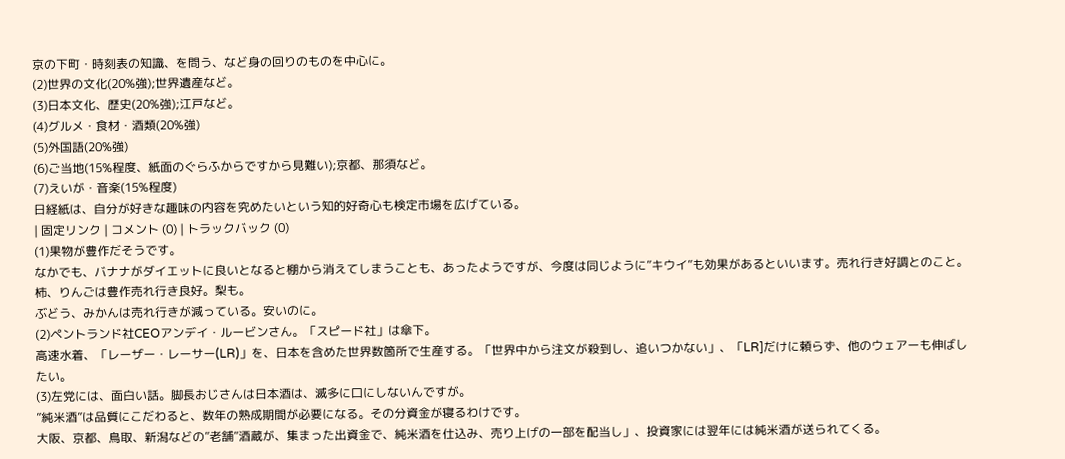京の下町・時刻表の知識、を問う、など身の回りのものを中心に。
(2)世界の文化(20%強);世界遺産など。
(3)日本文化、歴史(20%強);江戸など。
(4)グルメ・食材・酒類(20%強)
(5)外国語(20%強)
(6)ご当地(15%程度、紙面のぐらふからですから見難い);京都、那須など。
(7)えいが・音楽(15%程度)
日経紙は、自分が好きな趣味の内容を究めたいという知的好奇心も検定市場を広げている。
| 固定リンク | コメント (0) | トラックバック (0)
(1)果物が豊作だそうです。
なかでも、バナナがダイエットに良いとなると棚から消えてしまうことも、あったようですが、今度は同じように”キウイ”も効果があるといいます。売れ行き好調とのこと。
柿、りんごは豊作売れ行き良好。梨も。
ぶどう、みかんは売れ行きが減っている。安いのに。
(2)ペントランド社CEOアンデイ・ルービンさん。「スピード社」は傘下。
高速水着、「レーザー・レーサー(LR)」を、日本を含めた世界数箇所で生産する。「世界中から注文が殺到し、追いつかない」、「LR]だけに頼らず、他のウェアーも伸ばしたい。
(3)左党には、面白い話。脚長おじさんは日本酒は、滅多に口にしないんですが。
”純米酒”は品質にこだわると、数年の熟成期間が必要になる。その分資金が寝るわけです。
大阪、京都、鳥取、新潟などの”老舗”酒蔵が、集まった出資金で、純米酒を仕込み、売り上げの一部を配当し」、投資家には翌年には純米酒が送られてくる。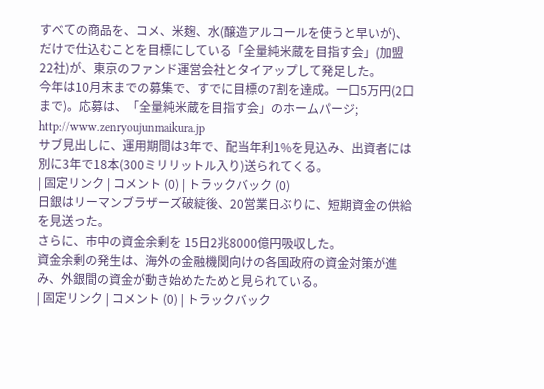すべての商品を、コメ、米麹、水(醸造アルコールを使うと早いが)、だけで仕込むことを目標にしている「全量純米蔵を目指す会」(加盟22社)が、東京のファンド運営会社とタイアップして発足した。
今年は10月末までの募集で、すでに目標の7割を達成。一口5万円(2口まで)。応募は、「全量純米蔵を目指す会」のホームパージ;
http://www.zenryoujunmaikura.jp
サブ見出しに、運用期間は3年で、配当年利1%を見込み、出資者には別に3年で18本(300ミリリットル入り)送られてくる。
| 固定リンク | コメント (0) | トラックバック (0)
日銀はリーマンブラザーズ破綻後、20営業日ぶりに、短期資金の供給を見送った。
さらに、市中の資金余剰を 15日2兆8000億円吸収した。
資金余剰の発生は、海外の金融機関向けの各国政府の資金対策が進み、外銀間の資金が動き始めたためと見られている。
| 固定リンク | コメント (0) | トラックバック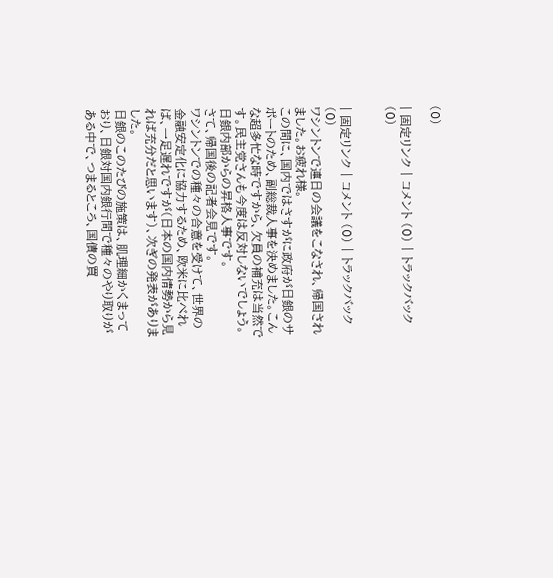(0)

| 固定リンク | コメント (0) | トラックバック (0)


| 固定リンク | コメント (0) | トラックバック (0)
ワシントンで連日の会議をこなされ、帰国されました。お疲れ様。
この間に、国内ではさすがに政府が日銀のサポートのため、副総裁人事を決めました。こんな超多忙な時ですから、欠員の補充は当然です。民主党さんも今度は反対しないでしょう。日銀内部からの昇格人事です。
さて、帰国後の記者会見です。
ワシントンでの種々の合意を受けて、世界の金融安定化に協力するため、欧米に比べれば、一足遅れですが(日本の国内情勢から見れば充分だと思います)、次ぎの発表がありました。
日銀のこのたびの施策は、肌理細かくまっており、日銀対国内銀行間で種々のやり取りがある中で、つまるところ、国債の買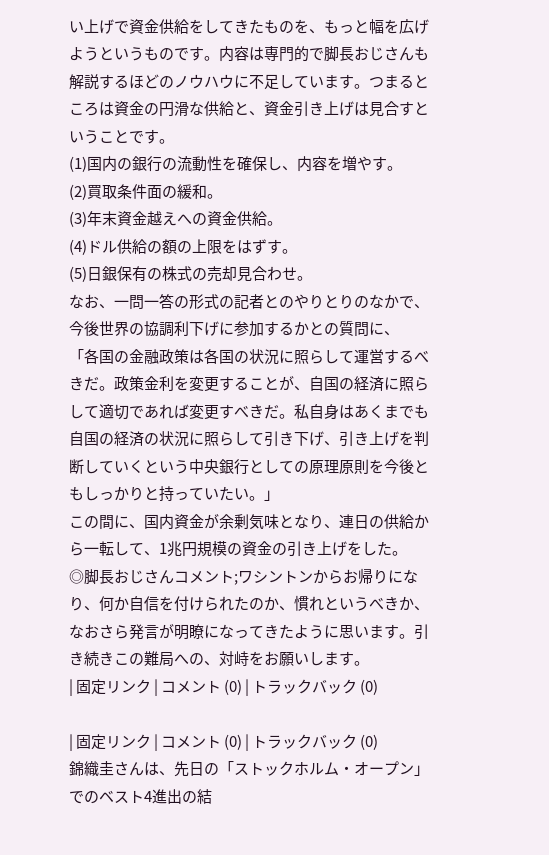い上げで資金供給をしてきたものを、もっと幅を広げようというものです。内容は専門的で脚長おじさんも解説するほどのノウハウに不足しています。つまるところは資金の円滑な供給と、資金引き上げは見合すということです。
(1)国内の銀行の流動性を確保し、内容を増やす。
(2)買取条件面の緩和。
(3)年末資金越えへの資金供給。
(4)ドル供給の額の上限をはずす。
(5)日銀保有の株式の売却見合わせ。
なお、一問一答の形式の記者とのやりとりのなかで、今後世界の協調利下げに参加するかとの質問に、
「各国の金融政策は各国の状況に照らして運営するべきだ。政策金利を変更することが、自国の経済に照らして適切であれば変更すべきだ。私自身はあくまでも自国の経済の状況に照らして引き下げ、引き上げを判断していくという中央銀行としての原理原則を今後ともしっかりと持っていたい。」
この間に、国内資金が余剰気味となり、連日の供給から一転して、1兆円規模の資金の引き上げをした。
◎脚長おじさんコメント;ワシントンからお帰りになり、何か自信を付けられたのか、慣れというべきか、なおさら発言が明瞭になってきたように思います。引き続きこの難局への、対峙をお願いします。
| 固定リンク | コメント (0) | トラックバック (0)

| 固定リンク | コメント (0) | トラックバック (0)
錦織圭さんは、先日の「ストックホルム・オープン」でのベスト4進出の結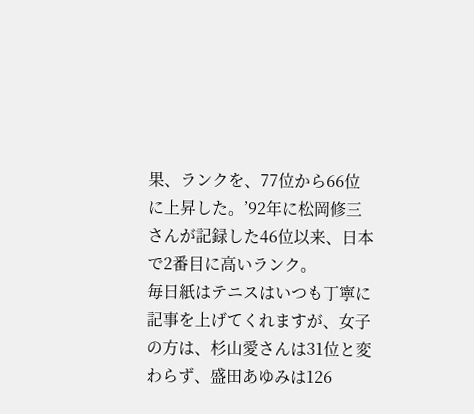果、ランクを、77位から66位に上昇した。’92年に松岡修三さんが記録した46位以来、日本で2番目に高いランク。
毎日紙はテニスはいつも丁寧に記事を上げてくれますが、女子の方は、杉山愛さんは31位と変わらず、盛田あゆみは126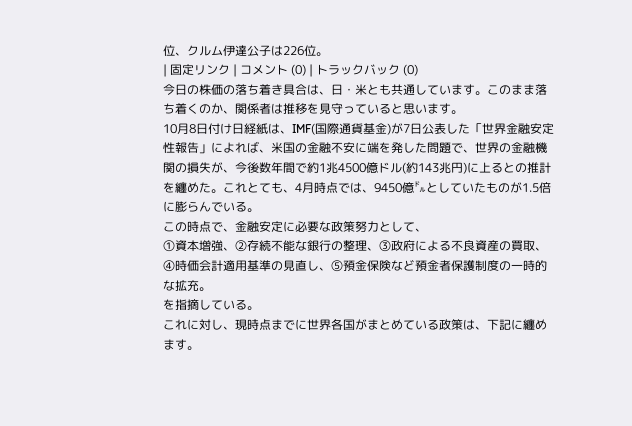位、クルム伊達公子は226位。
| 固定リンク | コメント (0) | トラックバック (0)
今日の株価の落ち着き具合は、日・米とも共通しています。このまま落ち着くのか、関係者は推移を見守っていると思います。
10月8日付け日経紙は、IMF(国際通貨基金)が7日公表した「世界金融安定性報告」によれば、米国の金融不安に端を発した問題で、世界の金融機関の損失が、今後数年間で約1兆4500億ドル(約143兆円)に上るとの推計を纏めた。これとても、4月時点では、9450億㌦としていたものが1.5倍に膨らんでいる。
この時点で、金融安定に必要な政策努力として、
①資本増強、②存続不能な銀行の整理、③政府による不良資産の買取、④時価会計適用基準の見直し、⑤預金保険など預金者保護制度の一時的な拡充。
を指摘している。
これに対し、現時点までに世界各国がまとめている政策は、下記に纏めます。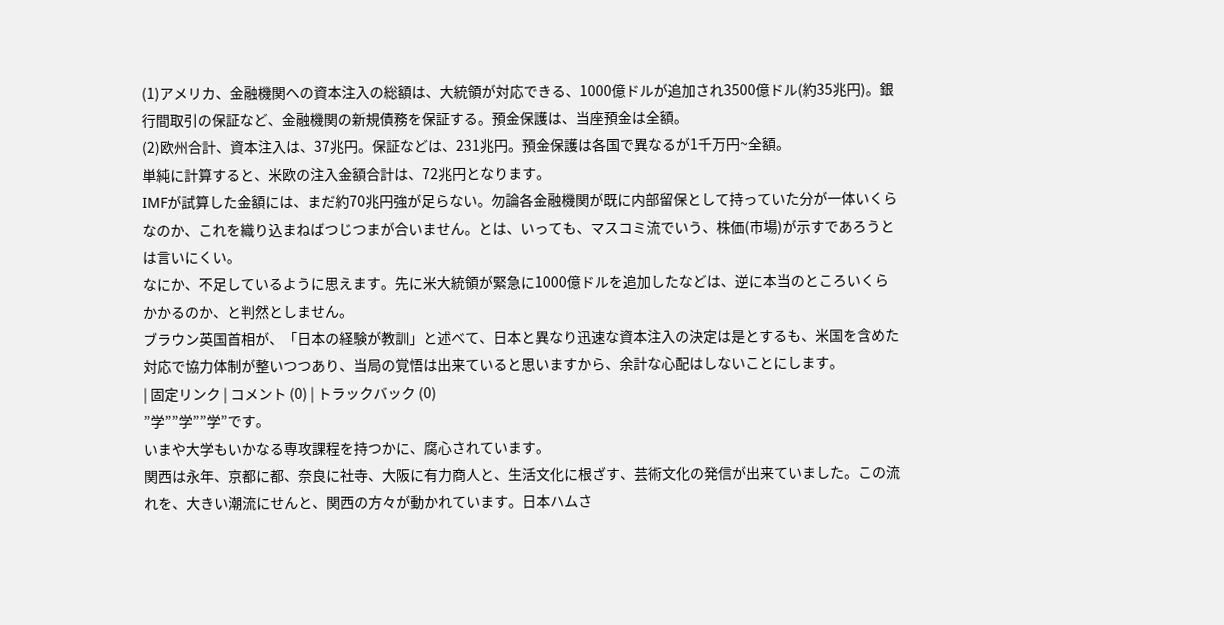(1)アメリカ、金融機関への資本注入の総額は、大統領が対応できる、1000億ドルが追加され3500億ドル(約35兆円)。銀行間取引の保証など、金融機関の新規債務を保証する。預金保護は、当座預金は全額。
(2)欧州合計、資本注入は、37兆円。保証などは、231兆円。預金保護は各国で異なるが1千万円~全額。
単純に計算すると、米欧の注入金額合計は、72兆円となります。
IMFが試算した金額には、まだ約70兆円強が足らない。勿論各金融機関が既に内部留保として持っていた分が一体いくらなのか、これを織り込まねばつじつまが合いません。とは、いっても、マスコミ流でいう、株価(市場)が示すであろうとは言いにくい。
なにか、不足しているように思えます。先に米大統領が緊急に1000億ドルを追加したなどは、逆に本当のところいくらかかるのか、と判然としません。
ブラウン英国首相が、「日本の経験が教訓」と述べて、日本と異なり迅速な資本注入の決定は是とするも、米国を含めた対応で協力体制が整いつつあり、当局の覚悟は出来ていると思いますから、余計な心配はしないことにします。
| 固定リンク | コメント (0) | トラックバック (0)
”学””学””学”です。
いまや大学もいかなる専攻課程を持つかに、腐心されています。
関西は永年、京都に都、奈良に社寺、大阪に有力商人と、生活文化に根ざす、芸術文化の発信が出来ていました。この流れを、大きい潮流にせんと、関西の方々が動かれています。日本ハムさ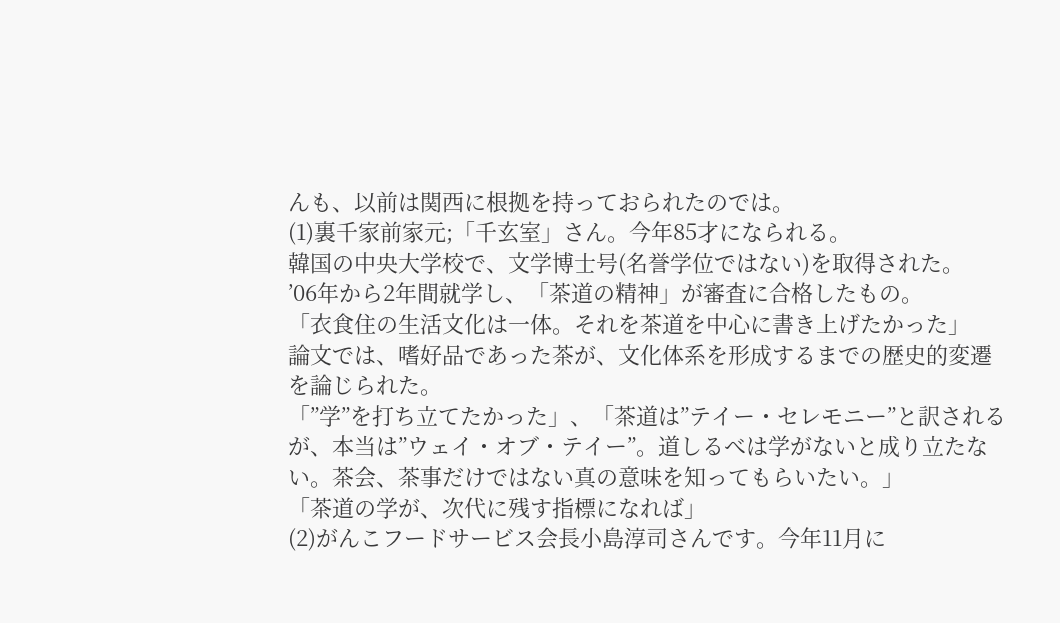んも、以前は関西に根拠を持っておられたのでは。
(1)裏千家前家元;「千玄室」さん。今年85才になられる。
韓国の中央大学校で、文学博士号(名誉学位ではない)を取得された。
’06年から2年間就学し、「茶道の精神」が審査に合格したもの。
「衣食住の生活文化は一体。それを茶道を中心に書き上げたかった」
論文では、嗜好品であった茶が、文化体系を形成するまでの歴史的変遷を論じられた。
「”学”を打ち立てたかった」、「茶道は”テイー・セレモニー”と訳されるが、本当は”ウェイ・オブ・テイー”。道しるべは学がないと成り立たない。茶会、茶事だけではない真の意味を知ってもらいたい。」
「茶道の学が、次代に残す指標になれば」
(2)がんこフードサービス会長小島淳司さんです。今年11月に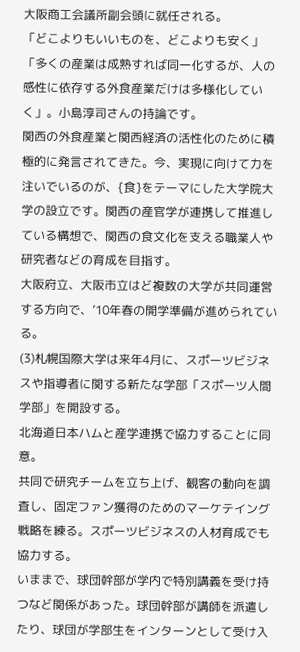大阪商工会議所副会頭に就任される。
「どこよりもいいものを、どこよりも安く」
「多くの産業は成熟すれば同一化するが、人の感性に依存する外食産業だけは多様化していく」。小島淳司さんの持論です。
関西の外食産業と関西経済の活性化のために積極的に発言されてきた。今、実現に向けて力を注いでいるのが、{食}をテーマにした大学院大学の設立です。関西の産官学が連携して推進している構想で、関西の食文化を支える職業人や研究者などの育成を目指す。
大阪府立、大阪市立はど複数の大学が共同運営する方向で、’10年春の開学準備が進められている。
(3)札幌国際大学は来年4月に、スポーツビジネスや指導者に関する新たな学部「スポーツ人間学部」を開設する。
北海道日本ハムと産学連携で協力することに同意。
共同で研究チームを立ち上げ、観客の動向を調査し、固定ファン獲得のためのマーケテイング戦略を練る。スポーツビジネスの人材育成でも協力する。
いままで、球団幹部が学内で特別講義を受け持つなど関係があった。球団幹部が講師を派遣したり、球団が学部生をインターンとして受け入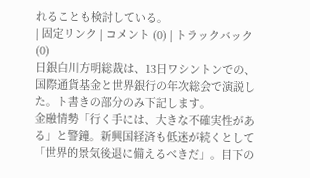れることも検討している。
| 固定リンク | コメント (0) | トラックバック (0)
日銀白川方明総裁は、13日ワシントンでの、国際通貨基金と世界銀行の年次総会で演説した。ト書きの部分のみ下記します。
金融情勢「行く手には、大きな不確実性がある」と警鐘。新興国経済も低迷が続くとして「世界的景気後退に備えるべきだ」。目下の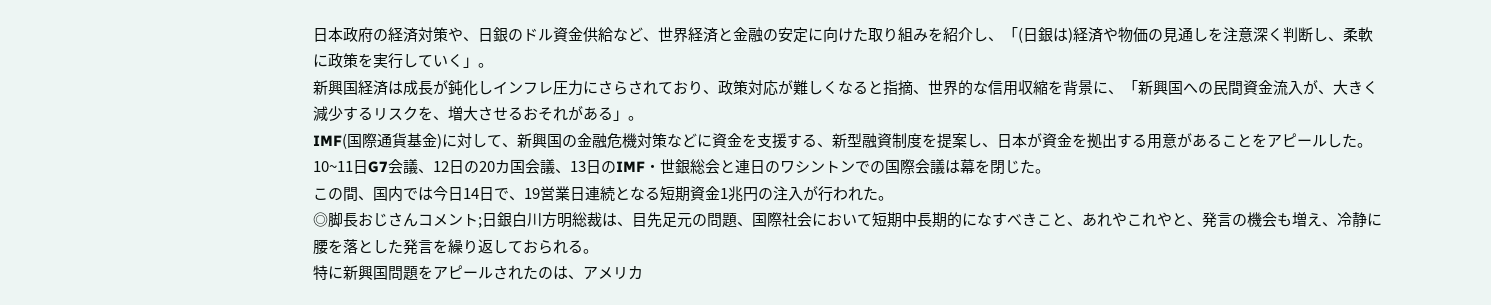日本政府の経済対策や、日銀のドル資金供給など、世界経済と金融の安定に向けた取り組みを紹介し、「(日銀は)経済や物価の見通しを注意深く判断し、柔軟に政策を実行していく」。
新興国経済は成長が鈍化しインフレ圧力にさらされており、政策対応が難しくなると指摘、世界的な信用収縮を背景に、「新興国への民間資金流入が、大きく減少するリスクを、増大させるおそれがある」。
IMF(国際通貨基金)に対して、新興国の金融危機対策などに資金を支援する、新型融資制度を提案し、日本が資金を拠出する用意があることをアピールした。
10~11日G7会議、12日の20カ国会議、13日のIMF・世銀総会と連日のワシントンでの国際会議は幕を閉じた。
この間、国内では今日14日で、19営業日連続となる短期資金1兆円の注入が行われた。
◎脚長おじさんコメント;日銀白川方明総裁は、目先足元の問題、国際社会において短期中長期的になすべきこと、あれやこれやと、発言の機会も増え、冷静に腰を落とした発言を繰り返しておられる。
特に新興国問題をアピールされたのは、アメリカ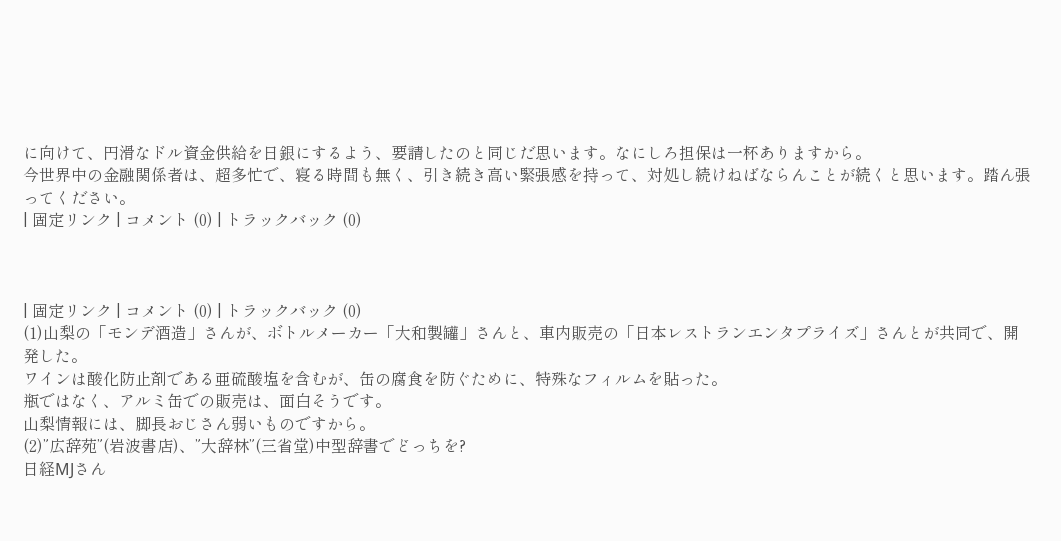に向けて、円滑なドル資金供給を日銀にするよう、要請したのと同じだ思います。なにしろ担保は一杯ありますから。
今世界中の金融関係者は、超多忙で、寝る時間も無く、引き続き高い緊張感を持って、対処し続けねばならんことが続くと思います。踏ん張ってください。
| 固定リンク | コメント (0) | トラックバック (0)



| 固定リンク | コメント (0) | トラックバック (0)
(1)山梨の「モンデ酒造」さんが、ボトルメーカー「大和製罐」さんと、車内販売の「日本レストランエンタプライズ」さんとが共同で、開発した。
ワインは酸化防止剤である亜硫酸塩を含むが、缶の腐食を防ぐために、特殊なフィルムを貼った。
瓶ではなく、アルミ缶での販売は、面白そうです。
山梨情報には、脚長おじさん弱いものですから。
(2)”広辞苑”(岩波書店)、”大辞林”(三省堂)中型辞書でどっちを?
日経MJさん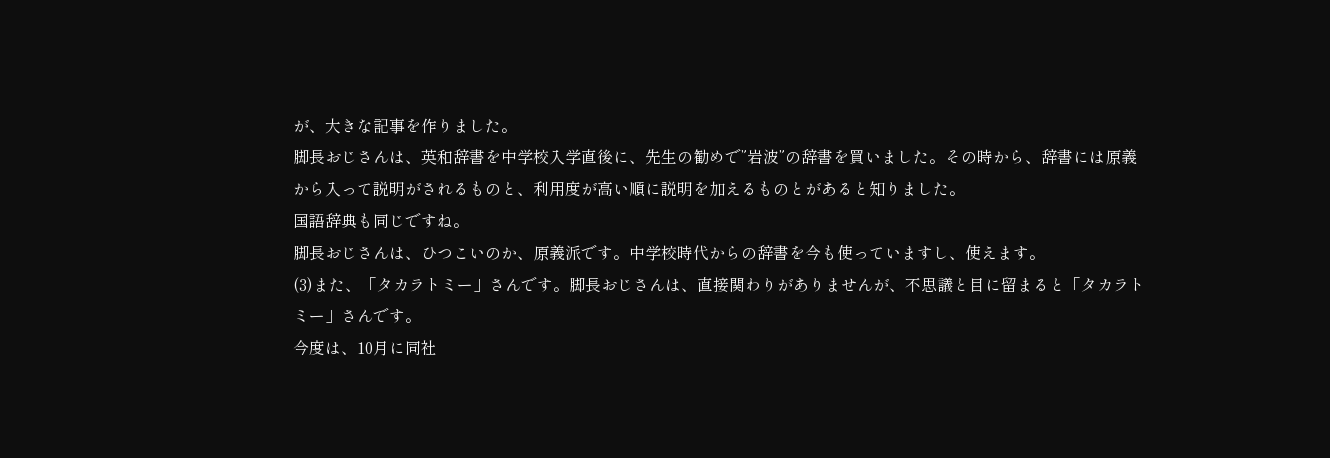が、大きな記事を作りました。
脚長おじさんは、英和辞書を中学校入学直後に、先生の勧めで”岩波”の辞書を買いました。その時から、辞書には原義から入って説明がされるものと、利用度が高い順に説明を加えるものとがあると知りました。
国語辞典も同じですね。
脚長おじさんは、ひつこいのか、原義派です。中学校時代からの辞書を今も使っていますし、使えます。
(3)また、「タカラトミー」さんです。脚長おじさんは、直接関わりがありませんが、不思議と目に留まると「タカラトミー」さんです。
今度は、10月に同社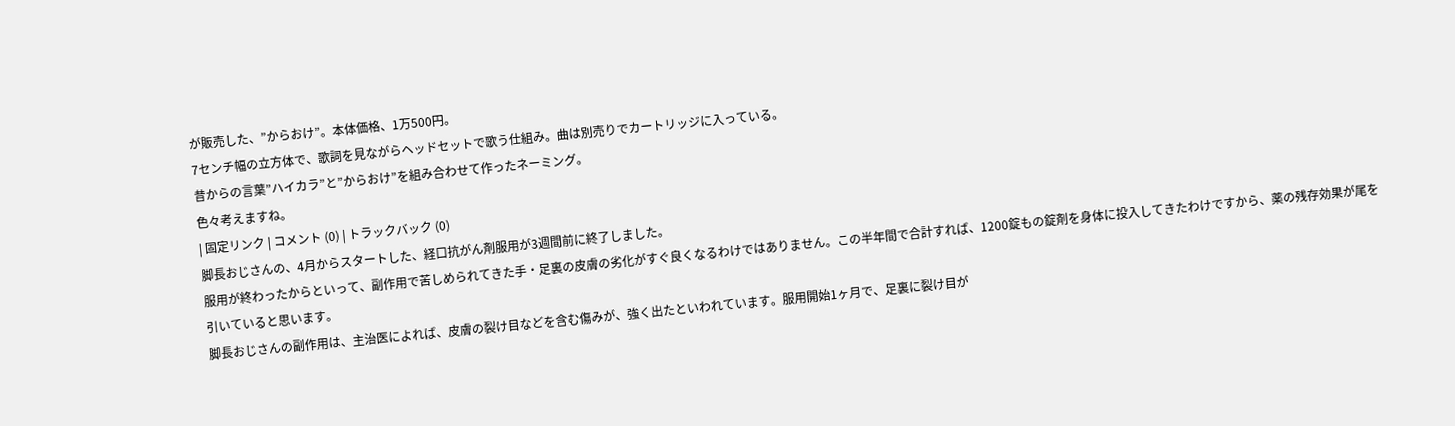が販売した、”からおけ”。本体価格、1万500円。
7センチ幅の立方体で、歌詞を見ながらヘッドセットで歌う仕組み。曲は別売りでカートリッジに入っている。
昔からの言葉”ハイカラ”と”からおけ”を組み合わせて作ったネーミング。
色々考えますね。
| 固定リンク | コメント (0) | トラックバック (0)
脚長おじさんの、4月からスタートした、経口抗がん剤服用が3週間前に終了しました。
服用が終わったからといって、副作用で苦しめられてきた手・足裏の皮膚の劣化がすぐ良くなるわけではありません。この半年間で合計すれば、1200錠もの錠剤を身体に投入してきたわけですから、薬の残存効果が尾を引いていると思います。
脚長おじさんの副作用は、主治医によれば、皮膚の裂け目などを含む傷みが、強く出たといわれています。服用開始1ヶ月で、足裏に裂け目が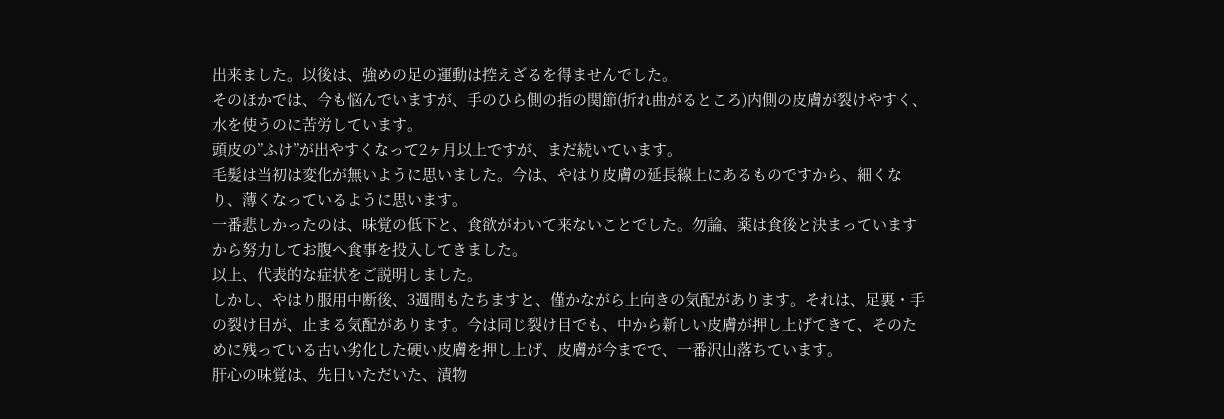出来ました。以後は、強めの足の運動は控えざるを得ませんでした。
そのほかでは、今も悩んでいますが、手のひら側の指の関節(折れ曲がるところ)内側の皮膚が裂けやすく、水を使うのに苦労しています。
頭皮の”ふけ”が出やすくなって2ヶ月以上ですが、まだ続いています。
毛髪は当初は変化が無いように思いました。今は、やはり皮膚の延長線上にあるものですから、細くなり、薄くなっているように思います。
一番悲しかったのは、味覚の低下と、食欲がわいて来ないことでした。勿論、薬は食後と決まっていますから努力してお腹へ食事を投入してきました。
以上、代表的な症状をご説明しました。
しかし、やはり服用中断後、3週間もたちますと、僅かながら上向きの気配があります。それは、足裏・手の裂け目が、止まる気配があります。今は同じ裂け目でも、中から新しい皮膚が押し上げてきて、そのために残っている古い劣化した硬い皮膚を押し上げ、皮膚が今までで、一番沢山落ちています。
肝心の味覚は、先日いただいた、漬物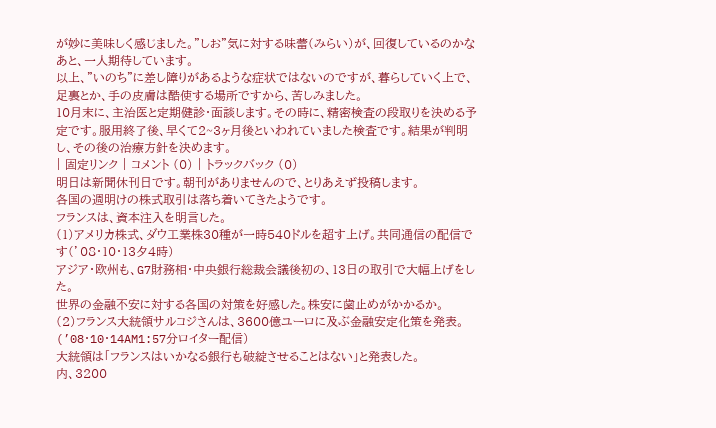が妙に美味しく感じました。”しお”気に対する味蕾(みらい)が、回復しているのかなあと、一人期待しています。
以上、”いのち”に差し障りがあるような症状ではないのですが、暮らしていく上で、足裏とか、手の皮膚は酷使する場所ですから、苦しみました。
10月末に、主治医と定期健診・面談します。その時に、精密検査の段取りを決める予定です。服用終了後、早くて2~3ヶ月後といわれていました検査です。結果が判明し、その後の治療方針を決めます。
| 固定リンク | コメント (0) | トラックバック (0)
明日は新聞休刊日です。朝刊がありませんので、とりあえず投稿します。
各国の週明けの株式取引は落ち着いてきたようです。
フランスは、資本注入を明言した。
(1)アメリカ株式、ダウ工業株30種が一時540ドルを超す上げ。共同通信の配信です(’08・10・13夕4時)
アジア・欧州も、G7財務相・中央銀行総裁会議後初の、13日の取引で大幅上げをした。
世界の金融不安に対する各国の対策を好感した。株安に歯止めがかかるか。
(2)フランス大統領サルコジさんは、3600億ユーロに及ぶ金融安定化策を発表。(’08・10・14AM1:57分ロイター配信)
大統領は「フランスはいかなる銀行も破綻させることはない」と発表した。
内、3200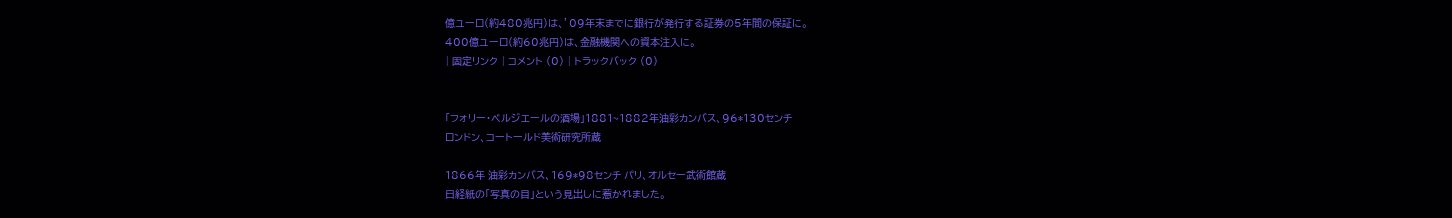億ユーロ(約480兆円)は、’09年末までに銀行が発行する証券の5年間の保証に。
400億ユーロ(約60兆円)は、金融機関への資本注入に。
| 固定リンク | コメント (0) | トラックバック (0)


「フォリー・ベルジエールの酒場」1881~1882年油彩カンバス、96*130センチ
ロンドン、コートールド美術研究所蔵

1866年 油彩カンバス、169*98センチ パリ、オルセー武術館蔵
日経紙の「写真の目」という見出しに惹かれました。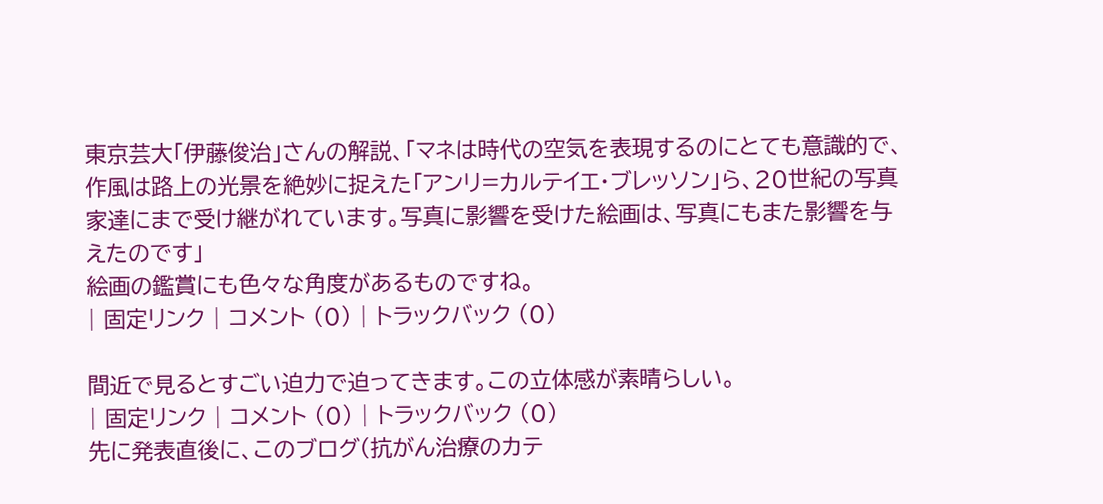東京芸大「伊藤俊治」さんの解説、「マネは時代の空気を表現するのにとても意識的で、作風は路上の光景を絶妙に捉えた「アンリ=カルテイエ・ブレッソン」ら、20世紀の写真家達にまで受け継がれています。写真に影響を受けた絵画は、写真にもまた影響を与えたのです」
絵画の鑑賞にも色々な角度があるものですね。
| 固定リンク | コメント (0) | トラックバック (0)

間近で見るとすごい迫力で迫ってきます。この立体感が素晴らしい。
| 固定リンク | コメント (0) | トラックバック (0)
先に発表直後に、このブログ(抗がん治療のカテ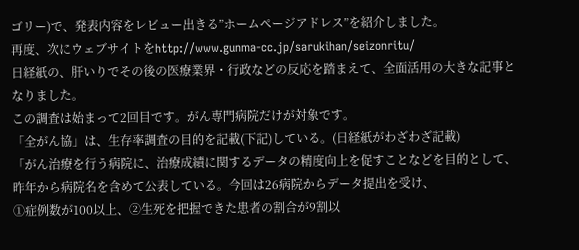ゴリー)で、発表内容をレビュー出きる”ホームページアドレス”を紹介しました。
再度、次にウェブサイトをhttp://www.gunma-cc.jp/sarukihan/seizonritu/
日経紙の、肝いりでその後の医療業界・行政などの反応を踏まえて、全面活用の大きな記事となりました。
この調査は始まって2回目です。がん専門病院だけが対象です。
「全がん協」は、生存率調査の目的を記載(下記)している。(日経紙がわざわざ記載)
「がん治療を行う病院に、治療成績に関するデータの精度向上を促すことなどを目的として、昨年から病院名を含めて公表している。今回は26病院からデータ提出を受け、
①症例数が100以上、②生死を把握できた患者の割合が9割以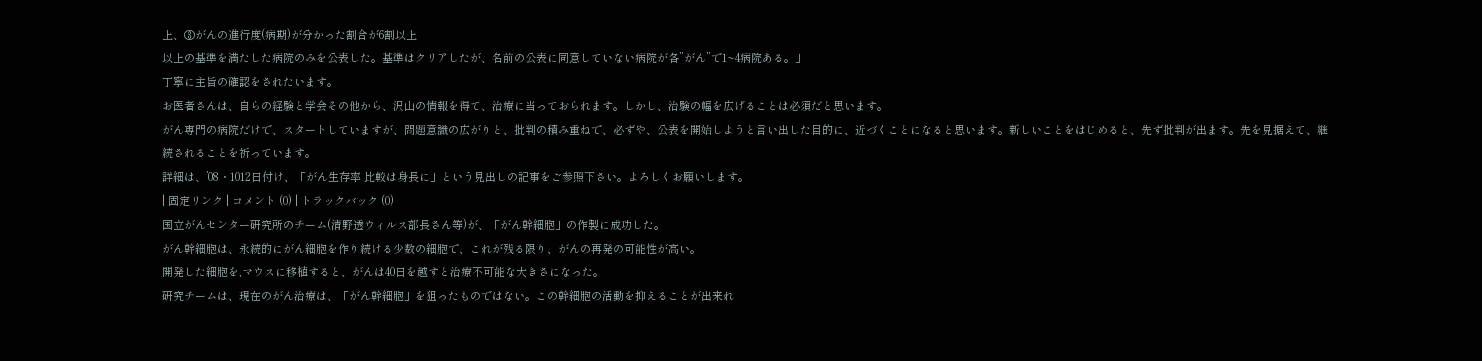上、③がんの進行度(病期)が分かった割合が6割以上
以上の基準を満たした病院のみを公表した。基準はクリアしたが、名前の公表に同意していない病院が各”がん”で1~4病院ある。」
丁寧に主旨の確認をされたいます。
お医者さんは、自らの経験と学会その他から、沢山の情報を得て、治療に当っておられます。しかし、治験の幅を広げることは必須だと思います。
がん専門の病院だけで、スタートしていますが、問題意識の広がりと、批判の積み重ねで、必ずや、公表を開始しようと言い出した目的に、近づくことになると思います。新しいことをはじめると、先ず批判が出ます。先を見据えて、継続されることを祈っています。
詳細は、’08・1012日付け、「がん生存率 比較は身長に」という見出しの記事をご参照下さい。よろしくお願いします。
| 固定リンク | コメント (0) | トラックバック (0)
国立がんセンター研究所のチーム(清野透ウィルス部長さん等)が、「がん幹細胞」の作製に成功した。
がん幹細胞は、永続的にがん細胞を作り続ける少数の細胞で、これが残る限り、がんの再発の可能性が高い。
開発した細胞を,マウスに移植すると、がんは40日を越すと治療不可能な大きさになった。
研究チームは、現在のがん治療は、「がん幹細胞」を狙ったものではない。この幹細胞の活動を抑えることが出来れ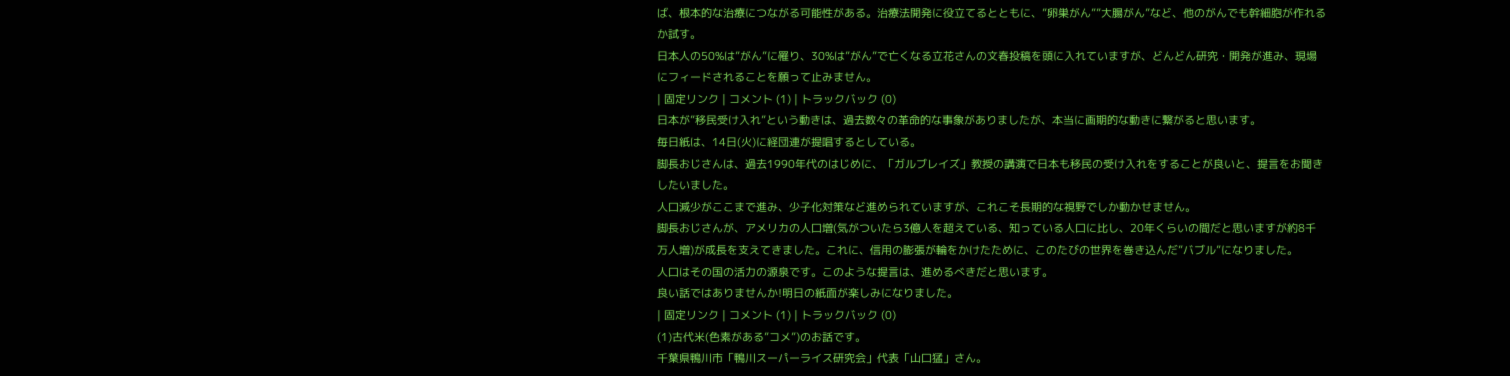ば、根本的な治療につながる可能性がある。治療法開発に役立てるとともに、”卵巣がん””大腸がん”など、他のがんでも幹細胞が作れるか試す。
日本人の50%は”がん”に罹り、30%は”がん”で亡くなる立花さんの文春投稿を頭に入れていますが、どんどん研究・開発が進み、現場にフィードされることを願って止みません。
| 固定リンク | コメント (1) | トラックバック (0)
日本が”移民受け入れ”という動きは、過去数々の革命的な事象がありましたが、本当に画期的な動きに繋がると思います。
毎日紙は、14日(火)に経団連が提唱するとしている。
脚長おじさんは、過去1990年代のはじめに、「ガルブレイズ」教授の講演で日本も移民の受け入れをすることが良いと、提言をお聞きしたいました。
人口減少がここまで進み、少子化対策など進められていますが、これこそ長期的な視野でしか動かせません。
脚長おじさんが、アメリカの人口増(気がついたら3億人を超えている、知っている人口に比し、20年くらいの間だと思いますが約8千万人増)が成長を支えてきました。これに、信用の膨張が輪をかけたために、このたびの世界を巻き込んだ”バブル”になりました。
人口はその国の活力の源泉です。このような提言は、進めるべきだと思います。
良い話ではありませんか!明日の紙面が楽しみになりました。
| 固定リンク | コメント (1) | トラックバック (0)
(1)古代米(色素がある”コメ”)のお話です。
千葉県鴨川市「鴨川スーパーライス研究会」代表「山口猛」さん。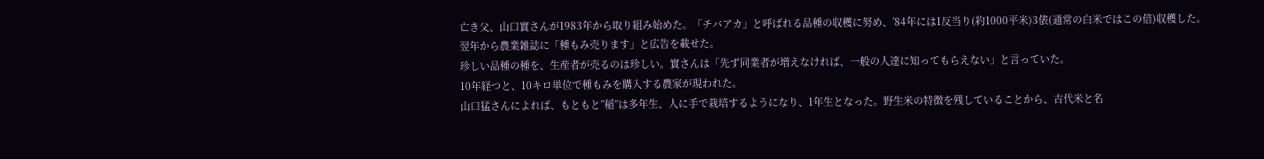亡き父、山口實さんが1983年から取り組み始めた。「チバアカ」と呼ばれる品種の収穫に努め、’84年には1反当り(約1000平米)3俵(通常の白米ではこの倍)収穫した。
翌年から農業雑誌に「種もみ売ります」と広告を載せた。
珍しい品種の種を、生産者が売るのは珍しい。實さんは「先ず同業者が増えなければ、一般の人達に知ってもらえない」と言っていた。
10年経つと、10キロ単位で種もみを購入する農家が現われた。
山口猛さんによれば、もともと”稲”は多年生、人に手で栽培するようになり、1年生となった。野生米の特徴を残していることから、古代米と名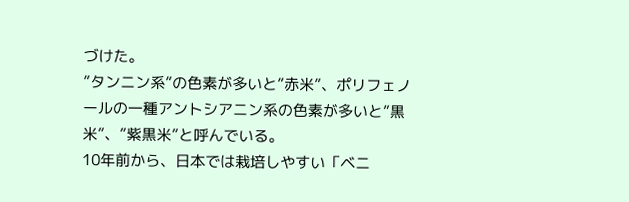づけた。
”タンニン系”の色素が多いと”赤米”、ポリフェノールの一種アントシアニン系の色素が多いと”黒米”、”紫黒米”と呼んでいる。
10年前から、日本では栽培しやすい「ベニ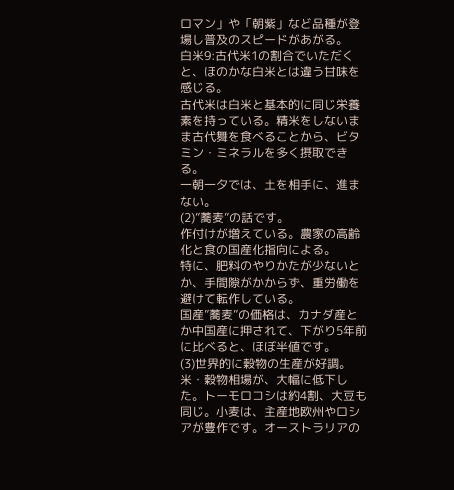ロマン」や「朝紫」など品種が登場し普及のスピードがあがる。
白米9:古代米1の割合でいただくと、ほのかな白米とは違う甘味を感じる。
古代米は白米と基本的に同じ栄養素を持っている。精米をしないまま古代舞を食べることから、ビタミン・ミネラルを多く摂取できる。
一朝一夕では、土を相手に、進まない。
(2)”蕎麦”の話です。
作付けが増えている。農家の高齢化と食の国産化指向による。
特に、肥料のやりかたが少ないとか、手間隙がかからず、重労働を避けて転作している。
国産”蕎麦”の価格は、カナダ産とか中国産に押されて、下がり5年前に比べると、ほぼ半値です。
(3)世界的に穀物の生産が好調。
米・穀物相場が、大幅に低下した。トーモロコシは約4割、大豆も同じ。小麦は、主産地欧州やロシアが豊作です。オーストラリアの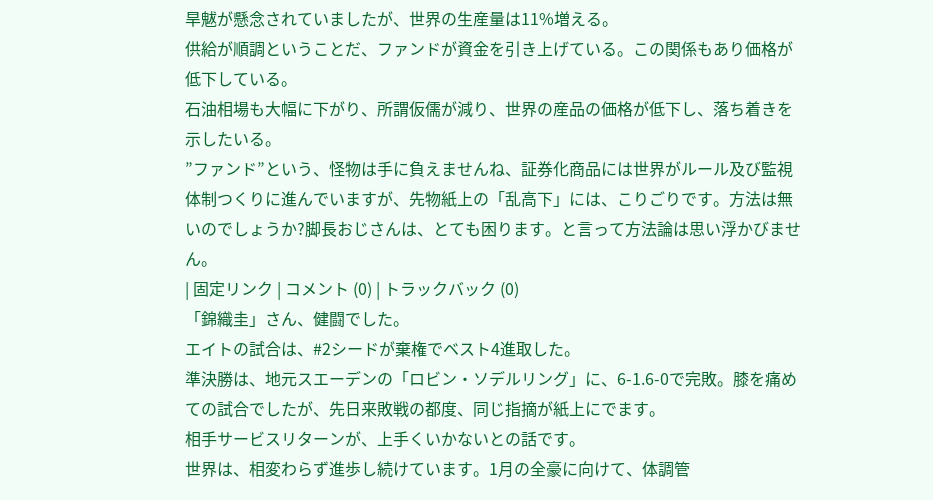旱魃が懸念されていましたが、世界の生産量は11%増える。
供給が順調ということだ、ファンドが資金を引き上げている。この関係もあり価格が低下している。
石油相場も大幅に下がり、所謂仮儒が減り、世界の産品の価格が低下し、落ち着きを示したいる。
”ファンド”という、怪物は手に負えませんね、証券化商品には世界がルール及び監視体制つくりに進んでいますが、先物紙上の「乱高下」には、こりごりです。方法は無いのでしょうか?脚長おじさんは、とても困ります。と言って方法論は思い浮かびません。
| 固定リンク | コメント (0) | トラックバック (0)
「錦織圭」さん、健闘でした。
エイトの試合は、#2シードが棄権でベスト4進取した。
準決勝は、地元スエーデンの「ロビン・ソデルリング」に、6-1.6-0で完敗。膝を痛めての試合でしたが、先日来敗戦の都度、同じ指摘が紙上にでます。
相手サービスリターンが、上手くいかないとの話です。
世界は、相変わらず進歩し続けています。1月の全豪に向けて、体調管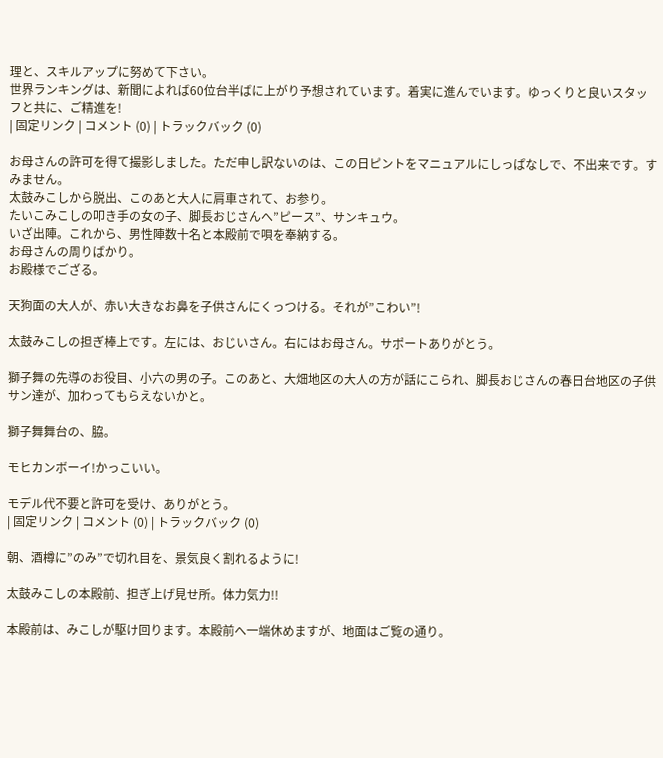理と、スキルアップに努めて下さい。
世界ランキングは、新聞によれば60位台半ばに上がり予想されています。着実に進んでいます。ゆっくりと良いスタッフと共に、ご精進を!
| 固定リンク | コメント (0) | トラックバック (0)

お母さんの許可を得て撮影しました。ただ申し訳ないのは、この日ピントをマニュアルにしっぱなしで、不出来です。すみません。
太鼓みこしから脱出、このあと大人に肩車されて、お参り。
たいこみこしの叩き手の女の子、脚長おじさんへ”ピース”、サンキュウ。
いざ出陣。これから、男性陣数十名と本殿前で唄を奉納する。
お母さんの周りばかり。
お殿様でござる。

天狗面の大人が、赤い大きなお鼻を子供さんにくっつける。それが”こわい”!

太鼓みこしの担ぎ棒上です。左には、おじいさん。右にはお母さん。サポートありがとう。

獅子舞の先導のお役目、小六の男の子。このあと、大畑地区の大人の方が話にこられ、脚長おじさんの春日台地区の子供サン達が、加わってもらえないかと。

獅子舞舞台の、脇。

モヒカンボーイ!かっこいい。

モデル代不要と許可を受け、ありがとう。
| 固定リンク | コメント (0) | トラックバック (0)

朝、酒樽に”のみ”で切れ目を、景気良く割れるように!

太鼓みこしの本殿前、担ぎ上げ見せ所。体力気力!!

本殿前は、みこしが駆け回ります。本殿前へ一端休めますが、地面はご覧の通り。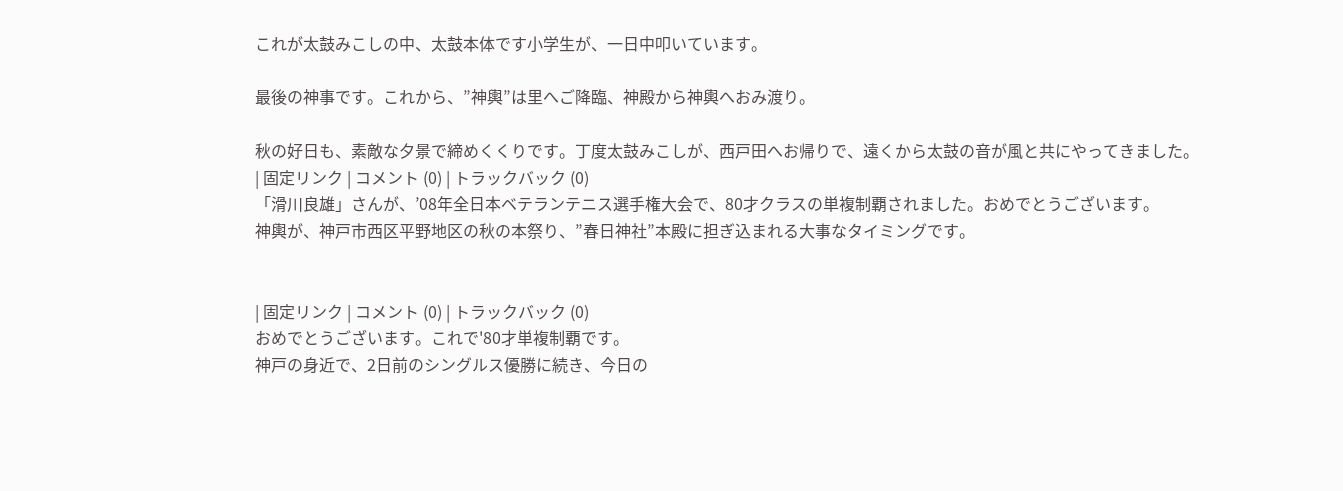これが太鼓みこしの中、太鼓本体です小学生が、一日中叩いています。

最後の神事です。これから、”神輿”は里へご降臨、神殿から神輿へおみ渡り。

秋の好日も、素敵な夕景で締めくくりです。丁度太鼓みこしが、西戸田へお帰りで、遠くから太鼓の音が風と共にやってきました。
| 固定リンク | コメント (0) | トラックバック (0)
「滑川良雄」さんが、’08年全日本ベテランテニス選手権大会で、80才クラスの単複制覇されました。おめでとうございます。
神輿が、神戸市西区平野地区の秋の本祭り、”春日神社”本殿に担ぎ込まれる大事なタイミングです。


| 固定リンク | コメント (0) | トラックバック (0)
おめでとうございます。これで'80才単複制覇です。
神戸の身近で、2日前のシングルス優勝に続き、今日の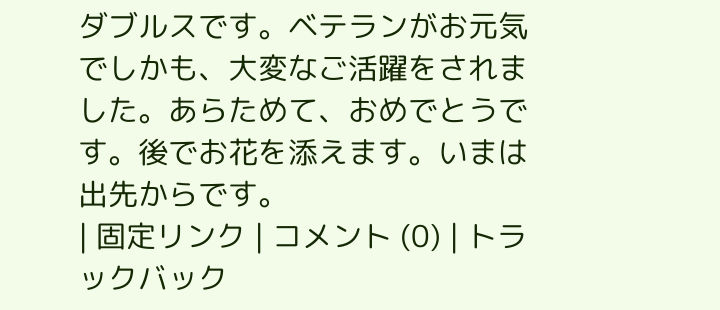ダブルスです。ベテランがお元気でしかも、大変なご活躍をされました。あらためて、おめでとうです。後でお花を添えます。いまは出先からです。
| 固定リンク | コメント (0) | トラックバック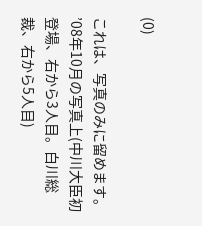(0)

これは、写真のみに留めます。
’08年10月の写真上(中川大臣初登場、右から3人目。白川総裁、右から5人目)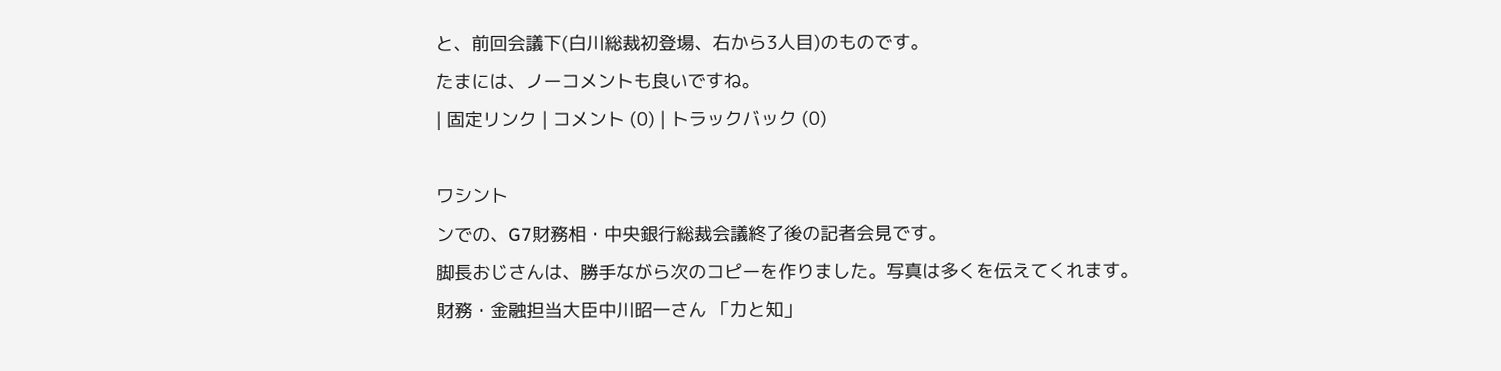と、前回会議下(白川総裁初登場、右から3人目)のものです。
たまには、ノーコメントも良いですね。
| 固定リンク | コメント (0) | トラックバック (0)

ワシント
ンでの、G7財務相・中央銀行総裁会議終了後の記者会見です。
脚長おじさんは、勝手ながら次のコピーを作りました。写真は多くを伝えてくれます。
財務・金融担当大臣中川昭一さん 「力と知」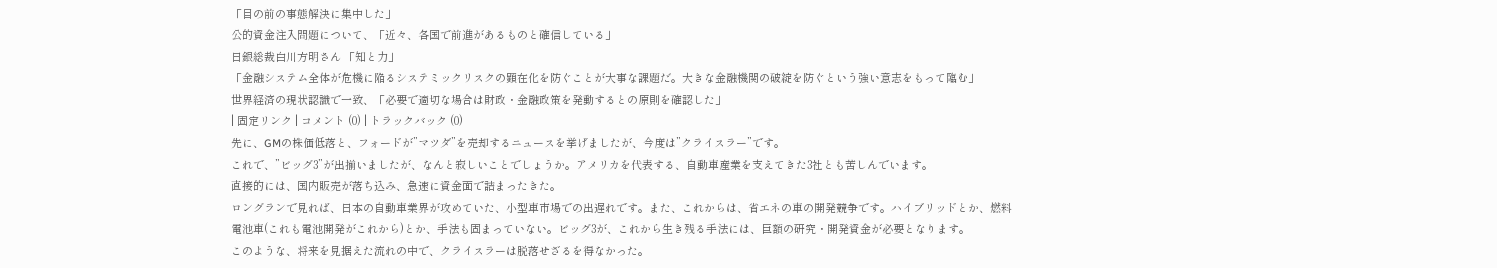「目の前の事態解決に集中した」
公的資金注入問題について、「近々、各国で前進があるものと確信している」
日銀総裁白川方明さん 「知と力」
「金融システム全体が危機に陥るシステミックリスクの顕在化を防ぐことが大事な課題だ。大きな金融機関の破綻を防ぐという強い意志をもって臨む」
世界経済の現状認識で一致、「必要で適切な場合は財政・金融政策を発動するとの原則を確認した」
| 固定リンク | コメント (0) | トラックバック (0)
先に、GMの株価低落と、フォードが”マツダ”を売却するニュースを挙げましたが、今度は”クライスラー”です。
これで、”ビッグ3”が出揃いましたが、なんと寂しいことでしょうか。アメリカを代表する、自動車産業を支えてきた3社とも苦しんでいます。
直接的には、国内販売が落ち込み、急速に資金面で詰まったきた。
ロングランで見れば、日本の自動車業界が攻めていた、小型車市場での出遅れです。また、これからは、省エネの車の開発競争です。ハイブリッドとか、燃料電池車(これも電池開発がこれから)とか、手法も固まっていない。ビッグ3が、これから生き残る手法には、巨額の研究・開発資金が必要となります。
このような、将来を見据えた流れの中で、クライスラーは脱落せざるを得なかった。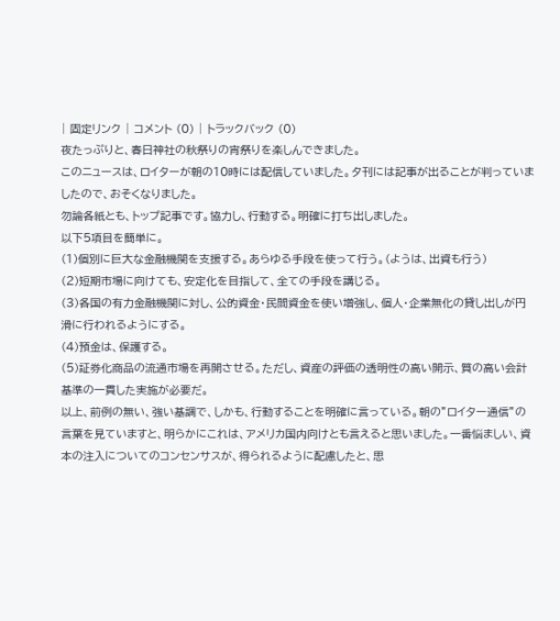| 固定リンク | コメント (0) | トラックバック (0)
夜たっぷりと、春日神社の秋祭りの宵祭りを楽しんできました。
このニュースは、ロイターが朝の10時には配信していました。夕刊には記事が出ることが判っていましたので、おそくなりました。
勿論各紙とも、トップ記事です。協力し、行動する。明確に打ち出しました。
以下5項目を簡単に。
(1)個別に巨大な金融機関を支援する。あらゆる手段を使って行う。(ようは、出資も行う)
(2)短期市場に向けても、安定化を目指して、全ての手段を講じる。
(3)各国の有力金融機関に対し、公的資金・民間資金を使い増強し、個人・企業無化の貸し出しが円滑に行われるようにする。
(4)預金は、保護する。
(5)証券化商品の流通市場を再開させる。ただし、資産の評価の透明性の高い開示、質の高い会計基準の一貫した実施が必要だ。
以上、前例の無い、強い基調で、しかも、行動することを明確に言っている。朝の”ロイター通信”の言葉を見ていますと、明らかにこれは、アメリカ国内向けとも言えると思いました。一番悩ましい、資本の注入についてのコンセンサスが、得られるように配慮したと、思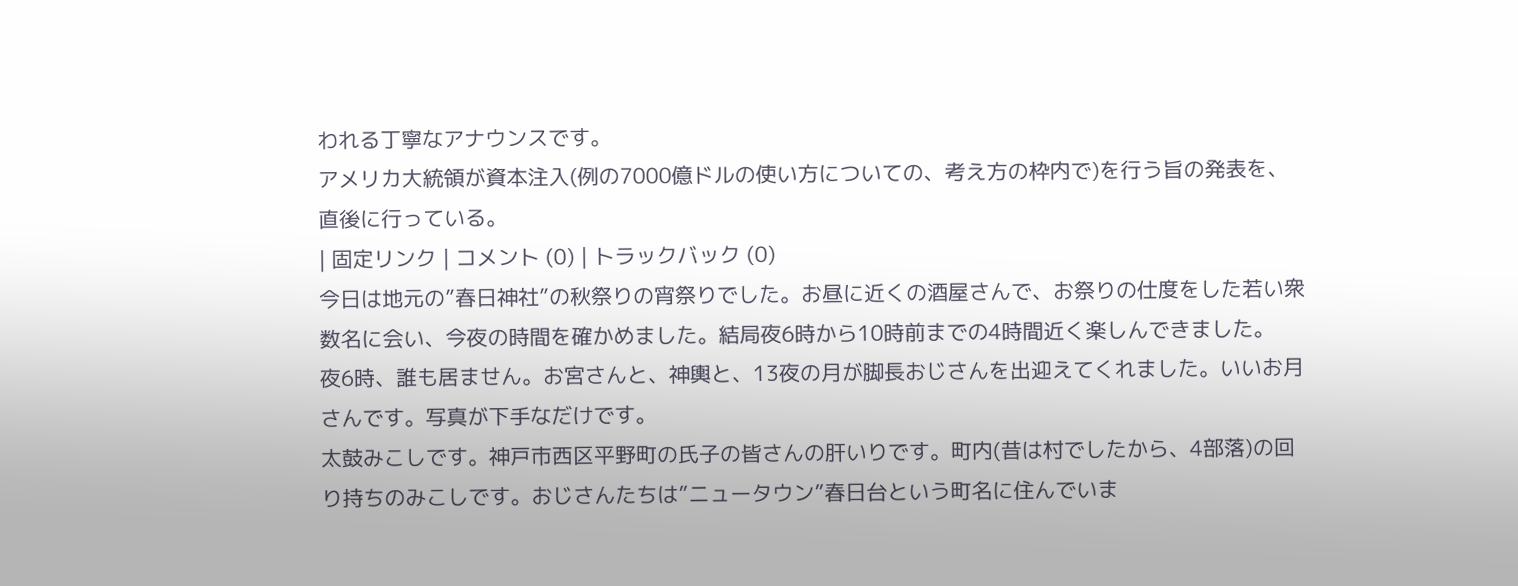われる丁寧なアナウンスです。
アメリカ大統領が資本注入(例の7000億ドルの使い方についての、考え方の枠内で)を行う旨の発表を、直後に行っている。
| 固定リンク | コメント (0) | トラックバック (0)
今日は地元の”春日神社”の秋祭りの宵祭りでした。お昼に近くの酒屋さんで、お祭りの仕度をした若い衆数名に会い、今夜の時間を確かめました。結局夜6時から10時前までの4時間近く楽しんできました。
夜6時、誰も居ません。お宮さんと、神輿と、13夜の月が脚長おじさんを出迎えてくれました。いいお月さんです。写真が下手なだけです。
太鼓みこしです。神戸市西区平野町の氏子の皆さんの肝いりです。町内(昔は村でしたから、4部落)の回り持ちのみこしです。おじさんたちは”ニュータウン”春日台という町名に住んでいま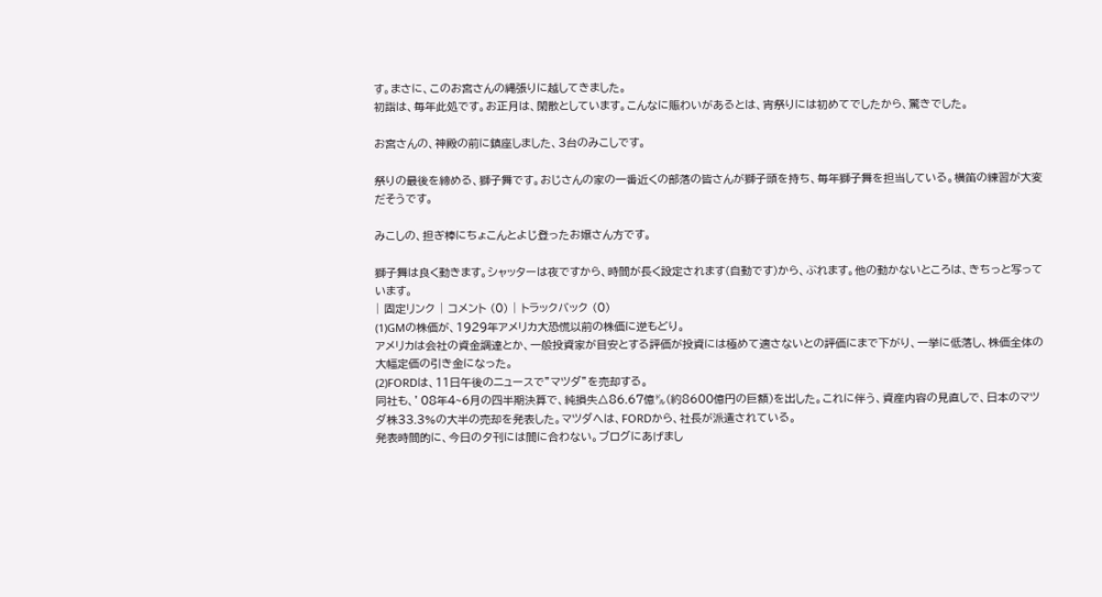す。まさに、このお宮さんの縄張りに越してきました。
初詣は、毎年此処です。お正月は、閑散としています。こんなに賑わいがあるとは、宵祭りには初めてでしたから、驚きでした。

お宮さんの、神殿の前に鎮座しました、3台のみこしです。

祭りの最後を締める、獅子舞です。おじさんの家の一番近くの部落の皆さんが獅子頭を持ち、毎年獅子舞を担当している。横笛の練習が大変だそうです。

みこしの、担ぎ棒にちょこんとよじ登ったお嬢さん方です。

獅子舞は良く動きます。シャッターは夜ですから、時間が長く設定されます(自動です)から、ぶれます。他の動かないところは、きちっと写っています。
| 固定リンク | コメント (0) | トラックバック (0)
(1)GMの株価が、1929年アメリカ大恐慌以前の株価に逆もどり。
アメリカは会社の資金調達とか、一般投資家が目安とする評価が投資には極めて適さないとの評価にまで下がり、一挙に低落し、株価全体の大幅定価の引き金になった。
(2)FORDは、11日午後のニュースで”マツダ”を売却する。
同社も、’08年4~6月の四半期決算で、純損失△86.67億㌦(約8600億円の巨額)を出した。これに伴う、資産内容の見直しで、日本のマツダ株33.3%の大半の売却を発表した。マツダへは、FORDから、社長が派遣されている。
発表時間的に、今日の夕刊には間に合わない。ブログにあげまし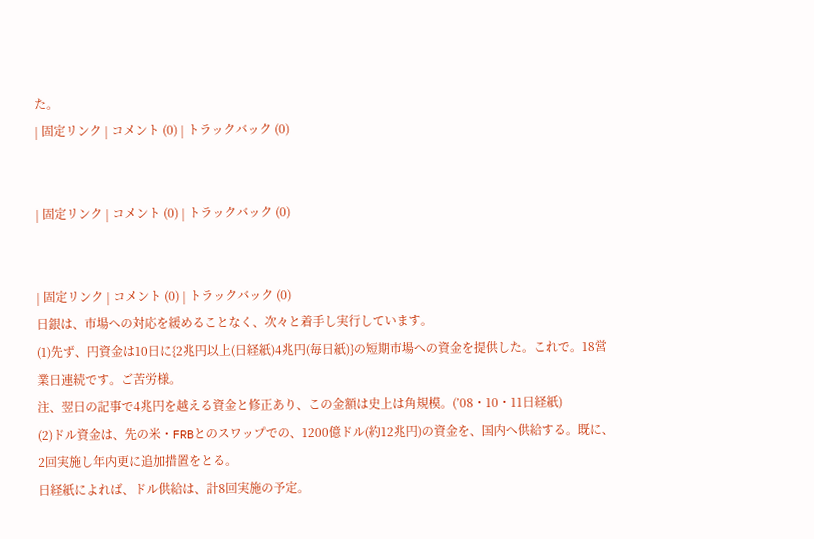た。
| 固定リンク | コメント (0) | トラックバック (0)


| 固定リンク | コメント (0) | トラックバック (0)


| 固定リンク | コメント (0) | トラックバック (0)
日銀は、市場への対応を緩めることなく、次々と着手し実行しています。
(1)先ず、円資金は10日に{2兆円以上(日経紙)4兆円(毎日紙)}の短期市場への資金を提供した。これで。18営業日連続です。ご苦労様。
注、翌日の記事で4兆円を越える資金と修正あり、この金額は史上は角規模。(’08・10・11日経紙)
(2)ドル資金は、先の米・FRBとのスワップでの、1200億ドル(約12兆円)の資金を、国内へ供給する。既に、2回実施し年内更に追加措置をとる。
日経紙によれば、ドル供給は、計8回実施の予定。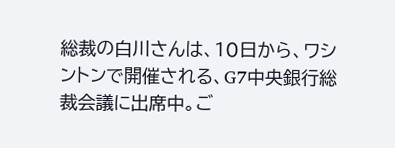総裁の白川さんは、10日から、ワシントンで開催される、G7中央銀行総裁会議に出席中。ご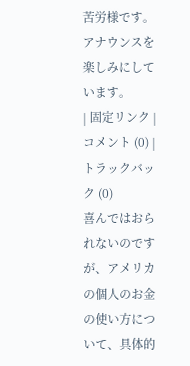苦労様です。アナウンスを楽しみにしています。
| 固定リンク | コメント (0) | トラックバック (0)
喜んではおられないのですが、アメリカの個人のお金の使い方について、具体的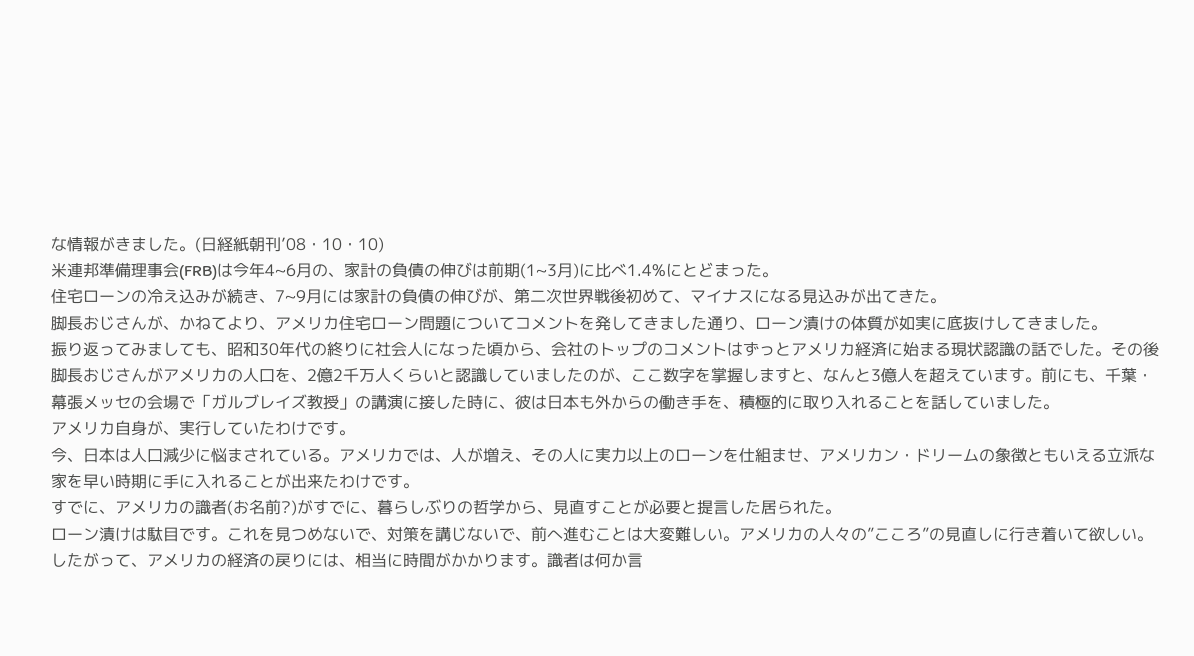な情報がきました。(日経紙朝刊’08・10・10)
米連邦準備理事会(FRB)は今年4~6月の、家計の負債の伸びは前期(1~3月)に比べ1.4%にとどまった。
住宅ローンの冷え込みが続き、7~9月には家計の負債の伸びが、第二次世界戦後初めて、マイナスになる見込みが出てきた。
脚長おじさんが、かねてより、アメリカ住宅ローン問題についてコメントを発してきました通り、ローン漬けの体質が如実に底抜けしてきました。
振り返ってみましても、昭和30年代の終りに社会人になった頃から、会社のトップのコメントはずっとアメリカ経済に始まる現状認識の話でした。その後脚長おじさんがアメリカの人口を、2億2千万人くらいと認識していましたのが、ここ数字を掌握しますと、なんと3億人を超えています。前にも、千葉・幕張メッセの会場で「ガルブレイズ教授」の講演に接した時に、彼は日本も外からの働き手を、積極的に取り入れることを話していました。
アメリカ自身が、実行していたわけです。
今、日本は人口減少に悩まされている。アメリカでは、人が増え、その人に実力以上のローンを仕組ませ、アメリカン・ドリームの象徴ともいえる立派な家を早い時期に手に入れることが出来たわけです。
すでに、アメリカの識者(お名前?)がすでに、暮らしぶりの哲学から、見直すことが必要と提言した居られた。
ローン漬けは駄目です。これを見つめないで、対策を講じないで、前へ進むことは大変難しい。アメリカの人々の”こころ”の見直しに行き着いて欲しい。したがって、アメリカの経済の戻りには、相当に時間がかかります。識者は何か言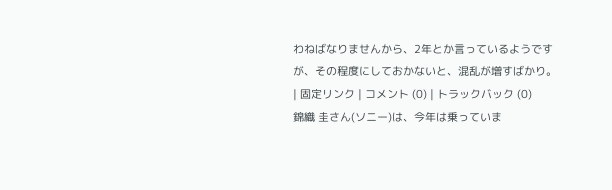わねばなりませんから、2年とか言っているようですが、その程度にしておかないと、混乱が増すばかり。
| 固定リンク | コメント (0) | トラックバック (0)
錦織 圭さん(ソニー)は、今年は乗っていま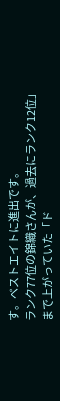す。ベストエイトに進出です。
ランク77位の錦織さんが、過去にランク12位」まで上がっていた「ド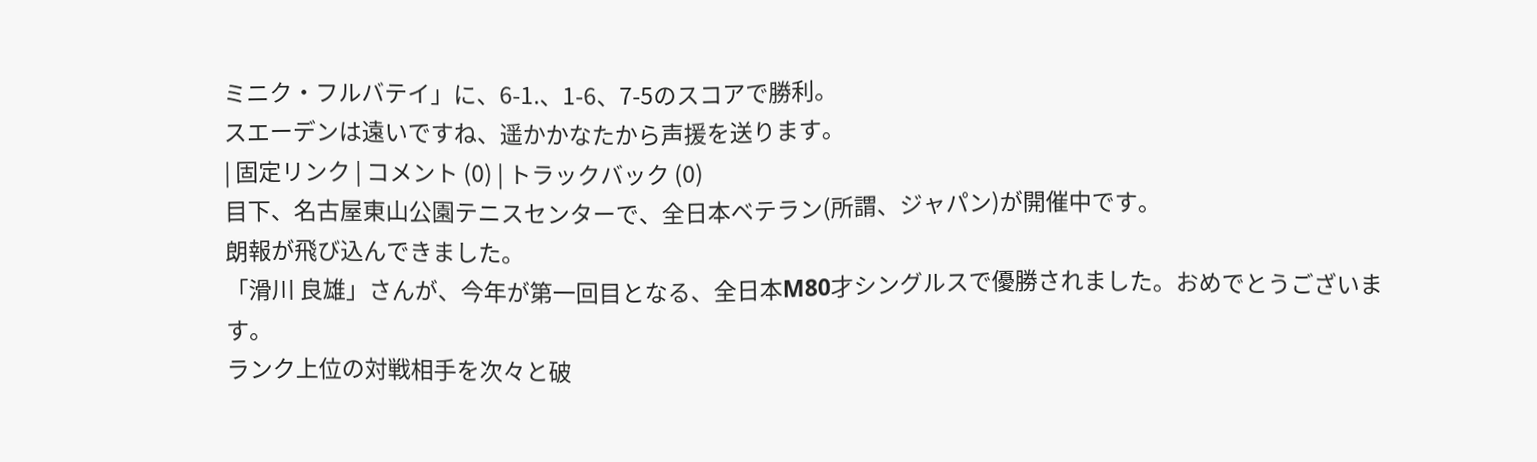ミニク・フルバテイ」に、6-1.、1-6、7-5のスコアで勝利。
スエーデンは遠いですね、遥かかなたから声援を送ります。
| 固定リンク | コメント (0) | トラックバック (0)
目下、名古屋東山公園テニスセンターで、全日本ベテラン(所謂、ジャパン)が開催中です。
朗報が飛び込んできました。
「滑川 良雄」さんが、今年が第一回目となる、全日本M80才シングルスで優勝されました。おめでとうございます。
ランク上位の対戦相手を次々と破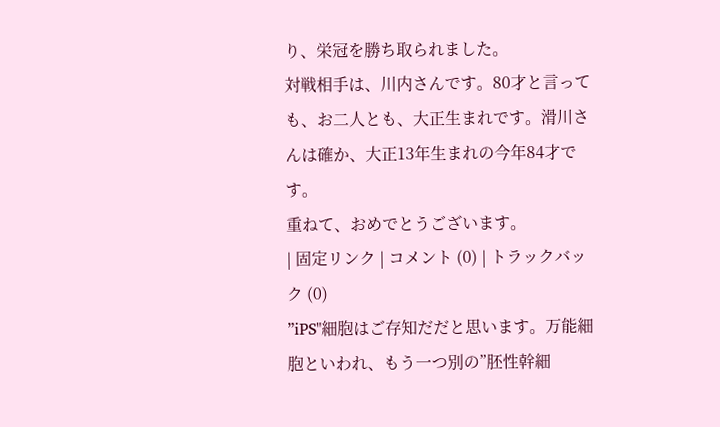り、栄冠を勝ち取られました。
対戦相手は、川内さんです。80才と言っても、お二人とも、大正生まれです。滑川さんは確か、大正13年生まれの今年84才です。
重ねて、おめでとうございます。
| 固定リンク | コメント (0) | トラックバック (0)
”iPS"細胞はご存知だだと思います。万能細胞といわれ、もう一つ別の”胚性幹細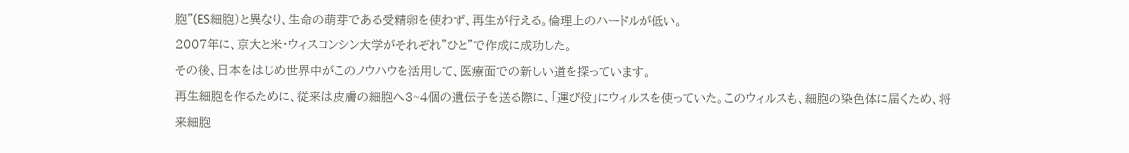胞”(ES細胞)と異なり、生命の萌芽である受精卵を使わず、再生が行える。倫理上のハードルが低い。
2007年に、京大と米・ウィスコンシン大学がそれぞれ”ひと”で作成に成功した。
その後、日本をはじめ世界中がこのノウハウを活用して、医療面での新しい道を探っています。
再生細胞を作るために、従来は皮膚の細胞へ3~4個の遺伝子を送る際に、「運び役」にウィルスを使っていた。このウィルスも、細胞の染色体に届くため、将来細胞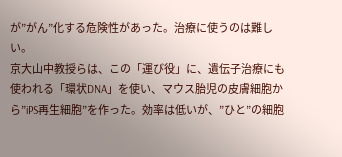が”がん”化する危険性があった。治療に使うのは難しい。
京大山中教授らは、この「運び役」に、遺伝子治療にも使われる「環状DNA」を使い、マウス胎児の皮膚細胞から”iPS再生細胞”を作った。効率は低いが、”ひと”の細胞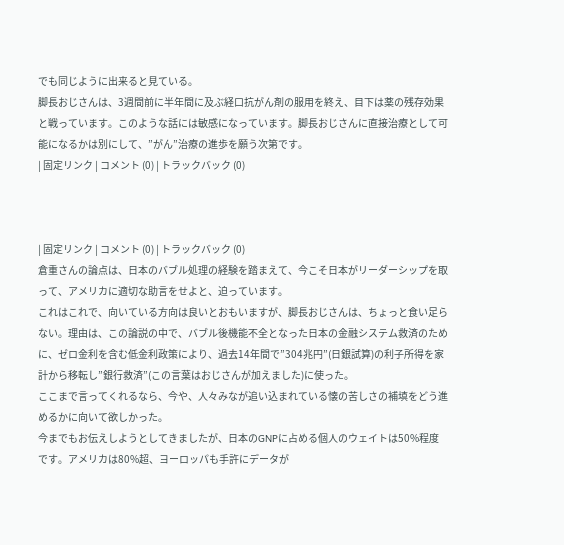でも同じように出来ると見ている。
脚長おじさんは、3週間前に半年間に及ぶ経口抗がん剤の服用を終え、目下は薬の残存効果と戦っています。このような話には敏感になっています。脚長おじさんに直接治療として可能になるかは別にして、”がん”治療の進歩を願う次第です。
| 固定リンク | コメント (0) | トラックバック (0)



| 固定リンク | コメント (0) | トラックバック (0)
倉重さんの論点は、日本のバブル処理の経験を踏まえて、今こそ日本がリーダーシップを取って、アメリカに適切な助言をせよと、迫っています。
これはこれで、向いている方向は良いとおもいますが、脚長おじさんは、ちょっと食い足らない。理由は、この論説の中で、バブル後機能不全となった日本の金融システム救済のために、ゼロ金利を含む低金利政策により、過去14年間で”304兆円”(日銀試算)の利子所得を家計から移転し”銀行救済”(この言葉はおじさんが加えました)に使った。
ここまで言ってくれるなら、今や、人々みなが追い込まれている懐の苦しさの補填をどう進めるかに向いて欲しかった。
今までもお伝えしようとしてきましたが、日本のGNPに占める個人のウェイトは50%程度です。アメリカは80%超、ヨーロッパも手許にデータが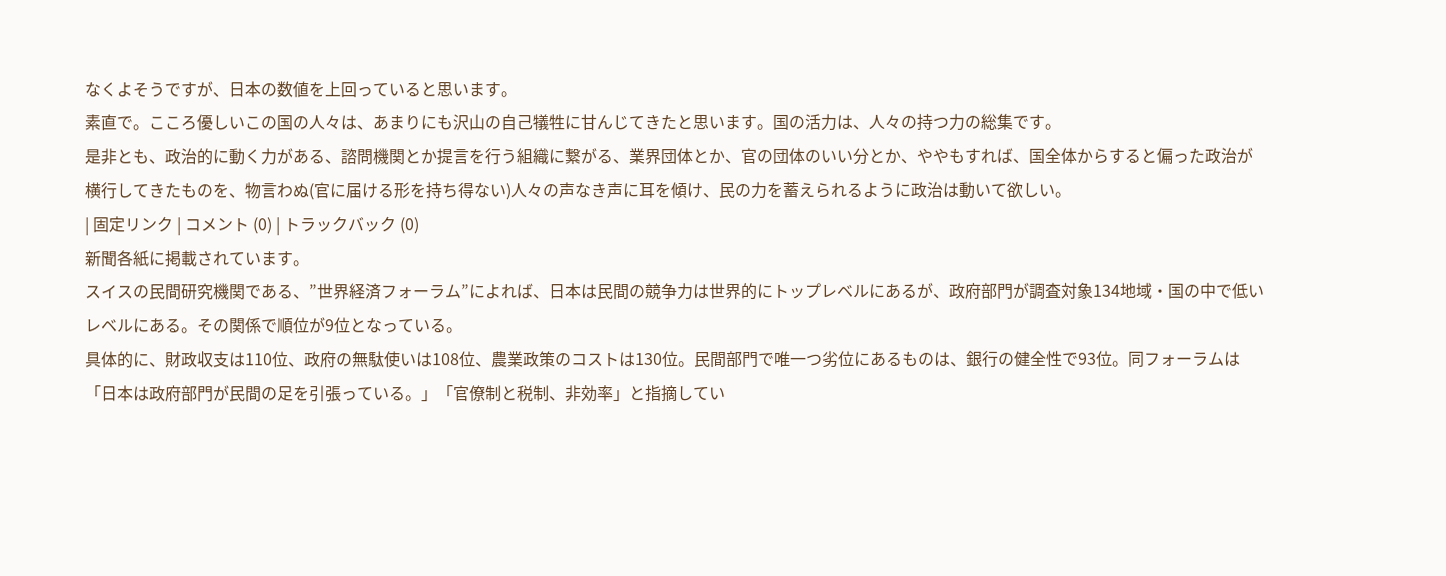なくよそうですが、日本の数値を上回っていると思います。
素直で。こころ優しいこの国の人々は、あまりにも沢山の自己犠牲に甘んじてきたと思います。国の活力は、人々の持つ力の総集です。
是非とも、政治的に動く力がある、諮問機関とか提言を行う組織に繋がる、業界団体とか、官の団体のいい分とか、ややもすれば、国全体からすると偏った政治が横行してきたものを、物言わぬ(官に届ける形を持ち得ない)人々の声なき声に耳を傾け、民の力を蓄えられるように政治は動いて欲しい。
| 固定リンク | コメント (0) | トラックバック (0)
新聞各紙に掲載されています。
スイスの民間研究機関である、”世界経済フォーラム”によれば、日本は民間の競争力は世界的にトップレベルにあるが、政府部門が調査対象134地域・国の中で低いレベルにある。その関係で順位が9位となっている。
具体的に、財政収支は110位、政府の無駄使いは108位、農業政策のコストは130位。民間部門で唯一つ劣位にあるものは、銀行の健全性で93位。同フォーラムは「日本は政府部門が民間の足を引張っている。」「官僚制と税制、非効率」と指摘してい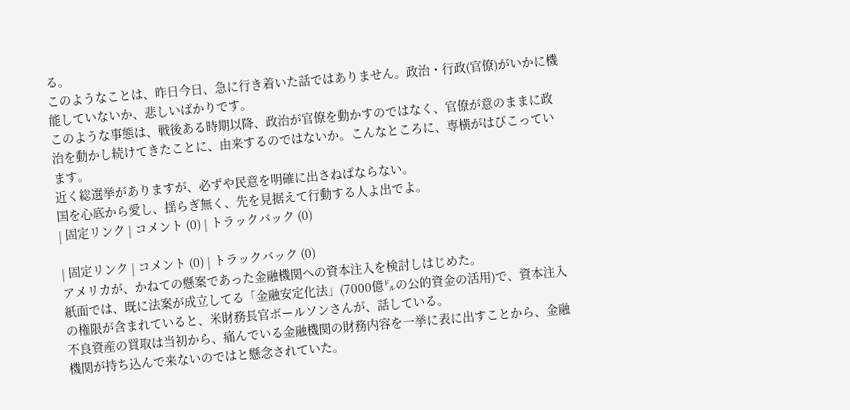る。
このようなことは、昨日今日、急に行き着いた話ではありません。政治・行政(官僚)がいかに機能していないか、悲しいばかりです。
このような事態は、戦後ある時期以降、政治が官僚を動かすのではなく、官僚が意のままに政治を動かし続けてきたことに、由来するのではないか。こんなところに、専横がはびこっています。
近く総選挙がありますが、必ずや民意を明確に出さねばならない。
国を心底から愛し、揺らぎ無く、先を見据えて行動する人よ出でよ。
| 固定リンク | コメント (0) | トラックバック (0)

| 固定リンク | コメント (0) | トラックバック (0)
アメリカが、かねての懸案であった金融機関への資本注入を検討しはじめた。
紙面では、既に法案が成立してる「金融安定化法」(7000億㌦の公的資金の活用)で、資本注入の権限が含まれていると、米財務長官ボールソンさんが、話している。
不良資産の買取は当初から、痛んでいる金融機関の財務内容を一挙に表に出すことから、金融機関が持ち込んで来ないのではと懸念されていた。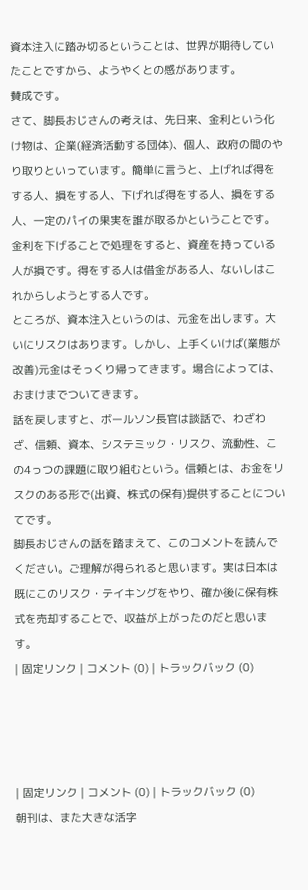資本注入に踏み切るということは、世界が期待していたことですから、ようやくとの感があります。
賛成です。
さて、脚長おじさんの考えは、先日来、金利という化け物は、企業(経済活動する団体)、個人、政府の間のやり取りといっています。簡単に言うと、上げれば得をする人、損をする人、下げれば得をする人、損をする人、一定のパイの果実を誰が取るかということです。
金利を下げることで処理をすると、資産を持っている人が損です。得をする人は借金がある人、ないしはこれからしようとする人です。
ところが、資本注入というのは、元金を出します。大いにリスクはあります。しかし、上手くいけば(業態が改善)元金はそっくり帰ってきます。場合によっては、おまけまでついてきます。
話を戻しますと、ボールソン長官は談話で、わざわざ、信頼、資本、システミック・リスク、流動性、この4っつの課題に取り組むという。信頼とは、お金をリスクのある形で(出資、株式の保有)提供することについてです。
脚長おじさんの話を踏まえて、このコメントを読んでください。ご理解が得られると思います。実は日本は既にこのリスク・テイキングをやり、確か後に保有株式を売却することで、収益が上がったのだと思います。
| 固定リンク | コメント (0) | トラックバック (0)




| 固定リンク | コメント (0) | トラックバック (0)
朝刊は、また大きな活字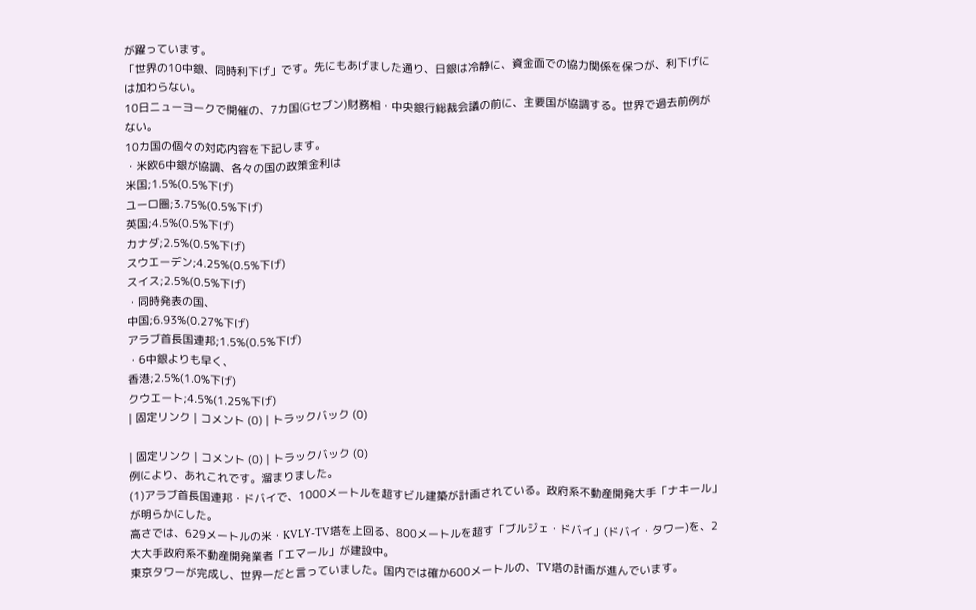が躍っています。
「世界の10中銀、同時利下げ」です。先にもあげました通り、日銀は冷静に、資金面での協力関係を保つが、利下げには加わらない。
10日ニューヨークで開催の、7カ国(Gセブン)財務相・中央銀行総裁会議の前に、主要国が協調する。世界で過去前例がない。
10カ国の個々の対応内容を下記します。
・米欧6中銀が協調、各々の国の政策金利は
米国;1.5%(0.5%下げ)
ユーロ圏;3.75%(0.5%下げ)
英国;4.5%(0.5%下げ)
カナダ;2.5%(0.5%下げ)
スウエーデン;4.25%(0.5%下げ)
スイス;2.5%(0.5%下げ)
・同時発表の国、
中国;6.93%(0.27%下げ)
アラブ首長国連邦;1.5%(0.5%下げ)
・6中銀よりも早く、
香港;2.5%(1.0%下げ)
クウエート;4.5%(1.25%下げ)
| 固定リンク | コメント (0) | トラックバック (0)

| 固定リンク | コメント (0) | トラックバック (0)
例により、あれこれです。溜まりました。
(1)アラブ首長国連邦・ドバイで、1000メートルを超すビル建築が計画されている。政府系不動産開発大手「ナキール」が明らかにした。
高さでは、629メートルの米・KVLY-TV塔を上回る、800メートルを超す「ブルジェ・ドバイ」(ドバイ・タワー)を、2大大手政府系不動産開発業者「エマール」が建設中。
東京タワーが完成し、世界一だと言っていました。国内では確か600メートルの、TV塔の計画が進んでいます。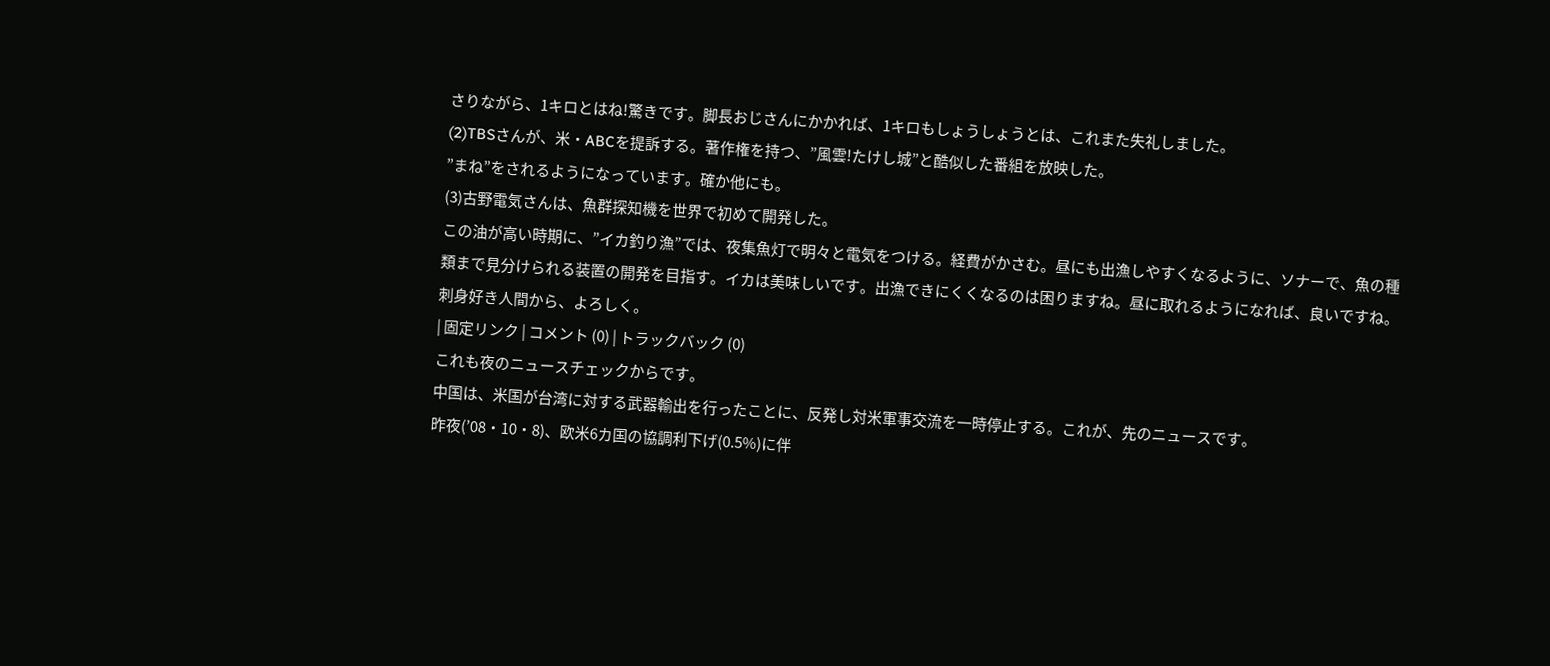さりながら、1キロとはね!驚きです。脚長おじさんにかかれば、1キロもしょうしょうとは、これまた失礼しました。
(2)TBSさんが、米・ABCを提訴する。著作権を持つ、”風雲!たけし城”と酷似した番組を放映した。
”まね”をされるようになっています。確か他にも。
(3)古野電気さんは、魚群探知機を世界で初めて開発した。
この油が高い時期に、”イカ釣り漁”では、夜集魚灯で明々と電気をつける。経費がかさむ。昼にも出漁しやすくなるように、ソナーで、魚の種類まで見分けられる装置の開発を目指す。イカは美味しいです。出漁できにくくなるのは困りますね。昼に取れるようになれば、良いですね。
刺身好き人間から、よろしく。
| 固定リンク | コメント (0) | トラックバック (0)
これも夜のニュースチェックからです。
中国は、米国が台湾に対する武器輸出を行ったことに、反発し対米軍事交流を一時停止する。これが、先のニュースです。
昨夜(’08・10・8)、欧米6カ国の協調利下げ(0.5%)に伴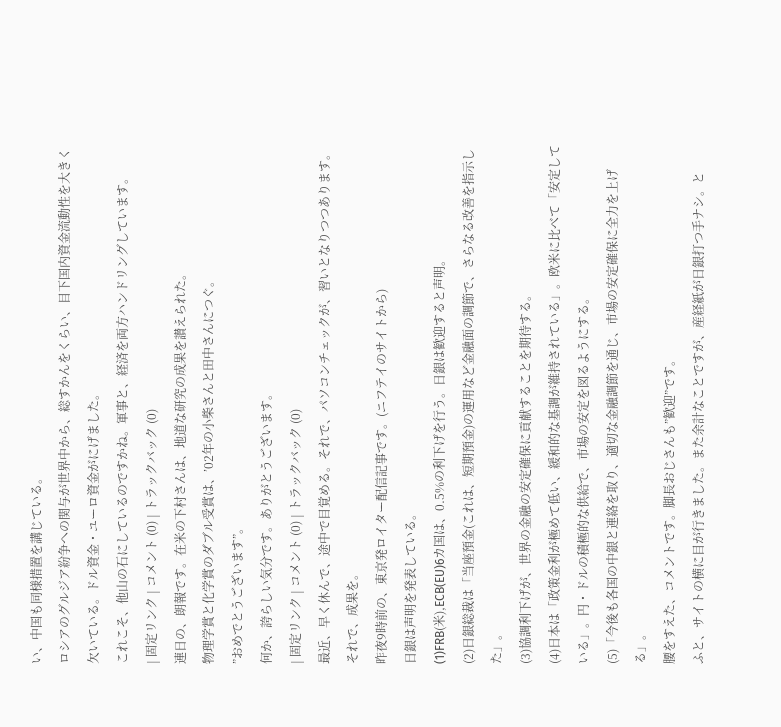い、中国も同様措置を講じている。
ロシアのグルジア紛争への関与が世界中から、総すかんをくらい、目下国内資金流動性を大きく欠いている。ドル資金・ユーロ資金がにげました。
これこそ、他山の石にしているのですかね。軍事と、経済を両方ハンドリングしています。
| 固定リンク | コメント (0) | トラックバック (0)
連日の、朗報です。在米の下村さんは、地道な研究の成果を讃えられた。
物理学賞と化学賞のダブル受賞は、’02年の小柴さんと田中さんにつぐ。
”おめでとうございます”。
何か、誇らしい気分です。ありがとうございます。
| 固定リンク | コメント (0) | トラックバック (0)
最近、早く休んで、途中で目覚める。それで、パソコンチェックが、習いとなりつつあります。それで、成果を。
昨夜9時前の、東京発ロイター配信記事です。(ニフテイのサイトから)
日銀は声明を発表している。
(1)FRB(米),ECB(EU)6カ国は、0.5%の利下げを行う。日銀は歓迎すると声明。
(2)日銀総裁は「当座預金(これは、短期預金)の運用など金融面の調節で、さらなる改善を指示した」。
(3)協調利下げが、世界の金融の安定確保に貢献することを期待する。
(4)日本は「政策金利が極めて低い、緩和的な基調が維持されている」。欧米に比べて「安定している」。円・ドルの積極的な供給で、市場の安定を図るようにする。
(5)「今後も各国の中銀と連絡を取り、適切な金融調節を通じ、市場の安定確保に全力を上げる」。
腰をすえた、コメントです。脚長おじさんも”歓迎”です。
ふと、サイトの横に目が行きました。また余計なことですが、産経紙が日銀打つ手ナシ。と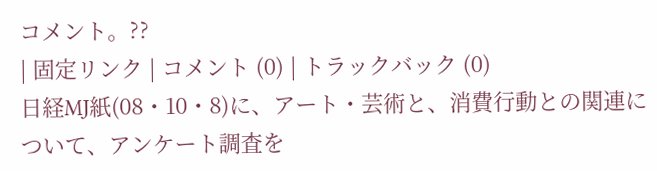コメント。??
| 固定リンク | コメント (0) | トラックバック (0)
日経MJ紙(08・10・8)に、アート・芸術と、消費行動との関連について、アンケート調査を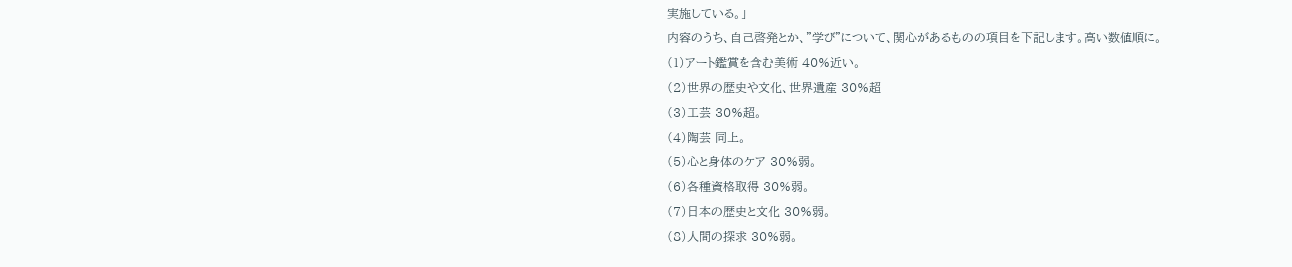実施している。」
内容のうち、自己啓発とか、”学び”について、関心があるものの項目を下記します。高い数値順に。
(1)アート鑑賞を含む美術 40%近い。
(2)世界の歴史や文化、世界遺産 30%超
(3)工芸 30%超。
(4)陶芸 同上。
(5)心と身体のケア 30%弱。
(6)各種資格取得 30%弱。
(7)日本の歴史と文化 30%弱。
(8)人間の探求 30%弱。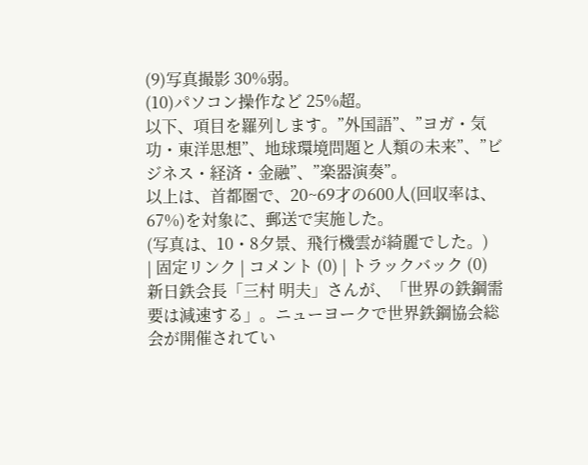(9)写真撮影 30%弱。
(10)パソコン操作など 25%超。
以下、項目を羅列します。”外国語”、”ヨガ・気功・東洋思想”、地球環境問題と人類の未来”、”ビジネス・経済・金融”、”楽器演奏”。
以上は、首都圏で、20~69才の600人(回収率は、67%)を対象に、郵送で実施した。
(写真は、10・8夕景、飛行機雲が綺麗でした。)
| 固定リンク | コメント (0) | トラックバック (0)
新日鉄会長「三村 明夫」さんが、「世界の鉄鋼需要は減速する」。ニューヨークで世界鉄鋼協会総会が開催されてい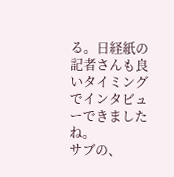る。日経紙の記者さんも良いタイミングでインタビューできましたね。
サブの、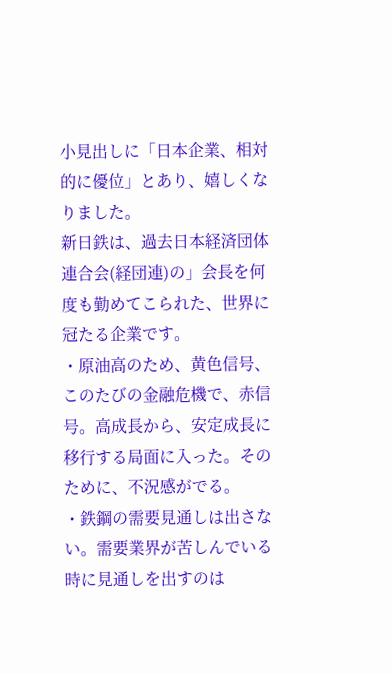小見出しに「日本企業、相対的に優位」とあり、嬉しくなりました。
新日鉄は、過去日本経済団体連合会(経団連)の」会長を何度も勤めてこられた、世界に冠たる企業です。
・原油高のため、黄色信号、このたびの金融危機で、赤信号。高成長から、安定成長に移行する局面に入った。そのために、不況感がでる。
・鉄鋼の需要見通しは出さない。需要業界が苦しんでいる時に見通しを出すのは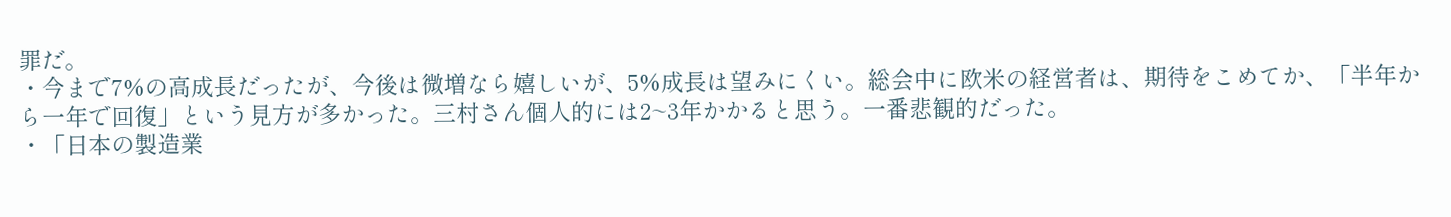罪だ。
・今まで7%の高成長だったが、今後は微増なら嬉しいが、5%成長は望みにくい。総会中に欧米の経営者は、期待をこめてか、「半年から一年で回復」という見方が多かった。三村さん個人的には2~3年かかると思う。一番悲観的だった。
・「日本の製造業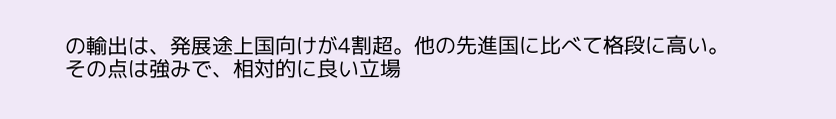の輸出は、発展途上国向けが4割超。他の先進国に比べて格段に高い。その点は強みで、相対的に良い立場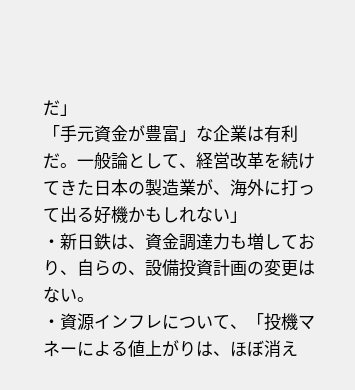だ」
「手元資金が豊富」な企業は有利だ。一般論として、経営改革を続けてきた日本の製造業が、海外に打って出る好機かもしれない」
・新日鉄は、資金調達力も増しており、自らの、設備投資計画の変更はない。
・資源インフレについて、「投機マネーによる値上がりは、ほぼ消え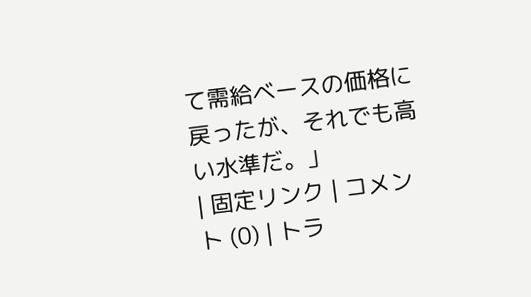て需給ベースの価格に戻ったが、それでも高い水準だ。」
| 固定リンク | コメント (0) | トラ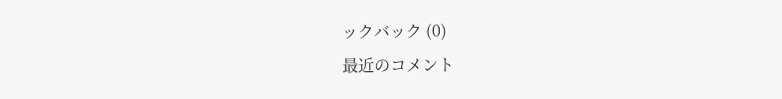ックバック (0)
最近のコメント